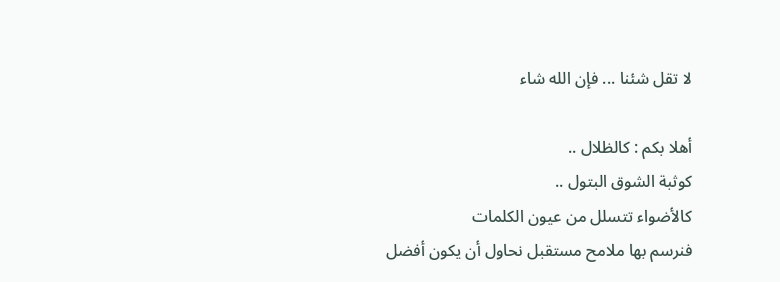لا تقل شئنا ... فإن الله شاء

أهلا بكم : كالظلال ..
كوثبة الشوق البتول ..
كالأضواء تتسلل من عيون الكلمات
فنرسم بها ملامح مستقبل نحاول أن يكون أفضل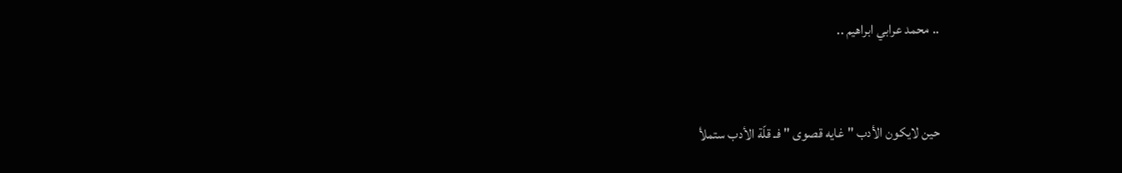.. محمد عرابي ابراهيم ..


حين لايكون الأدب " غايه قصوى " فـ قلّة الأدب ستملأ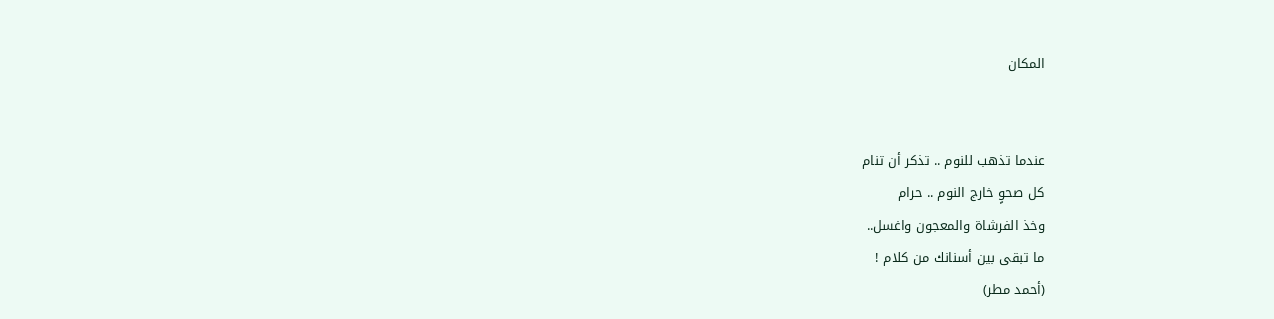المكان


عندما تذهب للنوم .. تذكر أن تنام
كل صحوٍ خارج النوم .. حرام
وخذ الفرشاة والمعجون واغسل..
ما تبقى بين أسنانك من كلام !
(أحمد مطر)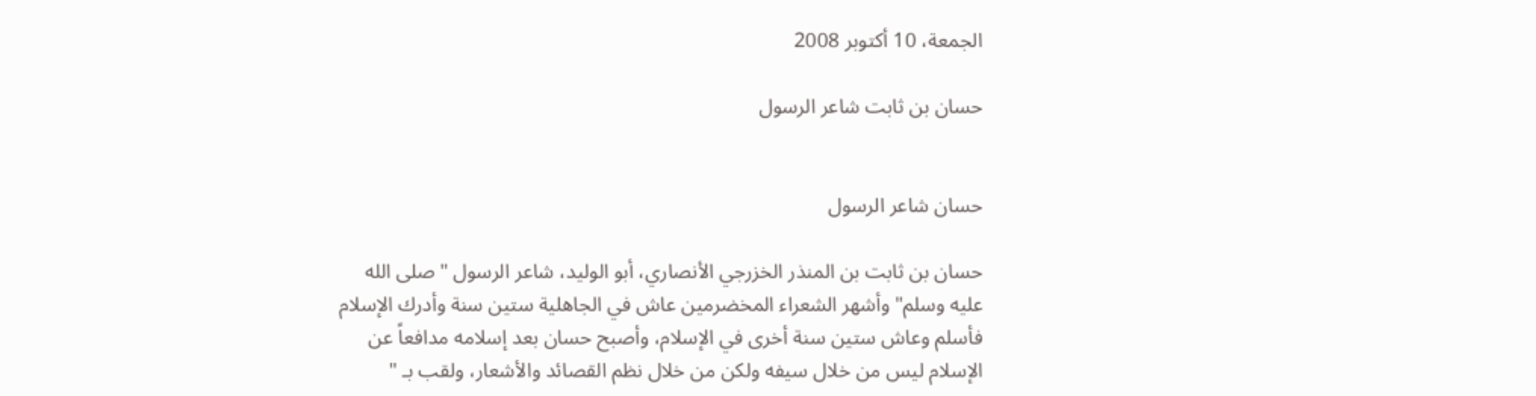الجمعة، 10 أكتوبر 2008

حسان بن ثابت شاعر الرسول


حسان شاعر الرسول

حسان بن ثابت بن المنذر الخزرجي الأنصاري، أبو الوليد، شاعر الرسول " صلى الله عليه وسلم" وأشهر الشعراء المخضرمين عاش في الجاهلية ستين سنة وأدرك الإسلام فأسلم وعاش ستين سنة أخرى في الإسلام، وأصبح حسان بعد إسلامه مدافعاً عن الإسلام ليس من خلال سيفه ولكن من خلال نظم القصائد والأشعار، ولقب بـ "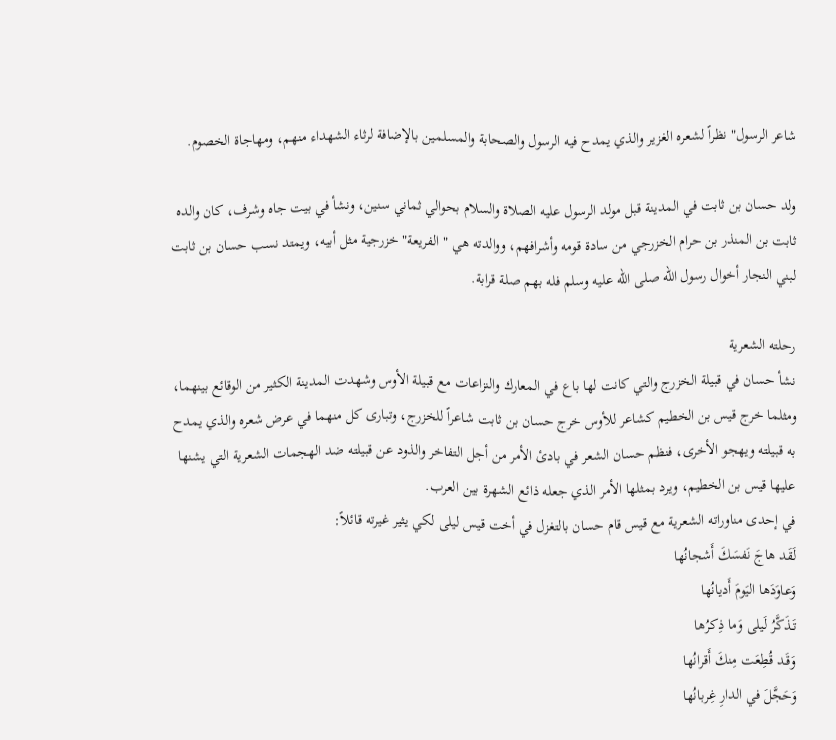شاعر الرسول" نظراً لشعره الغزير والذي يمدح فيه الرسول والصحابة والمسلمين بالإضافة لرثاء الشهداء منهم، ومهاجاة الخصوم.

ولد حسان بن ثابت في المدينة قبل مولد الرسول عليه الصلاة والسلام بحوالي ثماني سنين، ونشأ في بيت جاه وشرف، كان والده ثابت بن المنذر بن حرام الخزرجي من سادة قومه وأشرافهم، ووالدته هي " الفريعة" خزرجية مثل أبيه، ويمتد نسب حسان بن ثابت لبني النجار أخوال رسول الله صلى الله عليه وسلم فله بهم صلة قرابة.

رحلته الشعرية
نشأ حسان في قبيلة الخزرج والتي كانت لها باع في المعارك والنزاعات مع قبيلة الأوس وشهدت المدينة الكثير من الوقائع بينهما، ومثلما خرج قيس بن الخطيم كشاعر للأوس خرج حسان بن ثابت شاعراً للخزرج، وتبارى كل منهما في عرض شعره والذي يمدح به قبيلته ويهجو الأخرى، فنظم حسان الشعر في بادئ الأمر من أجل التفاخر والذود عن قبيلته ضد الهجمات الشعرية التي يشنها عليها قيس بن الخطيم، ويرد بمثلها الأمر الذي جعله ذائع الشهرة بين العرب.
في إحدى مناوراته الشعرية مع قيس قام حسان بالتغزل في أخت قيس ليلى لكي يثير غيرته قائلاً:
لَقَد هاجَ نَفسَكَ أَشجانُها
وَعـاوَدَها اليَومَ أَديانُها
تَـذَكَّرُ لَيلى وَما ذِكرُها
وَقَـد قُطِعَت مِنكَ أَقرانُها
وَحَجَّلَ في الدارِ غِربانُها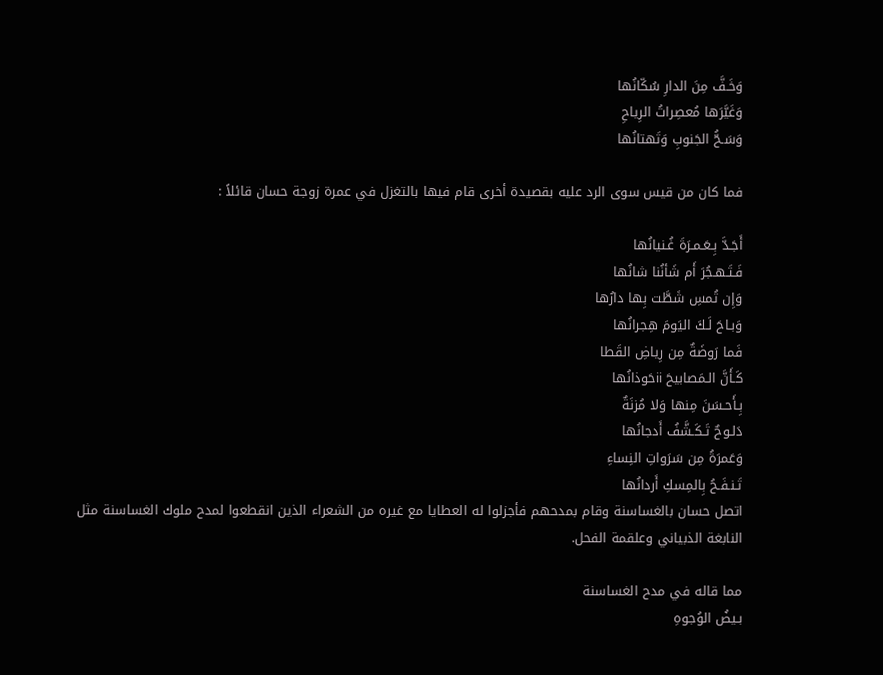وَخَـفَّ مِنَ الدارِ سُكّانُها
وَغَيَّرَها مُعصِراتُ الرِياحِ
وَسَـحُّ الجَنوبِ وَتَهتانُها

فما كان من قيس سوى الرد عليه بقصيدة أخرى قام فيها بالتغزل في عمرة زوجة حسان قائلاً :

أَجَـدَّ بِـعَـمـرَةَ غُـنيانُها
فَـتَـهـجُرَ أَم شَأنُنا شانُها
وَإِن تُمسِ شَطَّت بِها دارُها
وَبـاحَ لَـكَ اليَومَ هِجرانُها
فَما رَوضَةٌ مِن رِياضِ القَطا
كَـأَنَّ الـمَصابيحَ iiحَوذانُها
بِـأَحـسَنَ مِنها وَلا مُزنَةٌ
دَلـوحٌ تَـكَـشَّفُ أَدجانُها
وَعَمرَةُ مِن سَرَواتِ النِساءِ
تَـنـفَـحُ بِالمِسكِ أَردانُها
اتصل حسان بالغساسنة وقام بمدحهم فأجزلوا له العطايا مع غيره من الشعراء الذين انقطعوا لمدح ملوك الغساسنة مثل النابغة الذبياني وعلقمة الفحل.

مما قاله في مدح الغساسنة
بـيضُ الوُجوهِ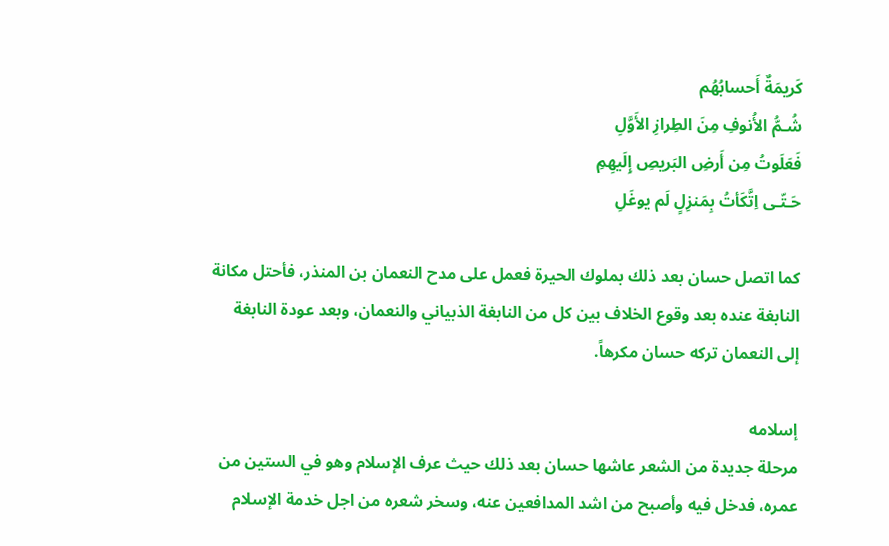كَريمَةٌ أَحسابُهُم
شُـمُّ الأُنوفِ مِنَ الطِرازِ الأَوَّلِ
فَعَلَوتُ مِن أَرضِ البَريصِ إِلَيهِمِ
حَـتّـى اِتَّكَأتُ بِمَنزِلٍ لَم يوغَلِ

كما اتصل حسان بعد ذلك بملوك الحيرة فعمل على مدح النعمان بن المنذر، فأحتل مكانة النابغة عنده بعد وقوع الخلاف بين كل من النابغة الذبياني والنعمان، وبعد عودة النابغة إلى النعمان تركه حسان مكرهاً.

إسلامه
مرحلة جديدة من الشعر عاشها حسان بعد ذلك حيث عرف الإسلام وهو في الستين من عمره، فدخل فيه وأصبح من اشد المدافعين عنه، وسخر شعره من اجل خدمة الإسلام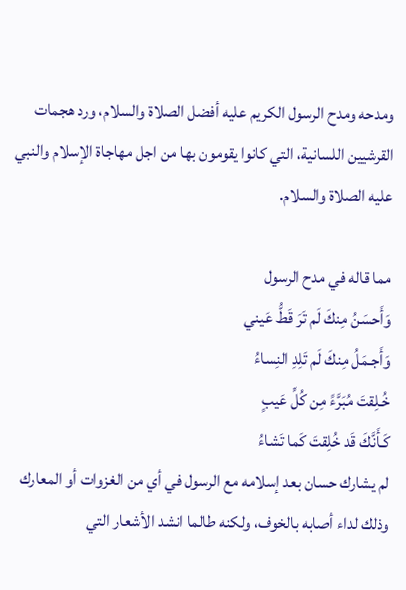ومدحه ومدح الرسول الكريم عليه أفضل الصلاة والسلام، ورد هجمات القرشيين اللسانية، التي كانوا يقومون بها من اجل مهاجاة الإسلام والنبي عليه الصلاة والسلام.

مما قاله في مدح الرسول
وَأَحسَنُ مِنكَ لَم تَرَ قَطُّ عَيني
وَأَجـمَلُ مِنكَ لَم تَلِدِ النِساءُ
خُـلِقتَ مُبَرَّءً مِن كُلِّ عَيبٍ
كَـأَنَّكَ قَد خُلِقتَ كَما تَشاءُ
لم يشارك حسان بعد إسلامه مع الرسول في أي من الغزوات أو المعارك وذلك لداء أصابه بالخوف، ولكنه طالما انشد الأشعار التي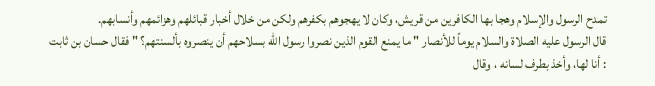تمدح الرسول والإسلام وهجا بها الكافرين من قريش، وكان لا يهجوهم بكفرهم ولكن من خلال أخبار قبائلهم وهزائمهم وأنسابهم.
قال الرسول عليه الصلاة والسلام يوماً للأنصار " ما يمنع القوم الذين نصروا رسول الله بسلاحهم أن ينصروه بألسنتهم؟ " فقال حسان بن ثابت : أنا لها، وأخذ بطرف لسانه ، وقال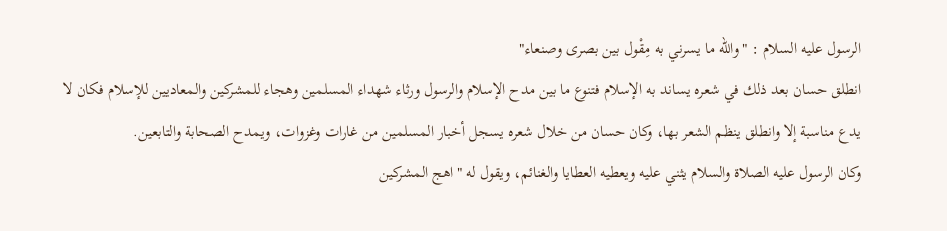الرسول عليه السلام : "والله ما يسرني به مِقْول بين بصرى وصنعاء"
انطلق حسان بعد ذلك في شعره يساند به الإسلام فتنوع ما بين مدح الإسلام والرسول ورثاء شهداء المسلمين وهجاء للمشركين والمعاديين للإسلام فكان لا يدع مناسبة إلا وانطلق ينظم الشعر بها، وكان حسان من خلال شعره يسجل أخبار المسلمين من غارات وغزوات، ويمدح الصحابة والتابعين.
وكان الرسول عليه الصلاة والسلام يثني عليه ويعطيه العطايا والغنائم، ويقول له "اهج المشركين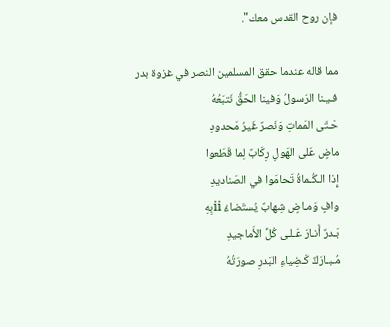فإن روح القدس معك".

مما قاله عندما حقق المسلمين النصر في غزوة بدر
فـيـنا الرَسولُ وَفينا الحَقُّ نَتبَعُهُ
حَـتّى المَماتِ وَنَصرٌ غَيرُ مَحدودِ
ماضٍ عَلى الهَولِ رِكّابٌ لِما قَطَعوا
إِذا الـكُـماةُ تَحامَوا في الصَناديدِ
وافٍ وَمـاضٍ شِهابٌ يُستَضاءُ iiبِهِ
بَـدرٌ أَنـارَ عَـلـى كُلِّ الأَماجيدِ
مُـبـارَكٌ كَـضِياءِ البَدرِ صورَتُهُ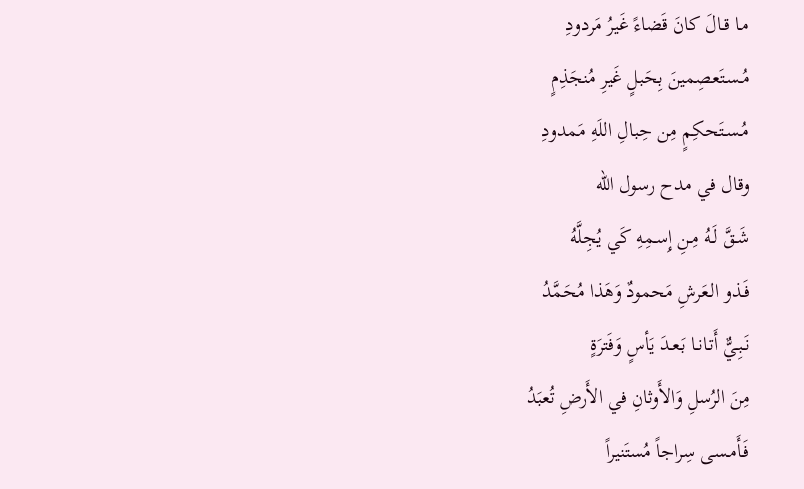مـا قـالَ كانَ قَضاءً غَيرُ مَردودِ
مُـسـتَعصِمينَ بِحَبلٍ غَيرِ مُنجَذِمٍ
مُـسـتَحكِمٍ مِن حِبالِ اللَهِ مَمدودِ
وقال في مدح رسول الله
شَـقَّ لَـهُ مِـنِ إِسـمِهِ كَي يُجِلَّهُ
فَـذو الـعَرشِ مَحمودٌ وَهَذا مُحَمَّدُ
نَـبِـيٌّ أَتـانـا بَـعـدَ يَأسٍ وَفَترَةٍ
مِنَ الرُسلِ وَالأَوثانِ في الأَرضِ تُعبَدُ
فَـأَمـسى سِراجاً مُستَنيراً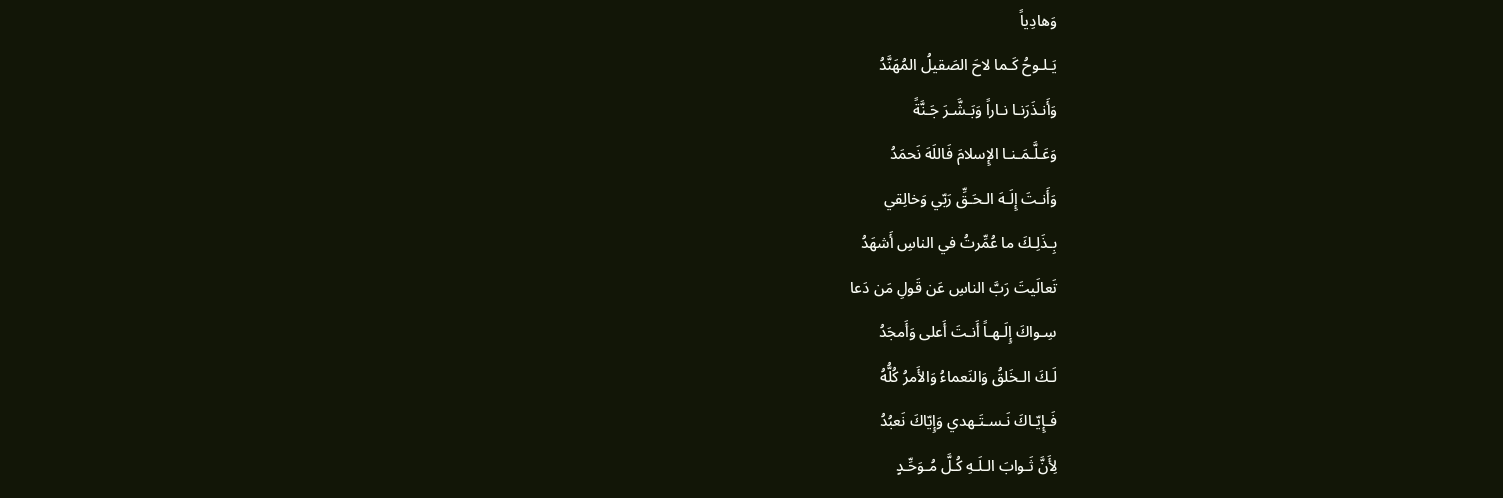وَهادِياً
يَـلـوحُ كَـما لاحَ الصَقيلُ المُهَنَّدُ
وَأَنـذَرَنـا نـاراً وَبَـشَّـرَ جَـنَّةً
وَعَـلَّـمَـنـا الإِسلامَ فَاللَهَ نَحمَدُ
وَأَنـتَ إِلَـهَ الـحَـقِّ رَبّي وَخالِقي
بِـذَلِـكَ ما عُمِّرتُ في الناسِ أَشهَدُ
تَعالَيتَ رَبَّ الناسِ عَن قَولِ مَن دَعا
سِـواكَ إِلَـهـاً أَنـتَ أَعلى وَأَمجَدُ
لَـكَ الـخَلقُ وَالنَعماءُ وَالأَمرُ كُلُّهُ
فَـإِيّـاكَ نَـسـتَـهدي وَإِيّاكَ نَعبُدُ
لِأَنَّ ثَـوابَ الـلَـهِ كُـلَّ مُـوَحِّـدٍ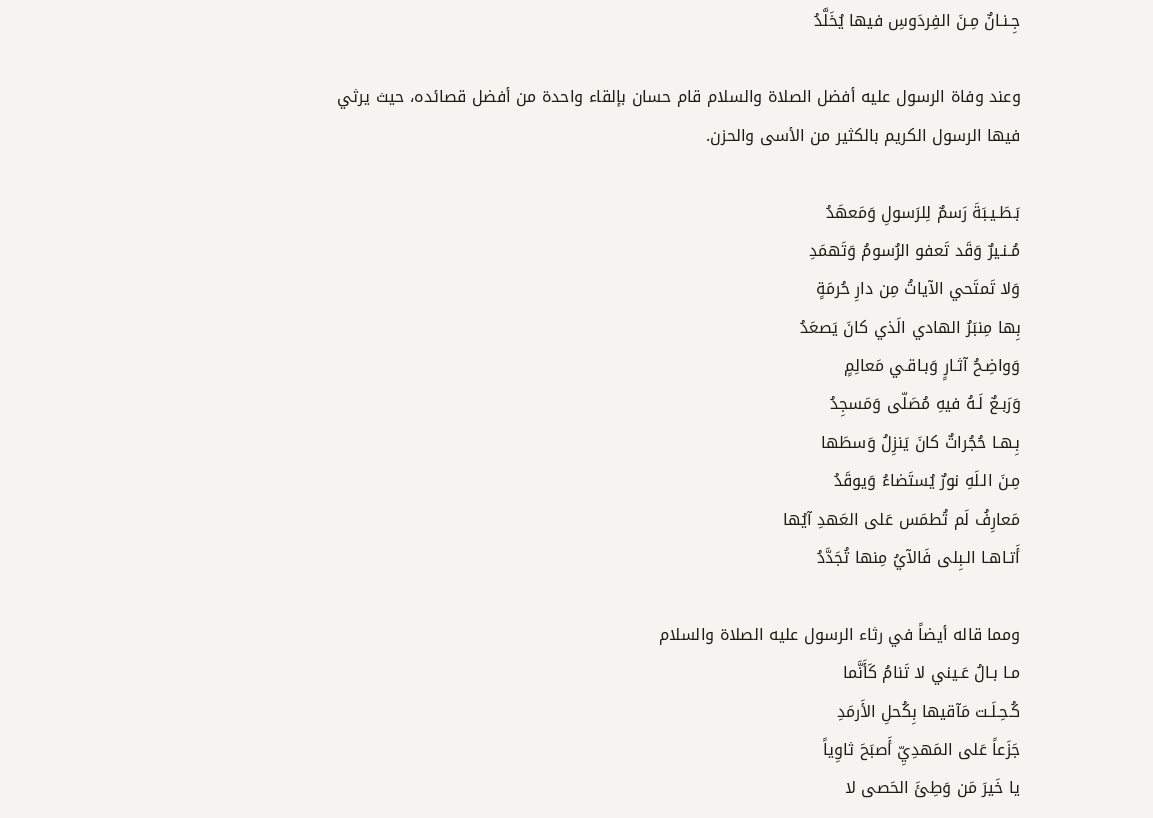جِـنـانٌ مِـنَ الفِردَوسِ فيها يُخَلَّدُ

وعند وفاة الرسول عليه أفضل الصلاة والسلام قام حسان بإلقاء واحدة من أفضل قصائده، حيث يرثي فيها الرسول الكريم بالكثير من الأسى والحزن.

بَـطَـيـبَةَ رَسمٌ لِلرَسولِ وَمَعهَدُ
مُـنـيرٌ وَقَد تَعفو الرُسومُ وَتَهمَدِ
وَلا تَمتَحي الآياتُ مِن دارِ حُرمَةٍ
بِها مِنبَرُ الهادي الَذي كانَ يَصعَدُ
وَواضِـحُ آثـارٍ وَبـاقـي مَعالِمٍ
وَرَبـعٌ لَـهُ فيهِ مُصَلّى وَمَسجِدُ
بِـهـا حُجُراتٌ كانَ يَنزِلُ وَسطَها
مِـنَ الـلَهِ نورٌ يُستَضاءُ وَيوقَدُ
مَعارِفُ لَم تُطمَس عَلى العَهدِ آيُها
أَتـاهـا الـبِلى فَالآيُ مِنها تُجَدَّدُ

ومما قاله أيضاً في رثاء الرسول عليه الصلاة والسلام
مـا بـالُ عَـيني لا تَنامُ كَأَنَّما
كُـحِـلَـت مَآقيها بِكُحلِ الأَرمَدِ
جَزَعاً عَلى المَهدِيِّ أَصبَحَ ثاوِياً
يا خَيرَ مَن وَطِئَ الحَصى لا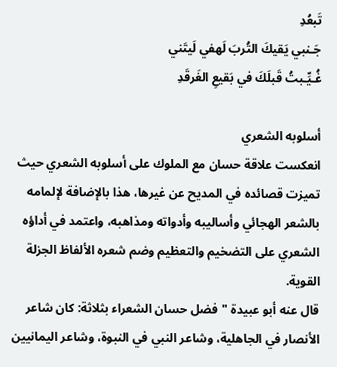تَبعُدِ
جَـنبي يَقيكَ التُربَ لَهفي لَيتَني
غُـيِّـبتُ قَبلَكَ في بَقيعِ الغَرقَدِ

أسلوبه الشعري
انعكست علاقة حسان مع الملوك على أسلوبه الشعري حيث تميزت قصائده في المديح عن غيرها، هذا بالإضافة لإلمامه بالشعر الهجائي وأساليبه وأدواته ومذاهبه، واعتمد في أداؤه الشعري على التضخيم والتعظيم وضم شعره الألفاظ الجزلة القوية.
قال عنه أبو عبيدة "فضل حسان الشعراء بثلاثة: كان شاعر الأنصار في الجاهلية، وشاعر النبي في النبوة، وشاعر اليمانيين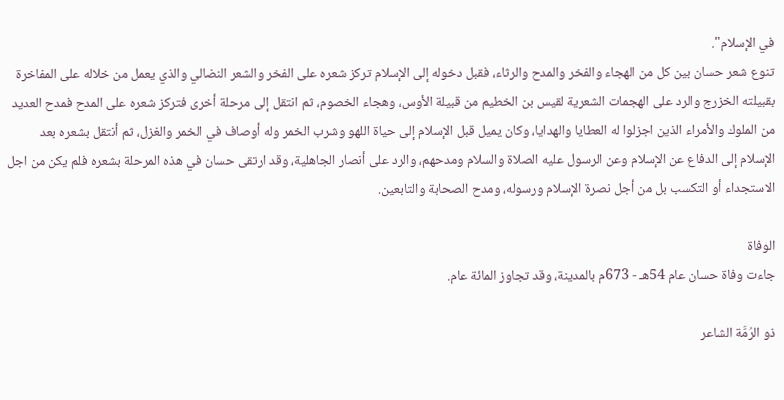في الإسلام".
تنوع شعر حسان بين كل من الهجاء والفخر والمدح والرثاء، فقبل دخوله إلى الإسلام تركز شعره على الفخر والشعر النضالي والذي يعمل من خلاله على المفاخرة بقبيلته الخزرج والرد على الهجمات الشعرية لقيس بن الخطيم من قبيلة الأوس، وهجاء الخصوم، ثم انتقل إلى مرحلة أخرى فتركز شعره على المدح فمدح العديد من الملوك والأمراء الذين اجزلوا له العطايا والهدايا، وكان يميل قبل الإسلام إلى حياة اللهو وشرب الخمر وله أوصاف في الخمر والغزل، ثم أنتقل بشعره بعد الإسلام إلى الدفاع عن الإسلام وعن الرسول عليه الصلاة والسلام ومدحهم، والرد على أنصار الجاهلية، وقد ارتقى حسان في هذه المرحلة بشعره فلم يكن من اجل الاستجداء أو التكسب بل من أجل نصرة الإسلام ورسوله، ومدح الصحابة والتابعين.

الوفاة
جاءت وفاة حسان عام 54هـ - 673م بالمدينة، وقد تجاوز المائة عام.

ذو الرُمَّة الشاعر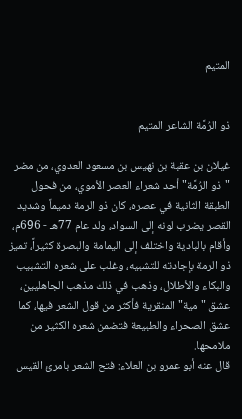المتيم


ذو الرُمَّة الشاعر المتيم

غيلان بن عقبة بن نهيس بن مسعود العدوي، من مضر "ذو الرُمَّة" أحد شعراء العصر الأموي، من فحول الطبقة الثانية في عصره، كان ذو الرمة دميماً وشديد القصر يضرب لونه إلى السواد، ولد عام 77هـ - 696م، وأقام بالبادية واختلف إلى اليمامة والبصرة كثيراً، تميز ذو الرمة بإجادته للتشبيه، وغلب على شعره التشبيب والبكاء والأطلال، وذهب في ذلك مذهب الجاهليين، عشق "مية" المنقرية فأكثر من قول الشعر فيها، كما عشق الصحراء والطبيعة فتضمن شعره الكثير من ملامحها.
قال عنه أبو عمرو بن العلاء: فتح الشعر بامرئ القيس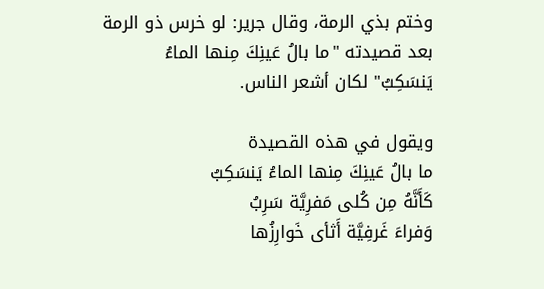وختم بذي الرمة، وقال جرير: لو خرس ذو الرمة بعد قصيدته "ما بالُ عَينِكَ مِنها الماءُ يَنسَكِبُ" لكان أشعر الناس.

ويقول في هذه القصيدة
ما بالُ عَينِكَ مِنها الماءُ يَنسَكِبُ
كَأَنَّهُ مِن كُلى مَفرِيَّة سَرِبُ
وَفراءَ غَرفِيَّة أَثأى خَوارِزُها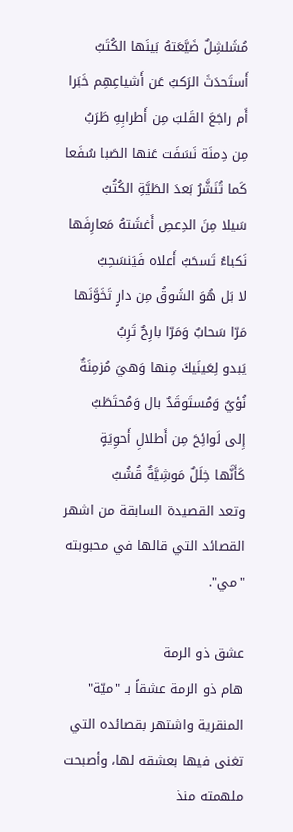مُشَلشِلٌ ضَيَّعَتهُ بَينَها الكُتَبُ
أَستَحدَثَ الرَكبُ عَن أَشياعِهِم خَبَرا
أَم راجَعَ القَلبَ مِن أَطرابِهِ طَرَبُ
مِن دِمنَة نَسَفَت عَنها الصَبا سُفَعا
كَما تُنَشَّرُ بَعدَ الطَيَّةِ الكُتُبُ
سَيلا مِنَ الدِعصِ أَغشَتهُ مَعارِفَها
نَكباءُ تَسحَبُ أَعلاه فَيَنسَحِبُ
لا بَل هُوَ الشَوقُ مِن دارٍ تَخَوَّنَها
مَرّا سَحابٌ وَمَرّا بارِحٌ تَرِبُ
يَبدو لِعَينَيكَ مِنها وَهيَ مُزمِنَةٌ
نُؤيٌ وَمُستَوقَدٌ بال وَمُحتَطَبُ
إِلى لَوائِحَ مِن أَطلالِ أَحوِيَةٍ
كَأَنَّها خِلَلٌ مَوشِيَّةٌ قُشُبُ
وتعد القصيدة السابقة من اشهر القصائد التي قالها في محبوبته "مي".

عشق ذو الرمة
هام ذو الرمة عشقاً بـ "ميّة" المنقرية واشتهر بقصائده التي تغنى فيها بعشقه لها، وأصبحت ملهمته منذ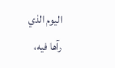اليوم الذي رآها فيه،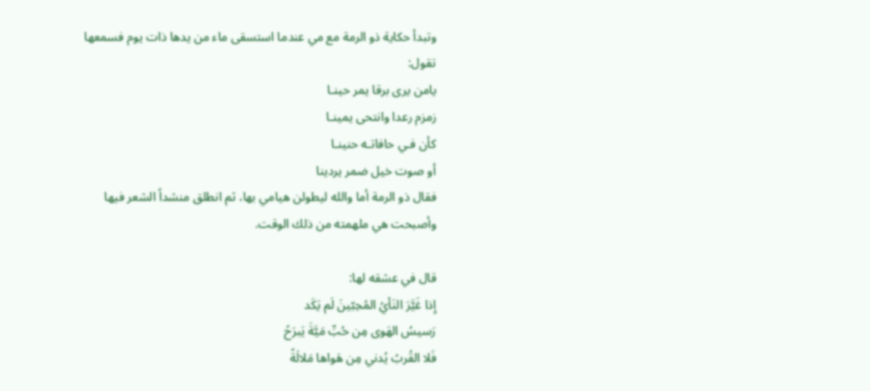وتبدأ حكاية ذو الرمة مع مي عندما استسقى ماء من يدها ذات يوم فسمعها تقول:
يامن يرى برقا يمر حينـا
زمزم رعدا وانتحى يمينـا
كأن فـي حافاتـه حنينـا
أو صوت خيل ضمر يردينا
فقال ذو الرمة أما والله ليطولن هيامي بها، ثم انطلق منشداً الشعر فيها وأصبحت هي ملهمته من ذلك الوقت.

قال في عشقه لها:
إِذا غَيَّرَ النَأيُ المُحِبّينَ لَم يَكَد
رَسيسُ الهَوى مِن حُبِّ مَيَّةَ يَبرَحُ
فَلا القُربُ يُدني مِن هَواها مَلالَةً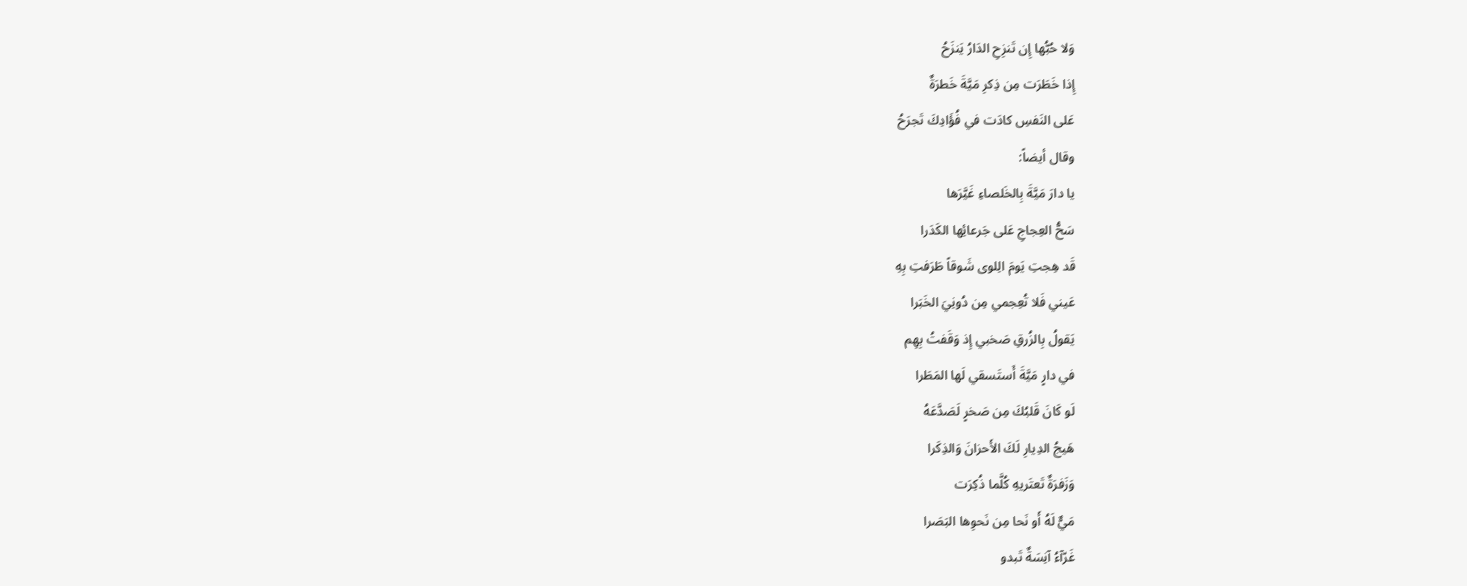وَلا حُبُّها إِن تَنزِحِ الدَارُ يَنزَحُ
إِذا خَطَرَت مِن ذِكرِ مَيَّةَ خَطرَةٌ
عَلى النَفسِ كادَت في فُؤَادِكَ تَجرَحُ
وقال أيضاً:
يا دارَ مَيَّةَ بِالخَلصاءِ غَيَّرَها
سَحُّ العِجاجِ عَلى جَرعائِها الكَدَرا
قَد هِجتِ يَومَ الِلوى شَوقاً طَرَفتِ بِهِ
عَيني فَلا تُعِجمي مِن دُونِيَ الخَبَرا
يَقولُ بِالزُرقِ صَخبي إِذ وَقَفتُ بِهِم
في دارٍ مَيَّةَ أَستَسقي لَها المَطَرا
لَو كَانَ قَلبُكَ مِن صَخرٍ لَصَدَّعَهُ
هَيجُ الدِيارِ لَكَ الأَحزانَ وَالذِكَرا
وَزَفرَةٌ تَعتَريهِ كُلَّما ذُكِرَت
مَيٌّ لَهُ أَو نَحا مِن نَحوِها البَصَرا
غَرّآءُ آنِسَةٌ تَبدو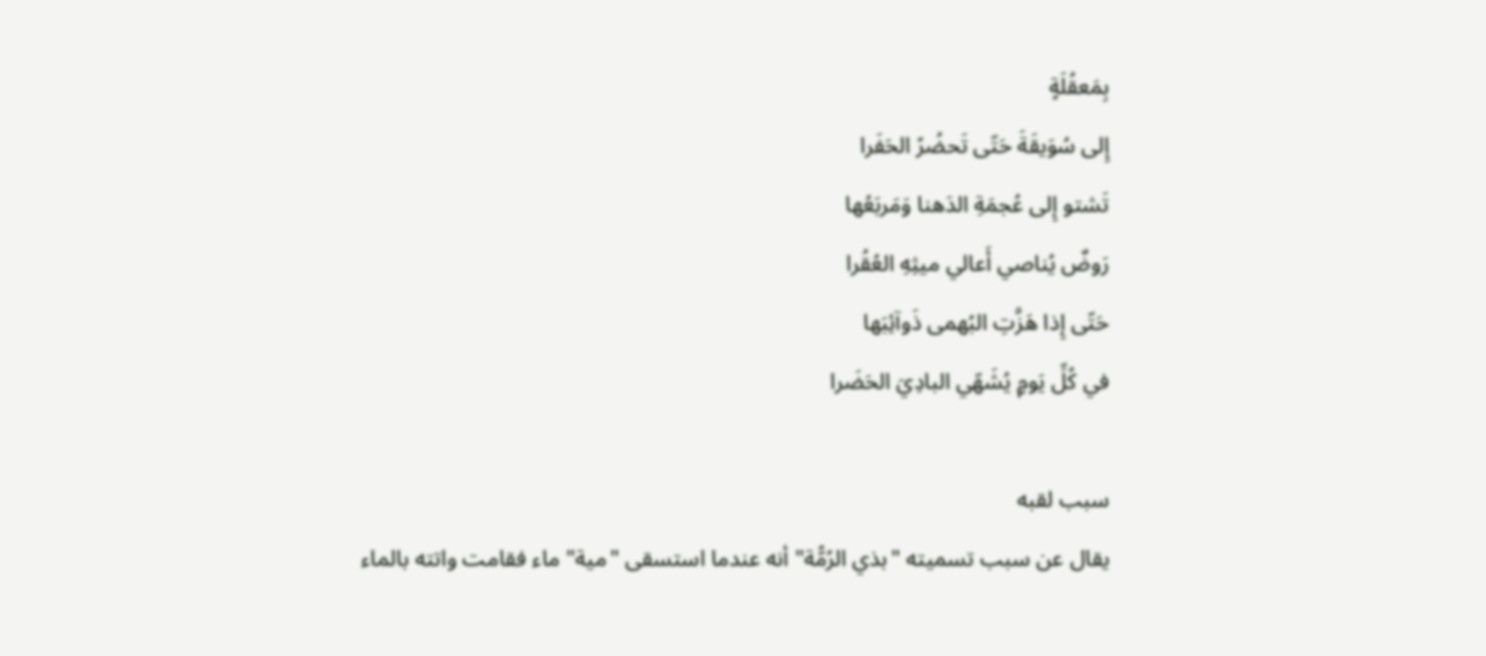بِمَعقُلَةٍ
إِلى سُوَيقَةَ حَتّى تَحضُرً الحَفَرا
تَشتو إِلى عُجمَةِ الدَهنا وَمَربَعُها
رَوضٌ يُناصي أَعالي ميثِهِ العُقُرا
حَتّى إِذا هَزَّتِ البُهمى ذَوآئِبَها
في كُلِّ يَومٍ يُشَهّي البادِيَ الحَضَرا

سبب لقبه
يقال عن سبب تسميته "بذي الرُمًّة" أنه عندما استسقى "مية" ماء فقامت واتته بالماء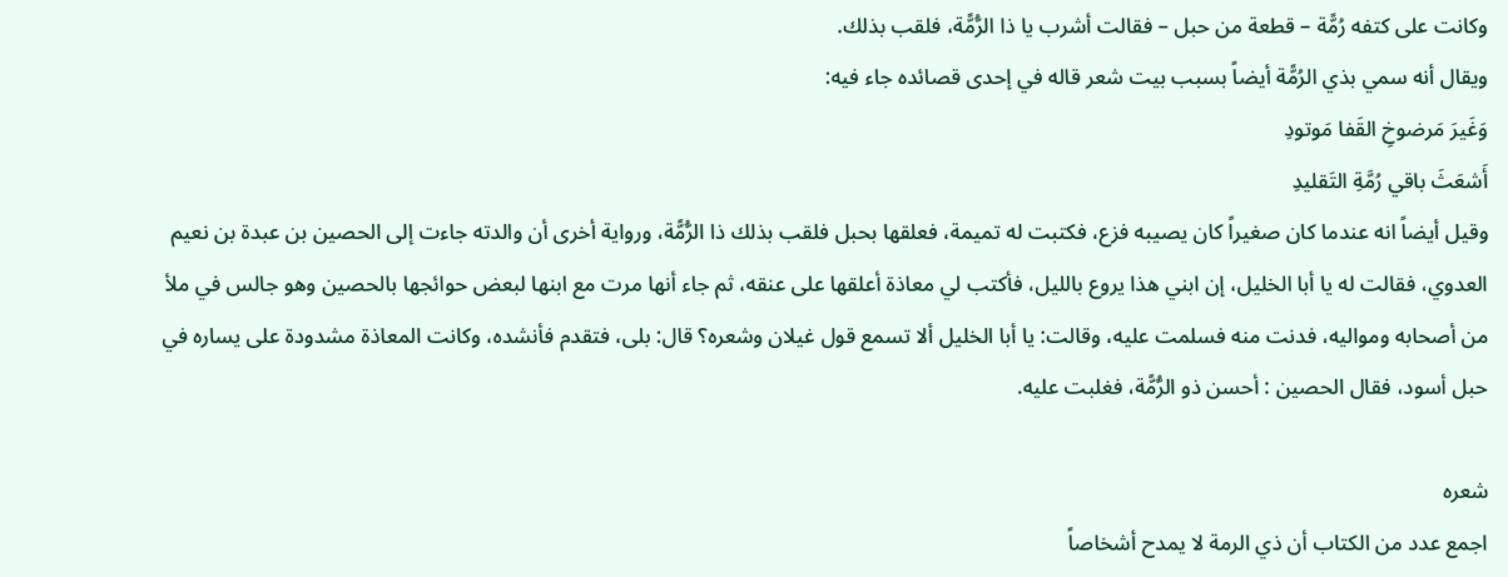وكانت على كتفه رُمًّة – قطعة من حبل – فقالت أشرب يا ذا الرُّمًّة، فلقب بذلك.
ويقال أنه سمي بذي الرُمًّة أيضاً بسبب بيت شعر قاله في إحدى قصائده جاء فيه:
وَغَيرَ مَرضوخِ القَفا مَوتودِ
أَشعَثَ باقي رُمَّةِ التَقليدِ
وقيل أيضاً انه عندما كان صغيراً كان يصيبه فزع، فكتبت له تميمة، فعلقها بحبل فلقب بذلك ذا الرُّمًّة، ورواية أخرى أن والدته جاءت إلى الحصين بن عبدة بن نعيم العدوي، فقالت له يا أبا الخليل، إن ابني هذا يروع بالليل، فأكتب لي معاذة أعلقها على عنقه، ثم جاء أنها مرت مع ابنها لبعض حوائجها بالحصين وهو جالس في ملأ من أصحابه ومواليه، فدنت منه فسلمت عليه، وقالت: يا أبا الخليل ألا تسمع قول غيلان وشعره؟ قال: بلى، فتقدم فأنشده، وكانت المعاذة مشدودة على يساره في حبل أسود، فقال الحصين : أحسن ذو الرُّمًّة، فغلبت عليه.

شعره
اجمع عدد من الكتاب أن ذي الرمة لا يمدح أشخاصاً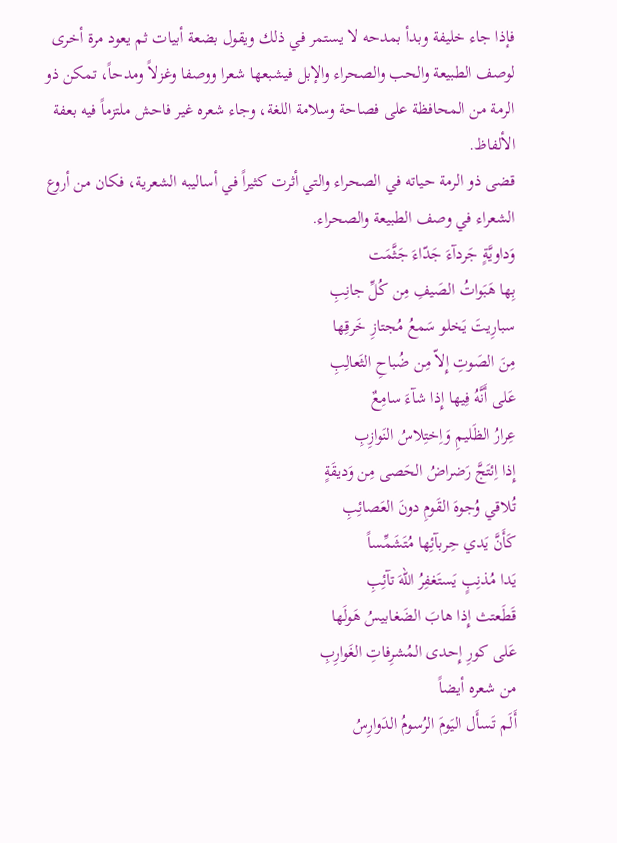فإذا جاء خليفة وبدأ بمدحه لا يستمر في ذلك ويقول بضعة أبيات ثم يعود مرة أخرى لوصف الطبيعة والحب والصحراء والإبل فيشبعها شعرا ووصفا وغزلاً ومدحاً، تمكن ذو الرمة من المحافظة على فصاحة وسلامة اللغة، وجاء شعره غير فاحش ملتزماً فيه بعفة الألفاظ.
قضى ذو الرمة حياته في الصحراء والتي أثرت كثيراً في أساليبه الشعرية، فكان من أروع الشعراء في وصف الطبيعة والصحراء.
وَداويَّةٍ جَردآءَ جَدّاءَ جَثَّمَت
بِها هَبَواتُ الصَيفِ مِن كُلِّ جانِبِ
سبارِيتَ يَخلو سَمعُ مُجتازِ خَرقِها
مِنَ الصَوتِ إِلاّ مِن ضُباحِ الثَعالِبِ
عَلى أَنَّهُ فِيها إِذا شآءَ سامِعٌ
عِرارُ الظَليمِ وَاِختِلاسُ النَوازِبِ
إِذا اِئتَجَّ رَضراضُ الحَصى مِن وَديقَةٍ
تُلاقي وُجوهَ القَومِ دونَ العَصائِبِ
كَأَنَّ يَدي حِربآئِها مُتَشَمِّساً
يَدا مُذنِبٍ يَستَغفِرُ اللهَ تآئِبِ
قَطَعتث إِذا هابَ الضَغابيسُ هَولَها
عَلى كورِ إِحدى المُشرِفاتِ الغَوارِبِ
من شعره أيضاً
أَلَم تَسأَل اليَومَ الرُسومُ الدَوارِسُ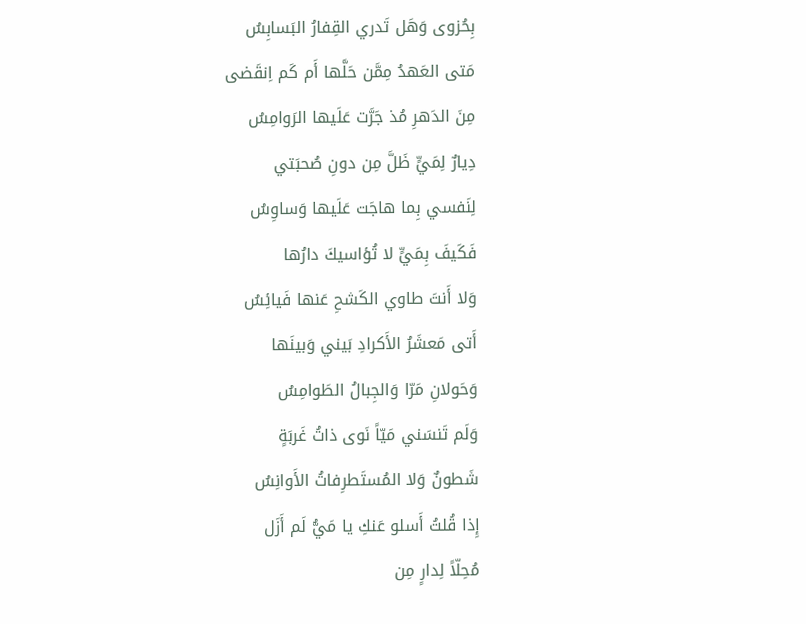بِحُزوى وَهَل تَدري القِفارُ البَسابِسُ
مَتى العَهدُ مِمَّن حَلَّها أَم كَم اِنقَضى
مِنَ الدَهرِ مُذ جَرَّت عَلَيها الرَوامِسُ
دِيارٌ لِمَيٍّ ظَلَّ مِن دونِ صُحبَتي
لِنَفسي بِما هاجَت عَلَيها وَساوِسُ
فَكَيفَ بِمَيٍّ لا تُؤاسيكَ دارُها
وَلا أَنتَ طاوي الكَشحِ عَنها فَيائِسُ
أَتى مَعشَرُ الأَكرادِ بَيني وَبينَها
وَحَولانِ مَرّا وَالجِبالُ الطَوامِسُ
وَلَم تَنسَني مَيّاً نَوى ذاتُ غَربَةٍ
شَطونٌ وَلا المُستَطرِفاتُ الأَوانِسُ
إِذا قُلتُ أَسلو عَنكِ يا مَيُّ لَم أَزَل
مُحِلّاً لِدارٍ مِن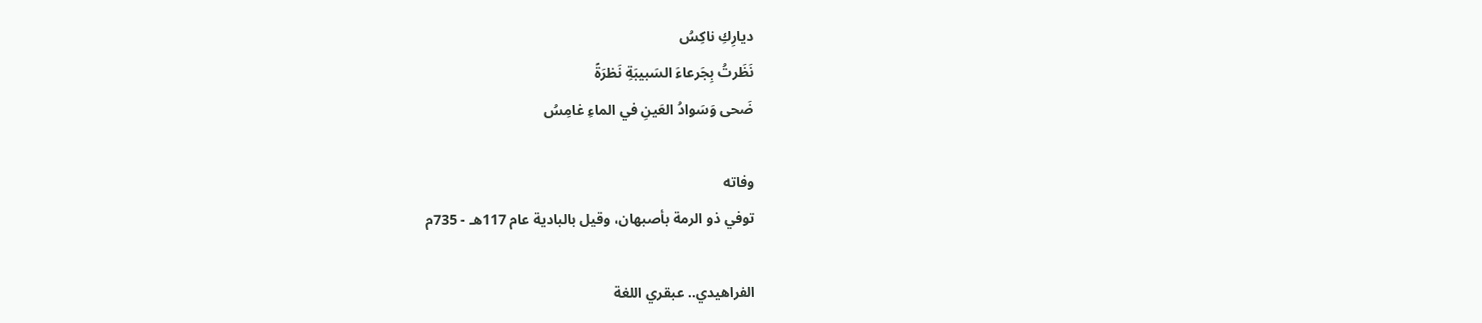ديارِكِ ناكِسُ
نَظَرتُ بِجَرعاءَ السَبيبَةِ نَظرَةً
ضَحى وَسَوادُ العَينِ في الماءِ غامِسُ

وفاته
توفي ذو الرمة بأصبهان، وقيل بالبادية عام 117هـ - 735م

الفراهيدي.. عبقري اللغة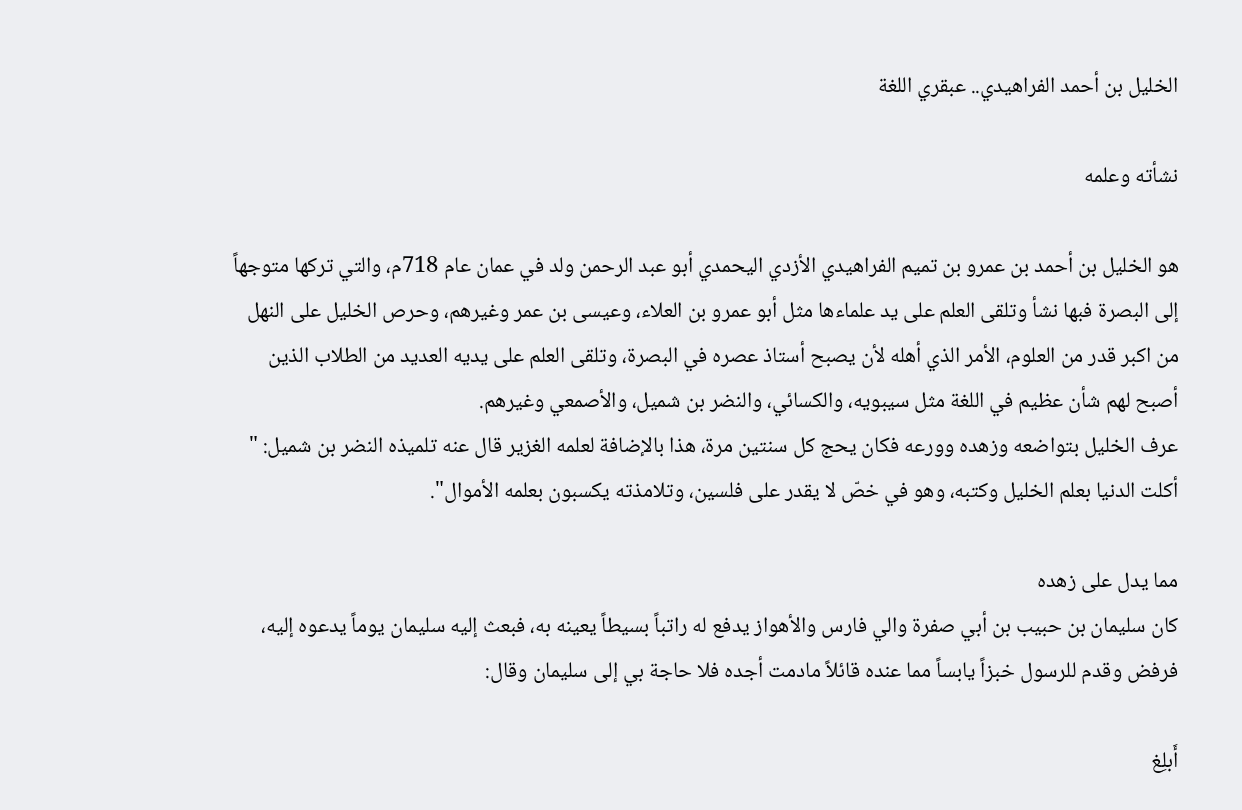الخليل بن أحمد الفراهيدي.. عبقري اللغة

نشأته وعلمه

هو الخليل بن أحمد بن عمرو بن تميم الفراهيدي الأزدي اليحمدي أبو عبد الرحمن ولد في عمان عام 718م، والتي تركها متوجهاً إلى البصرة فبها نشأ وتلقى العلم على يد علماءها مثل أبو عمرو بن العلاء، وعيسى بن عمر وغيرهم، وحرص الخليل على النهل من اكبر قدر من العلوم، الأمر الذي أهله لأن يصبح أستاذ عصره في البصرة، وتلقى العلم على يديه العديد من الطلاب الذين أصبح لهم شأن عظيم في اللغة مثل سيبويه، والكسائي، والنضر بن شميل، والأصمعي وغيرهم.
عرف الخليل بتواضعه وزهده وورعه فكان يحج كل سنتين مرة، هذا بالإضافة لعلمه الغزير قال عنه تلميذه النضر بن شميل: " أكلت الدنيا بعلم الخليل وكتبه، وهو في خصّ لا يقدر على فلسين، وتلامذته يكسبون بعلمه الأموال".

مما يدل على زهده
كان سليمان بن حبيب بن أبي صفرة والي فارس والأهواز يدفع له راتباً بسيطاً يعينه به، فبعث إليه سليمان يوماً يدعوه إليه، فرفض وقدم للرسول خبزاً يابساً مما عنده قائلاً مادمت أجده فلا حاجة بي إلى سليمان وقال:

أَبلِغ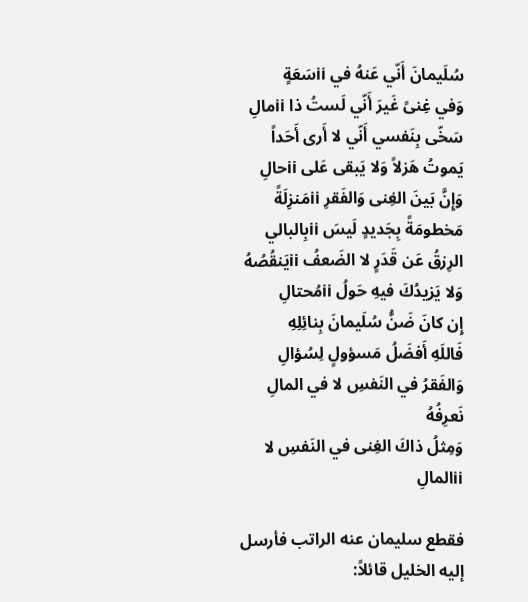سُلَيمانَ أَنّي عَنهُ في iiسَعَةٍ
وَفي غِنىً غَيرَ أَنّي لَستُ ذا iiمالِ
سَخّى بِنَفسي أَنّي لا أَرى أَحَداً
يَموتُ هَزلاً وَلا يَبقى عَلى iiحالِ
وَإِنَّ بَينَ الغِنى وَالفَقرِ iiمَنزِلَةً
مَخطومَةً بِجَديدٍ لَيسَ iiبِالبالي
الرِزقُ عَن قَدَرٍ لا الضَعفُ iiيَنقُصُهُ
وَلا يَزيدُكَ فيهِ حَولُ iiمُحتالِ
إِن كانَ ضَنُّ سُلَيمانَ بِنائِلِهِ
فَاللَهِ أَفضَلُ مَسؤولٍ لِسُؤالِ
وَالفَقرُ في النَفسِ لا في المالِ نَعرِفُهُ
وَمِثلُ ذاكَ الغِنى في النَفسِ لا iiالمالِ

فقطع سليمان عنه الراتب فأرسل إليه الخليل قائلاً: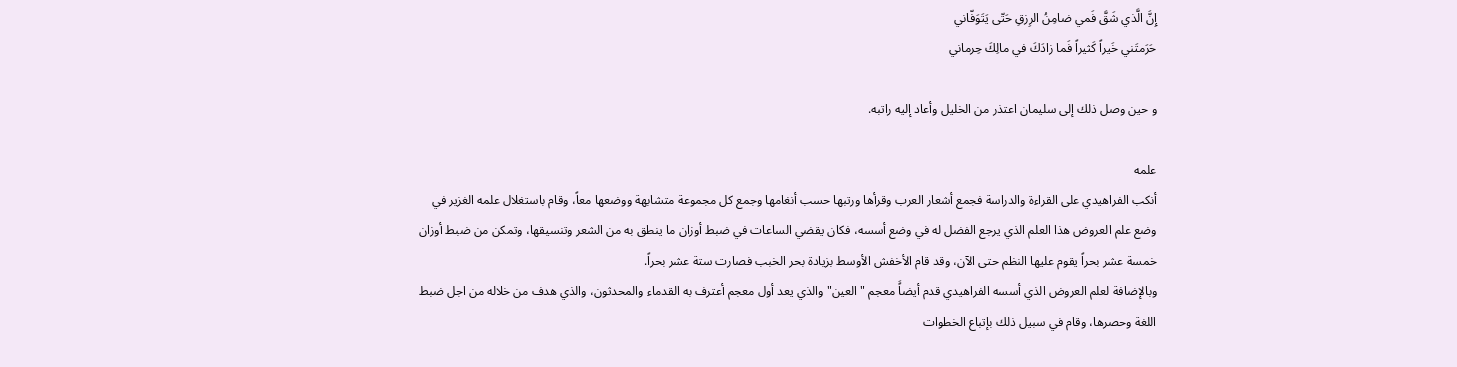إِنَّ الَّذي شَقَّ فَمي ضامِنُ الرِزقِ حَتّى يَتَوَفّاني
حَرَمتَني خَيراً كَثيراً فَما زادَكَ في مالِكَ حِرماني

و حين وصل ذلك إلى سليمان اعتذر من الخليل وأعاد إليه راتبه.

علمه
أنكب الفراهيدي على القراءة والدراسة فجمع أشعار العرب وقرأها ورتبها حسب أنغامها وجمع كل مجموعة متشابهة ووضعها معاً، وقام باستغلال علمه الغزير في وضع علم العروض هذا العلم الذي يرجع الفضل له في وضع أسسه، فكان يقضي الساعات في ضبط أوزان ما ينطق به من الشعر وتنسيقها، وتمكن من ضبط أوزان خمسة عشر بحراً يقوم عليها النظم حتى الآن، وقد قام الأخفش الأوسط بزيادة بحر الخبب فصارت ستة عشر بحراً.
وبالإضافة لعلم العروض الذي أسسه الفراهيدي قدم أيضاًَ معجم "العين" والذي يعد أول معجم أعترف به القدماء والمحدثون، والذي هدف من خلاله من اجل ضبط اللغة وحصرها، وقام في سبيل ذلك بإتباع الخطوات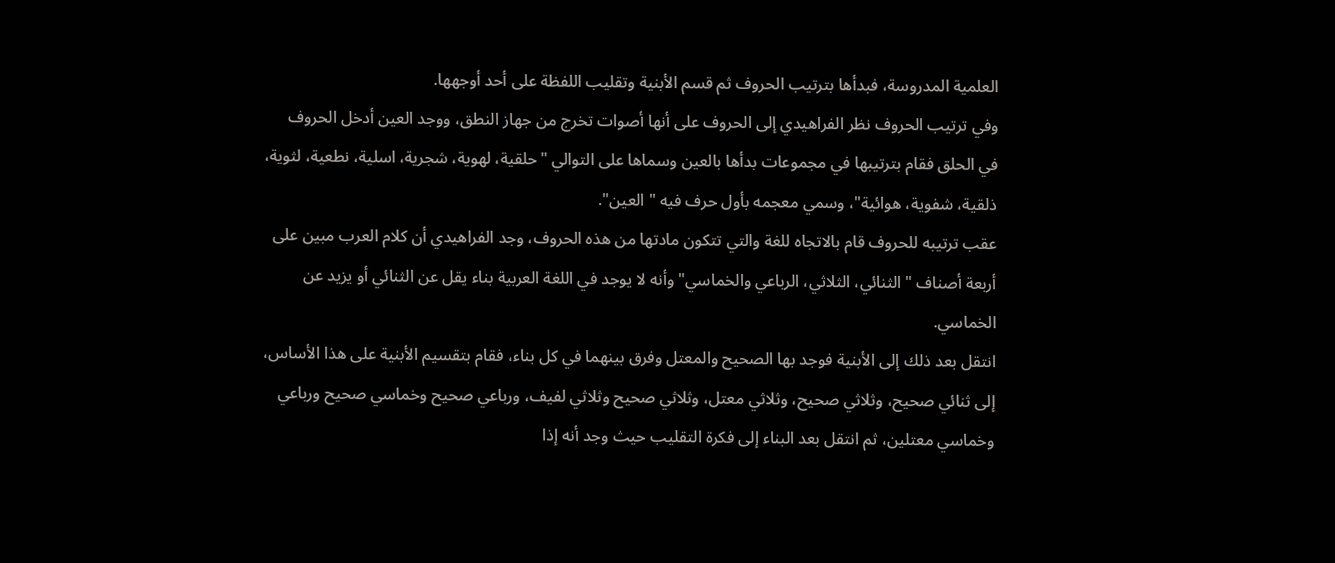العلمية المدروسة، فبدأها بترتيب الحروف ثم قسم الأبنية وتقليب اللفظة على أحد أوجهها.
وفي ترتيب الحروف نظر الفراهيدي إلى الحروف على أنها أصوات تخرج من جهاز النطق، ووجد العين أدخل الحروف في الحلق فقام بترتيبها في مجموعات بدأها بالعين وسماها على التوالي "حلقية، لهوية، شجرية، اسلية، نطعية، لثوية، ذلقية، شفوية، هوائية"، وسمي معجمه بأول حرف فيه " العين".
عقب ترتيبه للحروف قام بالاتجاه للغة والتي تتكون مادتها من هذه الحروف، وجد الفراهيدي أن كلام العرب مبين على أربعة أصناف " الثنائي، الثلاثي، الرباعي والخماسي" وأنه لا يوجد في اللغة العربية بناء يقل عن الثنائي أو يزيد عن الخماسي.
انتقل بعد ذلك إلى الأبنية فوجد بها الصحيح والمعتل وفرق بينهما في كل بناء، فقام بتقسيم الأبنية على هذا الأساس، إلى ثنائي صحيح، وثلاثي صحيح، وثلاثي معتل، وثلاثي صحيح وثلاثي لفيف، ورباعي صحيح وخماسي صحيح ورباعي وخماسي معتلين، ثم انتقل بعد البناء إلى فكرة التقليب حيث وجد أنه إذا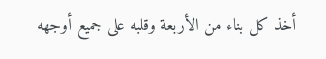أخذ كل بناء من الأربعة وقلبه على جميع أوجهه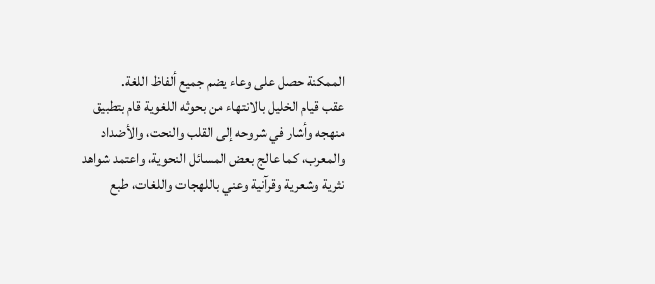الممكنة حصل على وعاء يضم جميع ألفاظ اللغة.
عقب قيام الخليل بالانتهاء من بحوثه اللغوية قام بتطبيق منهجه وأشار في شروحه إلى القلب والنحت، والأضداد والمعرب، كما عالج بعض المسائل النحوية، واعتمد شواهد نثرية وشعرية وقرآنية وعني باللهجات واللغات، طبع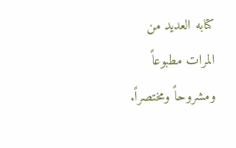كتابه العديد من المرات مطبوعاً ومشروحاً ومختصراً.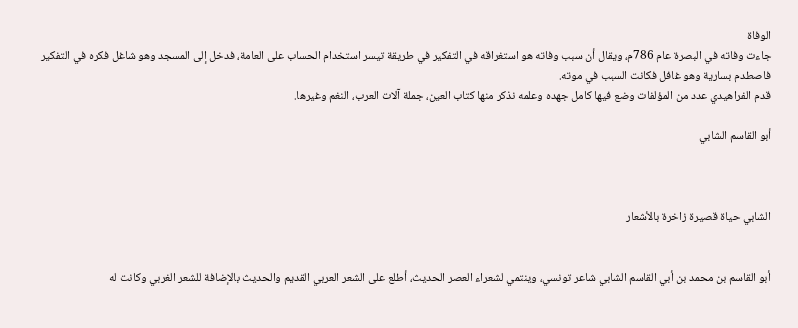الوفاة
جاءت وفاته في البصرة عام 786م، ويقال أن سبب وفاته هو استغراقه في التفكير في طريقة تيسر استخدام الحساب على العامة، فدخل إلى المسجد وهو شاغل فكره في التفكير فاصطدم بسارية وهو غافل فكانت السبب في موته.
قدم الفراهيدي عدد من المؤلفات وضع فيها كامل جهده وعلمه نذكر منها كتاب العين، جملة آلات العرب، النغم وغيرها.

أبو القاسم الشابي



الشابي حياة قصيرة زاخرة بالأشعار


أبو القاسم بن محمد بن أبي القاسم الشابي شاعر تونسي، وينتمي لشعراء العصر الحديث، أطلع على الشعر العربي القديم والحديث بالإضافة للشعر الغربي وكانت له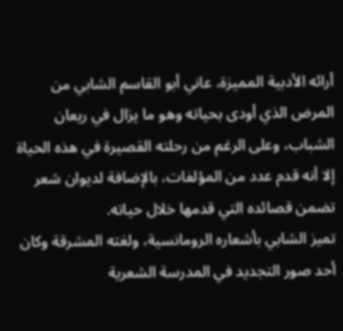أرائه الأدبية المميزة، عاني أبو القاسم الشابي من المرض الذي أودى بحياته وهو ما يزال في ريعان الشباب، وعلى الرغم من رحلته القصيرة في هذه الحياة إلا أنه قدم عدد من المؤلفات، بالإضافة لديوان شعر تضمن قصائده التي قدمها خلال حياته.
تميز الشابي بأشعاره الرومانسية، ولغته المشرقة وكان أحد صور التجديد في المدرسة الشعرية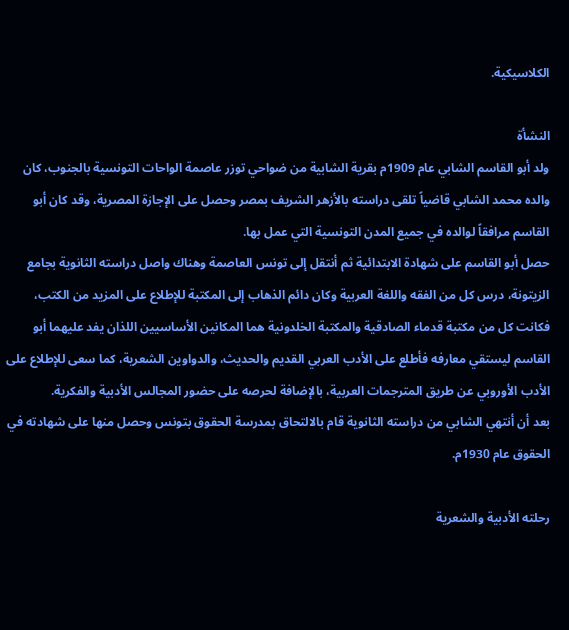الكلاسيكية.

النشأة
ولد أبو القاسم الشابي عام 1909م بقرية الشابية من ضواحي توزر عاصمة الواحات التونسية بالجنوب، كان والده محمد الشابي قاضياً تلقى دراسته بالأزهر الشريف بمصر وحصل على الإجازة المصرية، وقد كان أبو القاسم مرافقاً لوالده في جميع المدن التونسية التي عمل بها.
حصل أبو القاسم على شهادة الابتدائية ثم أنتقل إلى تونس العاصمة وهناك واصل دراسته الثانوية بجامع الزيتونة، درس كل من الفقه واللغة العربية وكان دائم الذهاب إلى المكتبة للإطلاع على المزيد من الكتب، فكانت كل من مكتبة قدماء الصادقية والمكتبة الخلدونية هما المكانين الأساسيين اللذان يفد عليهما أبو القاسم ليستقي معارفه فأطلع على الأدب العربي القديم والحديث، والدواوين الشعرية، كما سعى للإطلاع على الأدب الأوروبي عن طريق المترجمات العربية، بالإضافة لحرصه على حضور المجالس الأدبية والفكرية.
بعد أن أنتهي الشابي من دراسته الثانوية قام بالالتحاق بمدرسة الحقوق بتونس وحصل منها على شهادته في الحقوق عام 1930م.

رحلته الأدبية والشعرية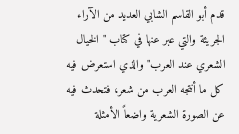قدم أبو القاسم الشابي العديد من الآراء الجريئة والتي عبر عنها في كتاب " الخيال الشعري عند العرب" والذي استعرض فيه كل ما أنتجه العرب من شعر، فتحدث فيه عن الصورة الشعرية واضعاً الأمثلة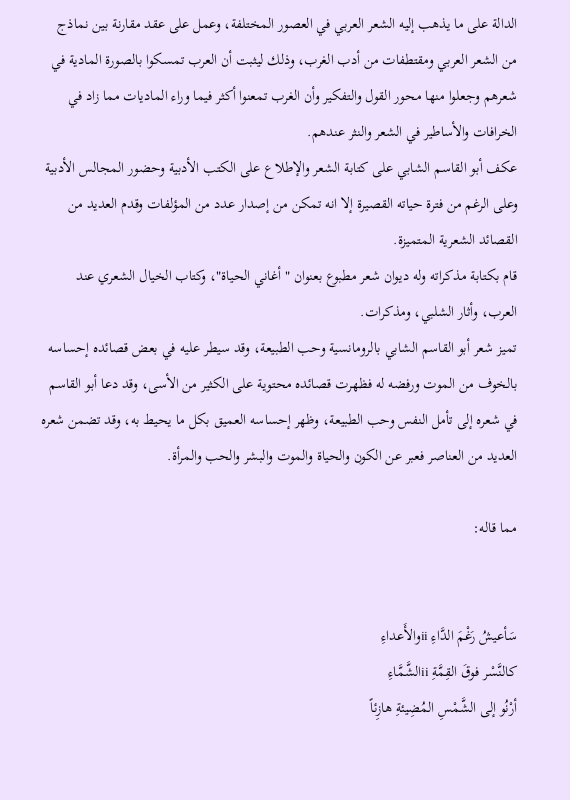الدالة على ما يذهب إليه الشعر العربي في العصور المختلفة، وعمل على عقد مقارنة بين نماذج من الشعر العربي ومقتطفات من أدب الغرب، وذلك ليثبت أن العرب تمسكوا بالصورة المادية في شعرهم وجعلوا منها محور القول والتفكير وأن الغرب تمعنوا أكثر فيما وراء الماديات مما زاد في الخرافات والأساطير في الشعر والنثر عندهم.
عكف أبو القاسم الشابي على كتابة الشعر والإطلاع على الكتب الأدبية وحضور المجالس الأدبية وعلى الرغم من فترة حياته القصيرة إلا انه تمكن من إصدار عدد من المؤلفات وقدم العديد من القصائد الشعرية المتميزة.
قام بكتابة مذكراته وله ديوان شعر مطبوع بعنوان " أغاني الحياة"، وكتاب الخيال الشعري عند العرب، وأثار الشلبي، ومذكرات.
تميز شعر أبو القاسم الشابي بالرومانسية وحب الطبيعة، وقد سيطر عليه في بعض قصائده إحساسه بالخوف من الموت ورفضه له فظهرت قصائده محتوية على الكثير من الأسى، وقد دعا أبو القاسم في شعره إلى تأمل النفس وحب الطبيعة، وظهر إحساسه العميق بكل ما يحيط به، وقد تضمن شعره العديد من العناصر فعبر عن الكون والحياة والموت والبشر والحب والمرأة.

مما قاله:


سَأعيشُ رَغْمَ الدَّاءِ iiوالأَعداءِ
كالنَّسْر فوقَ القِمَّةِ iiالشَّمَّاءِ
أرْنُو إلى الشَّمْسِ المُضِيئةِ هازِئاً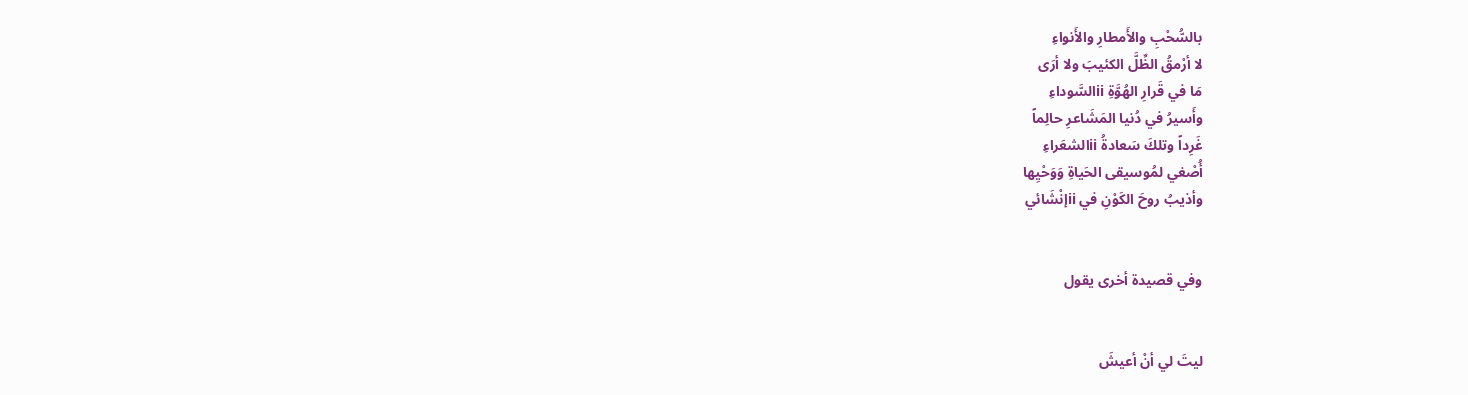بالسُّحْبِ والأَمطارِ والأَنواءِ
لا أرْمقُ الظِّلَّ الكئيبَ ولا أرَى
مَا في قَرارِ الهُوَّةِ iiالسَّوداءِ
وأَسيرُ في دُنيا المَشَاعرِ حالِماً
غَرِداً وتلكَ سَعادةُ iiالشعَراءِ
أُصْغي لمُوسيقى الحَياةِ وَوَحْيِها
وأذيبُ روحَ الكَوْنِ في iiإنْشَائي


وفي قصيدة أخرى يقول


ليتَ لي أنْ أعيشَ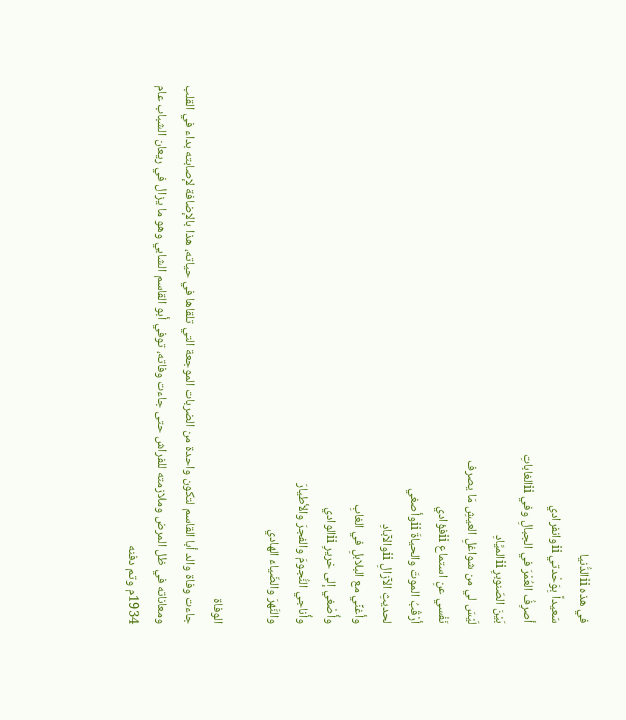في هذه iiالدُّنيا
سَعيداً بِوَحْدتي iiوانفرادي
أصرِفُ العُمْرَ في الجبالِ وفي iiالغاباتِ
بَيْنَ الصّنوبرِ iiالميَّادِ
لَيْسَ لي من شواغلِ العيشِ مَا يصرف
نَفْسي عنِ استماع iiفؤادي
أرْقُبُ الموتَ والحياةَ iiوأصغي
لحديثِ الآزالِ iiوالآبادِ
وأغنِّي مع البلابلِ في الغابِ
وأُصْغي إلى خريرِ iiالوادي
وأُناجي النُّجومَ والفجرَ والأطيارَ
والنَّهرَ والضّياءَ الهادي

الوفاة
جاءت وفاة والد أبا القاسم لتكون واحدة من الضربات الموجعة التي تلقاها في حياته، هذا بالإضافة لإصابته بداء في القلب ومعاناته في ظل المرض وملازمته للفراش حتى جاءت وفاته، توفي أبو القاسم الشابي وهو ما يزال في ريعان الشباب عام 1934م وتم دفنه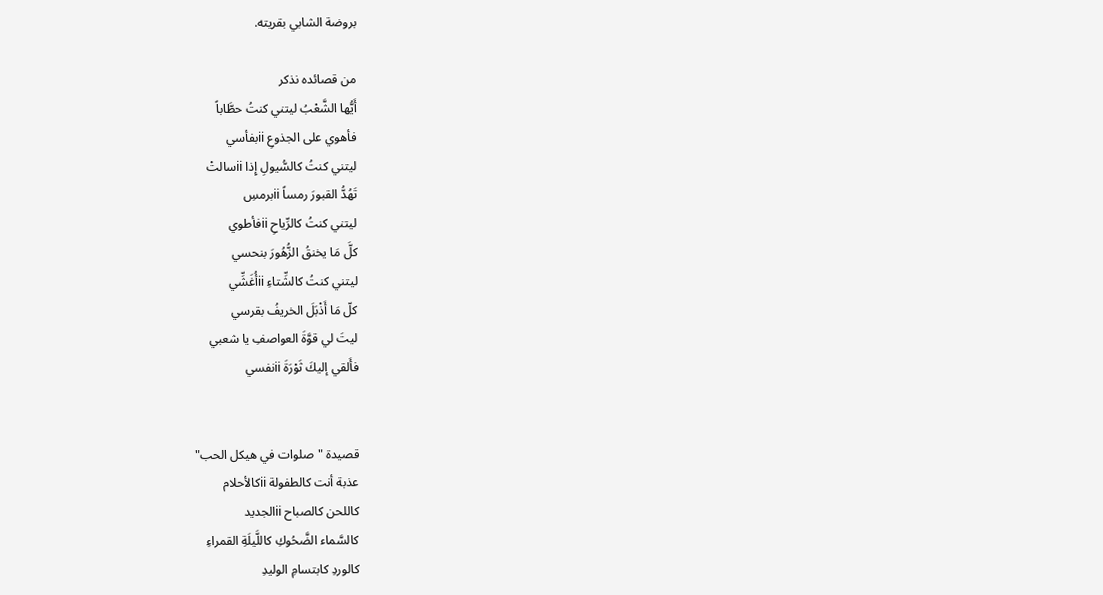بروضة الشابي بقريته.

من قصائده نذكر
أَيُّها الشَّعْبُ ليتني كنتُ حطَّاباً
فأهوي على الجذوعِ iiبفأسي
ليتني كنتُ كالسُّيولِ إِذا iiسالتْ
تَهُدُّ القبورَ رمساً iiبرمسِ
ليتني كنتُ كالرِّياحِ iiفأطوي
كلَّ مَا يخنقُ الزُّهُورَ بنحسي
ليتني كنتُ كالشِّتاءِ iiأُغَشِّي
كلّ مَا أَذْبَلَ الخريفُ بقرسي
ليتَ لي قوَّةَ العواصفِ يا شعبي
فأَلقي إليكَ ثَوْرَةَ iiنفسي


قصيدة "صلوات في هيكل الحب"
عذبة أنت كالطفولة iiكالأحلام
كاللحن كالصباح iiالجديد
كالسَّماء الضَّحُوكِ كاللَّيلَةِ القمراءِ
كالوردِ كابتسامِ الوليدِ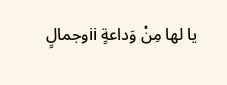يا لها مِنْ وَداعةٍ iiوجمالٍ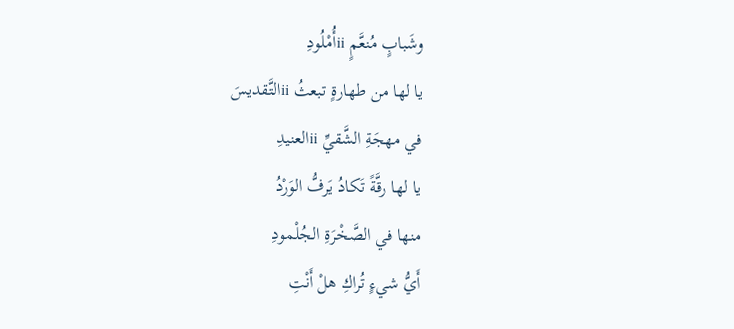وشَبابٍ مُنعَّمٍ iiأُمْلُودِ
يا لها من طهارةٍ تبعثُ iiالتَّقديسَ
في مهجَةِ الشَّقيِّ iiالعنيدِ
يا لها رقَّةً تَكادُ يَرفُّ الوَرْدُ
منها في الصَّخْرَةِ الجُلْمودِ
أَيُّ شيءٍ تُراكِ هلْ أَنْتِ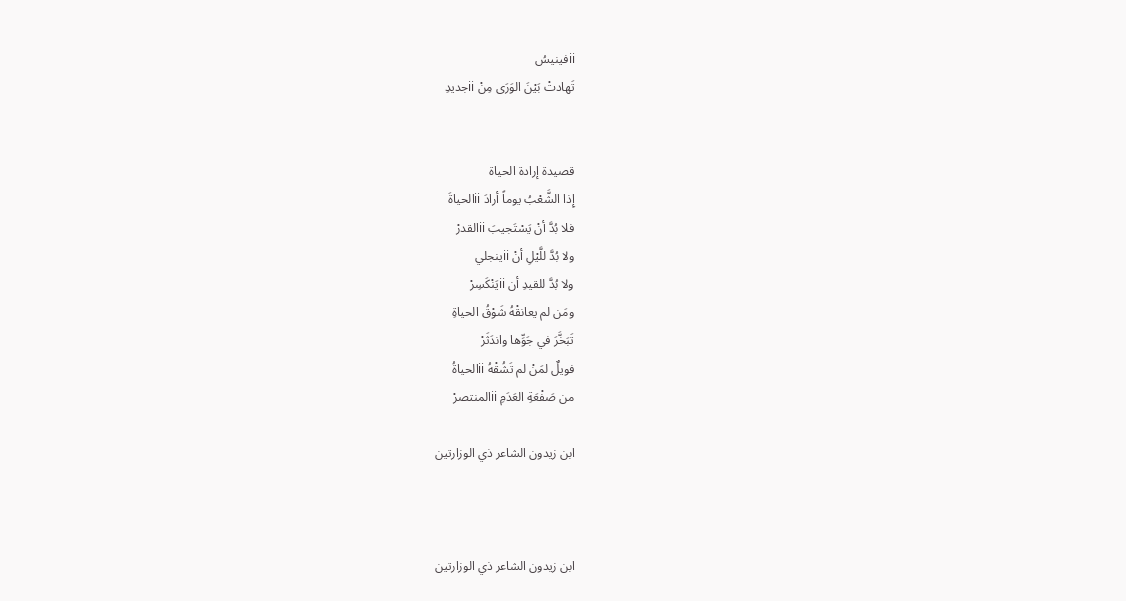iiفينيسُ
تَهادتْ بَيْنَ الوَرَى مِنْ iiجديدِ


قصيدة إرادة الحياة
إِذا الشَّعْبُ يوماً أرادَ iiالحياةَ
فلا بُدَّ أنْ يَسْتَجيبَ iiالقدرْ
ولا بُدَّ للَّيْلِ أنْ iiينجلي
ولا بُدَّ للقيدِ أن iiيَنْكَسِرْ
ومَن لم يعانقْهُ شَوْقُ الحياةِ
تَبَخَّرَ في جَوِّها واندَثَرْ
فويلٌ لمَنْ لم تَشُقْهُ iiالحياةُ
من صَفْعَةِ العَدَمِ iiالمنتصرْ

ابن زيدون الشاعر ذي الوزارتين



ابن زيدون الشاعر ذي الوزارتين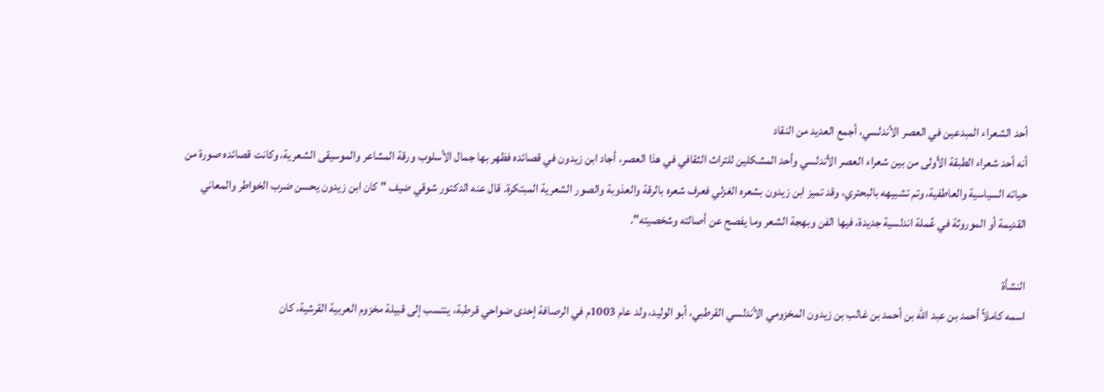أحد الشعراء المبدعين في العصر الأندلسي، أجمع العديد من النقاد
أنه أحد شعراء الطبقة الأولى من بين شعراء العصر الأندلسي وأحد المشكلين للتراث الثقافي في هذا العصر، أجاد ابن زيدون في قصائده فظهر بها جمال الأسلوب ورقة المشاعر والموسيقى الشعرية، وكانت قصائده صورة من حياته السياسية والعاطفية، وتم تشبيهه بالبحتري، وقد تميز ابن زيدون بشعره الغزلي فعرف شعره بالرقة والعذوبة والصور الشعرية المبتكرة. قال عنه الدكتور شوقي ضيف " كان ابن زيدون يحسن ضرب الخواطر والمعاني القديمة أو الموروثة في عُملة اندلسية جديدة، فيها الفن وبهجة الشعر وما يفصح عن أصالته وشخصيته".

النشأة
اسمه كاملاً أحمد بن عبد الله بن أحمد بن غالب بن زيدون المخزومي الأندلسي القرطبي، أبو الوليد، ولد عام 1003م في الرصافة إحدى ضواحي قرطبة، ينتسب إلى قبيلة مخزوم العربية القرشية، كان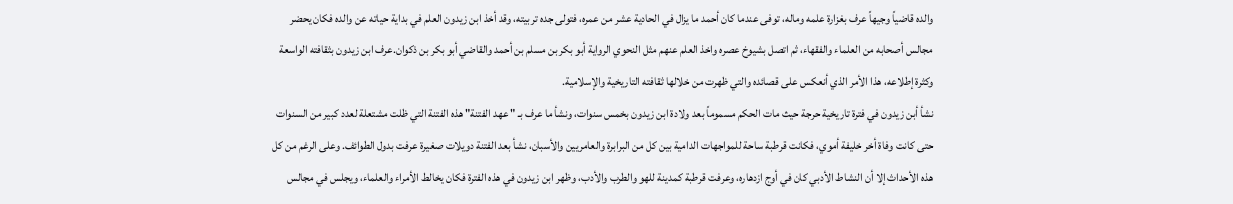والده قاضياً وجيهاً عرف بغزارة علمه وماله، توفى عندما كان أحمد ما يزال في الحادية عشر من عمره، فتولى جده تربيته، وقد أخذ ابن زيدون العلم في بداية حياته عن والده فكان يحضر مجالس أصحابه من العلماء والفقهاء، ثم اتصل بشيوخ عصره واخذ العلم عنهم مثل النحوي الرواية أبو بكر بن مسلم بن أحمد والقاضي أبو بكر بن ذكوان.عرف ابن زيدون بثقافته الواسعة وكثرة إطلاعه، هذا الأمر الذي أنعكس على قصائده والتي ظهرت من خلالها ثقافته التاريخية والإسلامية.
نشأ أبن زيدون في فترة تاريخية حرجة حيث مات الحكم مسموماً بعد ولادة ابن زيدون بخمس سنوات، ونشأ ما عرف بـ " عهد الفتنة" هذه الفتنة التي ظلت مشتعلة لعدد كبير من السنوات حتى كانت وفاة أخر خليفة أموي، فكانت قرطبة ساحة للمواجهات الدامية بين كل من البرابرة والعامريين والأسبان، نشأ بعد الفتنة دويلات صغيرة عرفت بدول الطوائف. وعلى الرغم من كل هذه الأحداث إلا أن النشاط الأدبي كان في أوج ازدهاره، وعرفت قرطبة كمدينة للهو والطرب والأدب، وظهر ابن زيدون في هذه الفترة فكان يخالط الأمراء والعلماء، ويجلس في مجالس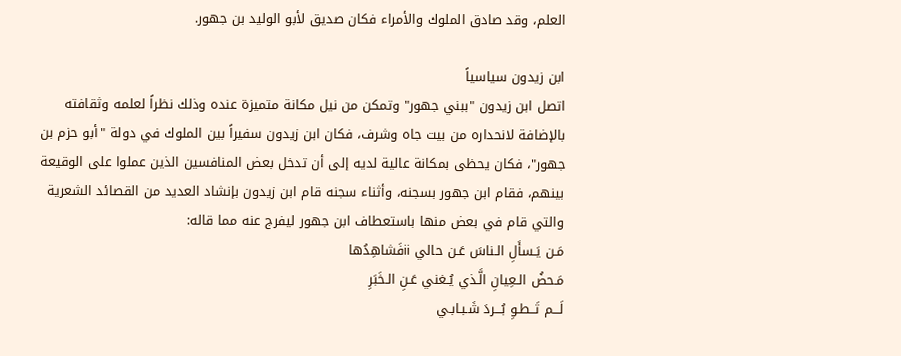العلم، وقد صادق الملوك والأمراء فكان صديق لأبو الوليد بن جهور.

ابن زيدون سياسياً
اتصل ابن زيدون "ببني جهور" وتمكن من نيل مكانة متميزة عنده وذلك نظراً لعلمه وثقافته بالإضافة لانحداره من بيت جاه وشرف، فكان ابن زيدون سفيراً بين الملوك في دولة "أبو حزم بن جهور"، فكان يحظى بمكانة عالية لديه إلى أن تدخل بعض المنافسين الذين عملوا على الوقيعة بينهم، فقام ابن جهور بسجنه، وأثناء سجنه قام ابن زيدون بإنشاد العديد من القصائد الشعرية والتي قام في بعض منها باستعطاف ابن جهور ليفرج عنه مما قاله:
مَـن يَـسأَلِ الـناسَ عَـن حالي iiفَشاهِدُها
مَـحضُ الـعِيانِ الَّـذي يُـغني عَـنِ الـخَبَرِ
لَـــم تَــطـوِ بُـــردَ شَـبـابـي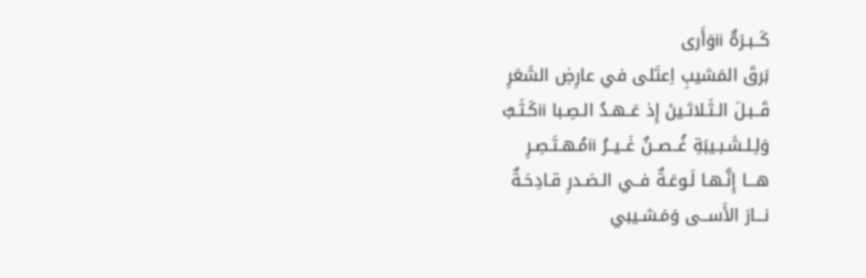كَــبـرَةٌ iiوَأَرى
بَرقَ المَشيبِ اِعتَلى في عارِضِ الشَعَرِ
قَــبـلَ الـثَـلاثـينَ إِذ عَــهـدُ الـصِـبا iiكَـثَـبٌ
وَلِـلـشَـبـيبَةِ غُــصــنٌ غَــيــرُ iiمُـهـتَـصِـرِ
هـــا إِنَّـهـا لَـوعَـةٌ فــي الـصَـدرِ قـادِحَـةٌ
نـــارَ الأَســى وَمَـشـيبي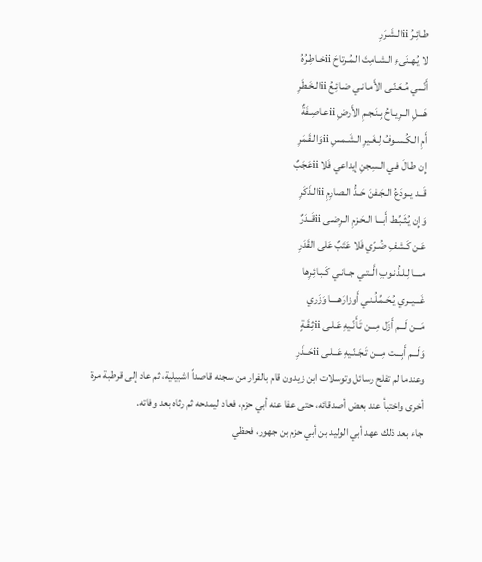طـائِـرُ iiالـشَـرَرِ
لا يُـهـنَىءِ الـشـامِتَ الـمُـرتاحَ iiخـاطِـرُهُ
أَنّـــي مُـعَـنّـى الأَمـانـي ضـائِـعُ iiالـخَـطَرِ
هَـــلِ الــرِيـاحُ بِـنَـجـمِ الأَرضِ iiعـاصِـفَةٌ
أَمِ الـكُـسـوفُ لِـغَـيرِ الـشَـمسِ iiوَالـقَـمَرِ
إِن طـالَ فـي الـسِجنِ إيداعي فَلا iiعَجَبٌ
قَــد يــودَعُ الـجَـفنَ حَــدُّ الـصارِمِ iiالـذَكَرِ
وَإِن يُـثَـبِّـط أَبـــا الـحَـزمِ الـرِضـى iiقَــدَرٌ
عَـن كَـشفِ ضُـرّي فَلا عَتَبٌ عَلى القَدَرِ
مــــا لِـلـذُنـوبِ الَّــتـي جــانـي كَـبـائِـرِها
غَـــيــري يُـحَـمِّـلُـنـي أَوزارَهــــا وَزَري
مَـــن لَـــم أَزَل مِـــن تَـأَنّـيهِ عَـلـى iiثِـقَـةٍ
وَلَـــم أَبِـــت مِـــن تَـجَـنّـيهِ عَــلـى iiحَــذَرِ
وعندما لم تفلح رسائل وتوسلات ابن زيدون قام بالفرار من سجنه قاصداً اشبيلية، ثم عاد إلى قرطبة مرة أخرى واختبأ عند بعض أصدقائه، حتى عفا عنه أبي حزم، فعاد ليمدحه ثم رثاه بعد وفاته.
جاء بعد ذلك عهد أبي الوليد بن أبي حزم بن جهور، فحظي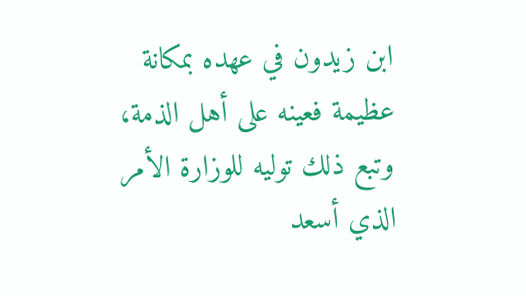ابن زيدون في عهده بمكانة عظيمة فعينه على أهل الذمة، وتبع ذلك توليه للوزارة الأمر الذي أسعد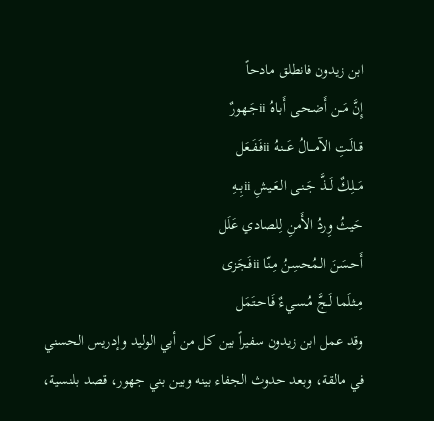ابن زيدون فانطلق مادحاً
إِنَّ مَــن أَضـحـى أَبـاهُ iiجَـهورٌ
قــالَـتِ الآمـــالُ عَــنـهُ iiفَـفَـعَل
مَــلِـكٌ لَــذَّ جَـنـى الـعَـيشِ iiبِــهِ
حَيثُ وِردُ الأَمنِ لِلصادي عَلَل
أَحـسَنَ الـمُحسِنُ مِـنّا iiفَـجَزى
مِـثـلَما لَــجَّ مُـسـيءٌ فَـاحـتَمَل
وقد عمل ابن زيدون سفيراً بين كل من أبي الوليد وإدريس الحسني في مالقة، وبعد حدوث الجفاء بينه وبين بني جهور، قصد بلنسية،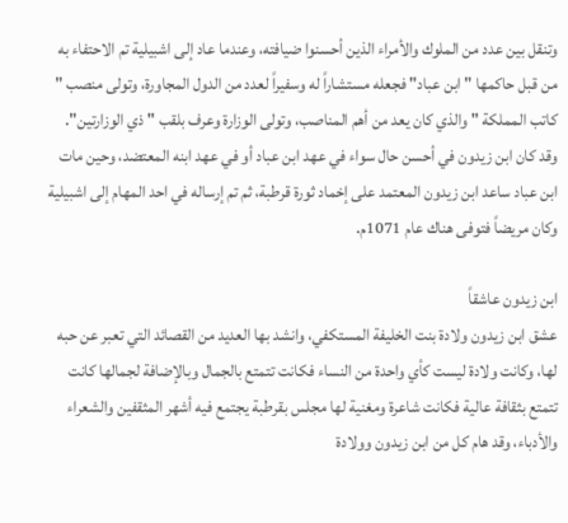وتنقل بين عدد من الملوك والأمراء الذين أحسنوا ضيافته، وعندما عاد إلى اشبيلية تم الاحتفاء به من قبل حاكمها " ابن عباد" فجعله مستشاراً له وسفيراً لعدد من الدول المجاورة، وتولى منصب " كاتب المملكة " والذي كان يعد من أهم المناصب، وتولى الوزارة وعرف بلقب " ذي الوزارتين".
وقد كان ابن زيدون في أحسن حال سواء في عهد ابن عباد أو في عهد ابنه المعتضد، وحين مات ابن عباد ساعد ابن زيدون المعتمد على إخماد ثورة قرطبة، ثم تم إرساله في احد المهام إلى اشبيلية وكان مريضاً فتوفى هناك عام 1071م.

ابن زيدون عاشقاً
عشق ابن زيدون ولادة بنت الخليفة المستكفي، وانشد بها العديد من القصائد التي تعبر عن حبه لها، وكانت ولادة ليست كأي واحدة من النساء فكانت تتمتع بالجمال وبالإضافة لجمالها كانت تتمتع بثقافة عالية فكانت شاعرة ومغنية لها مجلس بقرطبة يجتمع فيه أشهر المثقفين والشعراء والأدباء، وقد هام كل من ابن زيدون وولادة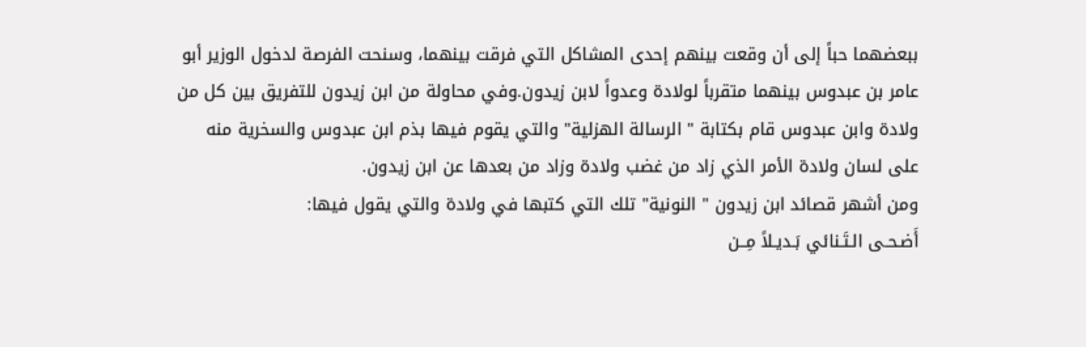ببعضهما حباً إلى أن وقعت بينهم إحدى المشاكل التي فرقت بينهما، وسنحت الفرصة لدخول الوزير أبو عامر بن عبدوس بينهما متقرباً لولادة وعدواً لابن زيدون.وفي محاولة من ابن زيدون للتفريق بين كل من ولادة وابن عبدوس قام بكتابة " الرسالة الهزلية" والتي يقوم فيها بذم ابن عبدوس والسخرية منه على لسان ولادة الأمر الذي زاد من غضب ولادة وزاد من بعدها عن ابن زيدون.
ومن أشهر قصائد ابن زيدون " النونية" تلك التي كتبها في ولادة والتي يقول فيها:
أَضـحـى الـتَـنائي بَـديـلاً مِــن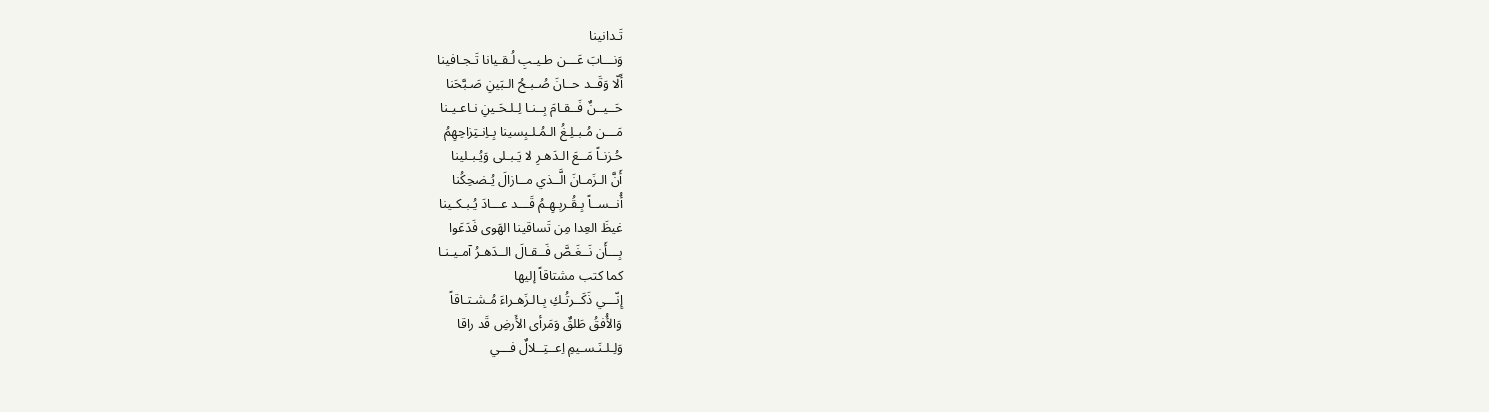تَـدانينا
وَنـــابَ عَـــن طـيـبِ لُـقـيانا تَـجـافينا
أَلّا وَقَــد حــانَ صُـبـحُ الـبَينِ صَـبَّحَنا
حَــيــنٌ فَــقـامَ بِــنـا لِـلـحَـينِ نـاعـيـنا
مَـــن مُـبـلِـغُ الـمُـلـبِسينا بِـاِنـتِزاحِهِمُ
حُـزنـاً مَــعَ الـدَهـرِ لا يَـبـلى وَيُـبـلينا
أَنَّ الـزَمـانَ الَّــذي مــازالَ يُـضحِكُنا
أُنــســاً بِـقُـربِـهِـمُ قَـــد عـــادَ يُـبـكـينا
غيظَ العِدا مِن تَساقينا الهَوى فَدَعَوا
بِـــأَن نَــغَـصَّ فَــقـالَ الــدَهـرُ آمـيـنـا
كما كتب مشتاقاً إليها
إِنّـــي ذَكَــرتُـكِ بِـالـزَهـراءَ مُـشـتـاقاً
وَالأُفقُ طَلقٌ وَمَرأى الأَرضِ قَد راقا
وَلِـلـنَـسـيمِ اِعــتِــلالٌ فـــي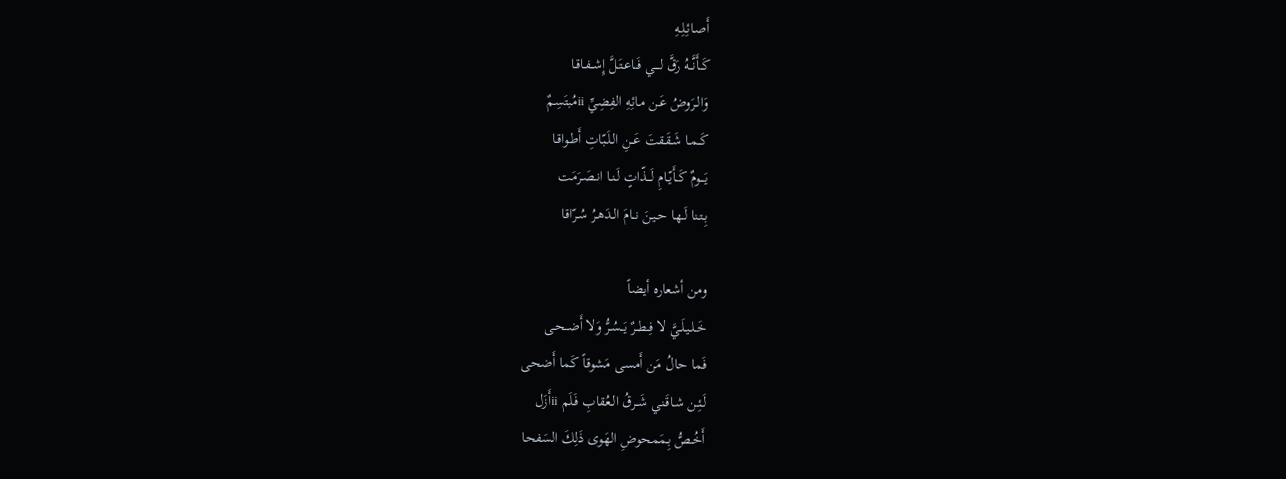أَصـائِـلِـهِ
كَــأَنَّــهُ رَقَّ لــــي فَــاعـتَـلَّ إِشــفـاقـا
وَالـرَوضُ عَـن مـائِهِ الفِضِيِّ iiمُبتَسِمٌ
كَــمـا شَـقَـقتَ عَــنِ الـلَـبّاتِ أَطـواقـا
يَـــومٌ كَــأَيّـامِ لَـــذّاتٍ لَـنـا انـصَـرَمَت
بِـتـنا لَـهـا حـيـنَ نــامَ الـدَهـرُ سُـرّاقا

ومن أشعاره أيضاً
خَـلـيـلَـيَّ لا فِــطــرٌ يَــسُـرُّ وَلا أَضــحـى
فَما حالُ مَن أَمسى مَشوقاً كَما أَضحى
لَـئِـن شـاقَـني شَــرقُ الـعُقابِ فَـلَم iiأَزَل
أَخُـصُّ بِـمَمحوضِ الهَوى ذَلِكَ السَفحا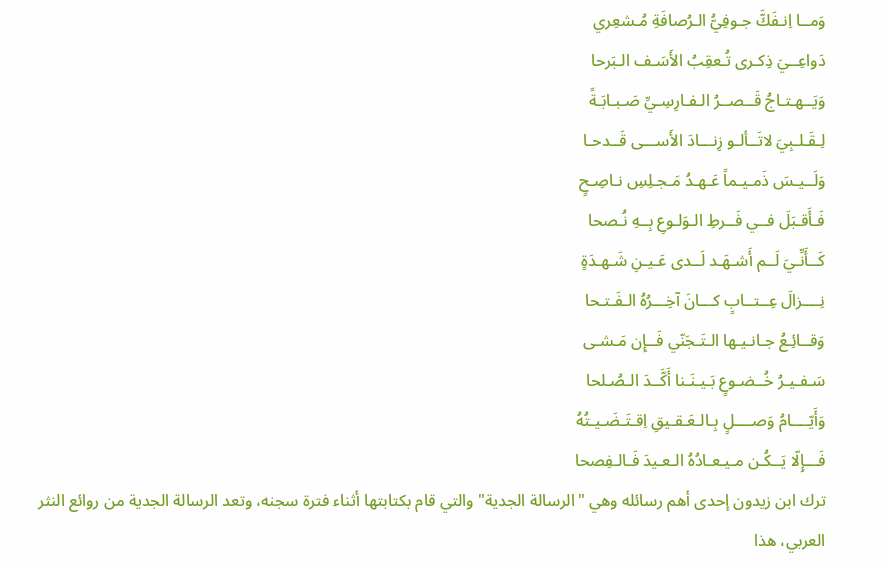وَمــا اِنـفَكَّ جـوفِيُّ الـرُصافَةِ مُـشعِري
دَواعِــيَ ذِكـرى تُـعقِبُ الأَسَـف الـبَرحا
وَيَــهـتـاجُ قَــصــرُ الـفـارِسِـيِّ صَـبـابَـةً
لِـقَـلـبِيَ لاتَــألـو زِنـــادَ الأَســـى قَــدحـا
وَلَــيـسَ ذَمـيـماً عَـهـدُ مَـجـلِسِ نـاصِـحٍ
فَـأَقـبَلَ فــي فَــرطِ الـوَلـوعِ بِــهِ نُـصحا
كَــأَنِّـيَ لَــم أَشـهَـد لَــدى عَـيـنِ شَـهـدَةٍ
نِــــزالَ عِــتــابٍ كـــانَ آخِـــرُهُ الـفَـتـحا
وَقــائِـعُ جـانـيـها الـتَـجَنّي فَــإِن مَـشـى
سَـفـيـرُ خُــضـوعٍ بَـيـنَـنا أَكَّــدَ الـصُـلحا
وَأَيّــــامُ وَصــــلٍ بِـالـعَـقـيقِ اِقـتَـضَـيـتُهُ
فَـــإِلّا يَــكُـن مـيـعـادُهُ الـعـيدَ فَـالـفِصحا
ترك ابن زيدون إحدى أهم رسائله وهي "الرسالة الجدية" والتي قام بكتابتها أثناء فترة سجنه، وتعد الرسالة الجدية من روائع النثر العربي، هذا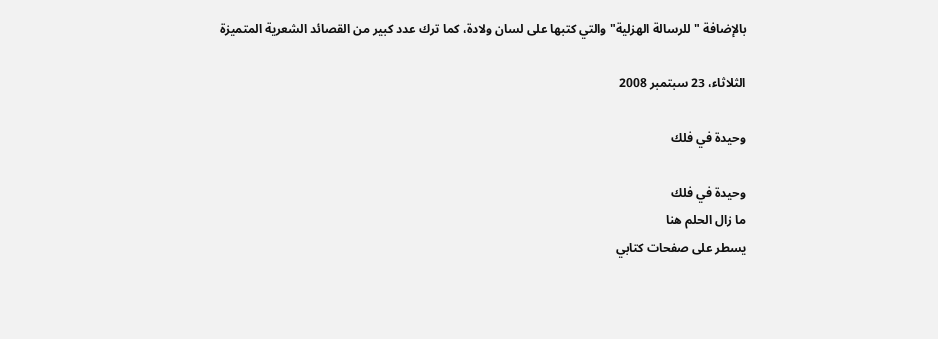بالإضافة " للرسالة الهزلية" والتي كتبها على لسان ولادة، كما ترك عدد كبير من القصائد الشعرية المتميزة

الثلاثاء، 23 سبتمبر 2008

وحيدة في فلك

وحيدة في فلك
ما زال الحلم هنا
يسطر على صفحات كتابي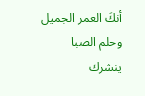أنكَ العمر الجميل وحلم الصبا
ينشرك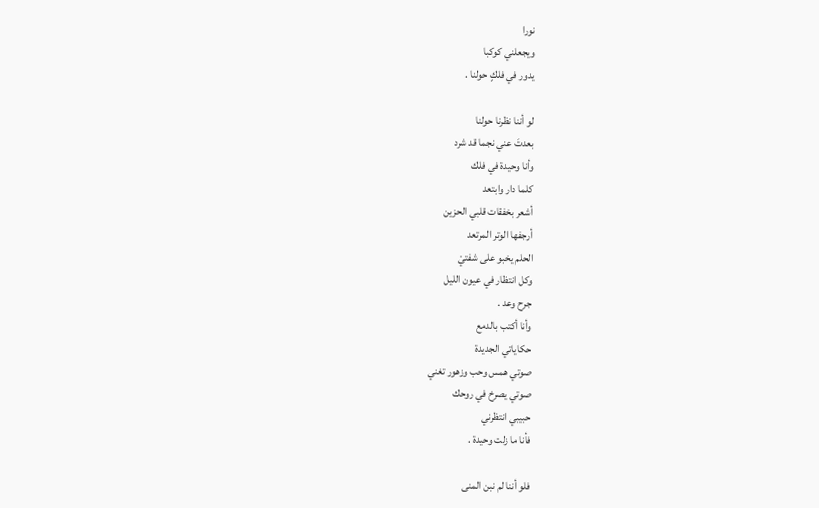نورا
ويجعلني كوكبا
يدور في فلكٍ حولنا .

لو أننا نظرنا حولنا
بعدتَ عني نجما قد شرد
وأنا وحيدة في فلك
كلما دار وابتعد
أشعر بخفقات قلبي الحزين
أرجفها الوتر المرتعد
الحلم يخبو على شفتيْ
وكل انتظار في عيون الليل
جرح وعد .
وأنا أكتب بالدمع
حكاياتي الجديدة
صوتي همس وحب وزهور تغني
صوتي يصرخ في روحك
حبيبي انتظرني
فأنا ما زلت وحيدة .

فلو أننا لم نبن المنى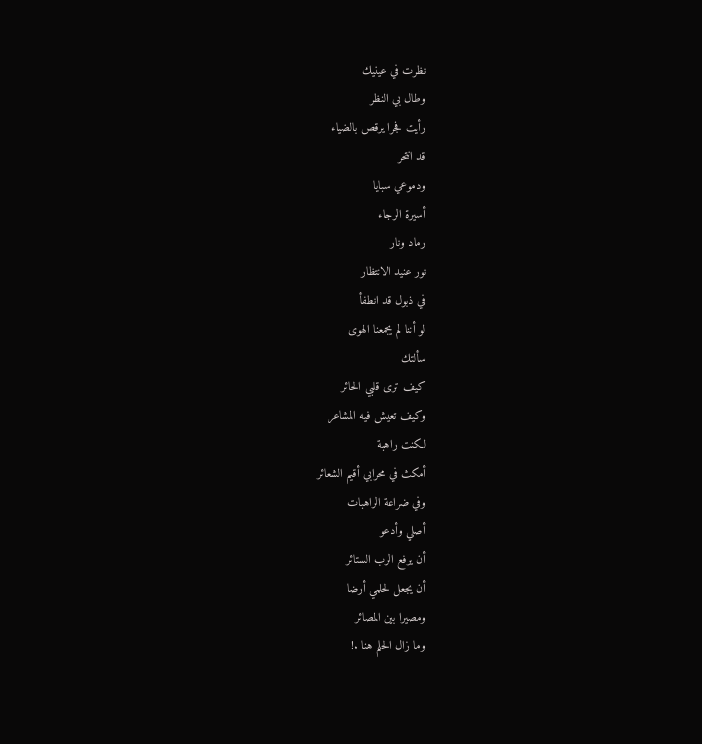نظرت في عينيك
وطال بي النظر
رأيت فجرا يرقص بالضياء
قد انتحر
ودموعي سبايا
أسيرة الرجاء
رماد ونار
نور عنيد الانتظار
في ذبول قد انطفأ
لو أننا لم يجمعنا الهوى
سألتك
كيف ترى قلبي الحائر
وكيف تعيش فيه المشاعر
لكنت راهبة
أمكث في محرابي أقيم الشعائر
وفي ضراعة الراهبات
أصلي وأدعو
أن يرفع الرب الستائر
أن يجعل لحلمي أرضا
ومصيرا بين المصائر
وما زال الحلم هنا .!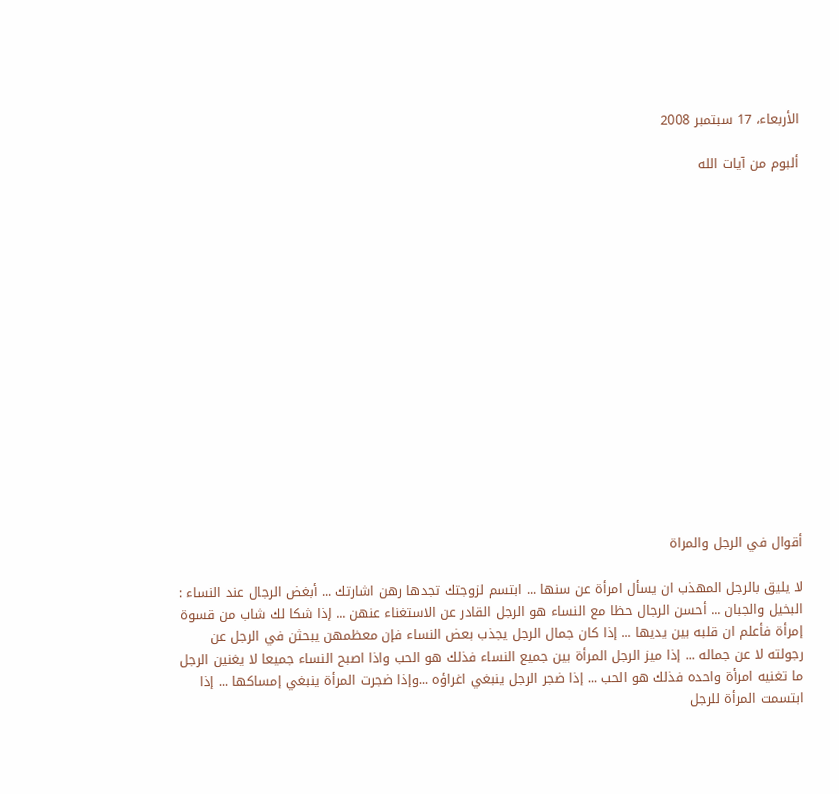الأربعاء، 17 سبتمبر 2008

ألبوم من آيات الله
















أقوال في الرجل والمراة

لا يليق بالرجل المهذب ان يسأل امرأة عن سنها ... ابتسم لزوجتك تجدها رهن اشارتك ... أبغض الرجال عند النساء : البخيل والجبان ... أحسن الرجال حظا مع النساء هو الرجل القادر عن الاستغناء عنهن ... إذا شكا لك شاب من قسوة إمرأة فأعلم ان قلبه بين يديها ... إذا كان جمال الرجل يجذب بعض النساء فإن معظمهن يبحثن في الرجل عن رجولته لا عن جماله ... إذا ميز الرجل المرأة بين جميع النساء فذلك هو الحب واذا اصبح النساء جميعا لا يغنين الرجل ما تغنيه امرأة واحده فذلك هو الحب ... إذا ضجر الرجل ينبغي اغراؤه ...وإذا ضجرت المرأة ينبغي إمساكها ... إذا ابتسمت المرأة للرجل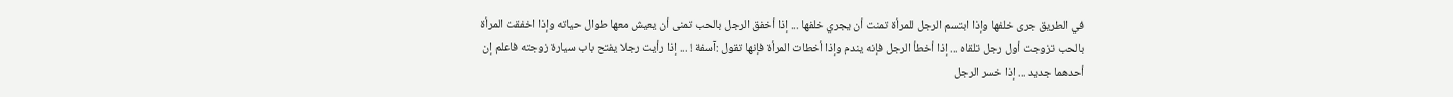في الطريق جرى خلفها وإذا ابتسم الرجل للمرأة تمنت أن يجري خلفها ... إذا أخفق الرجل بالحب تمنى أن يعيش معها طوال حياته وإذا اخفقت المرأة بالحب تزوجت أول رجل تلقاه ... إذا أخطأ الرجل فإنه يندم وإذا أخطات المرأة فإنها تقول :آسفة ! ... إذا رأيت رجلا يفتح باب سيارة زوجته فاعلم إن أحدهما جديد ... إذا خسر الرجل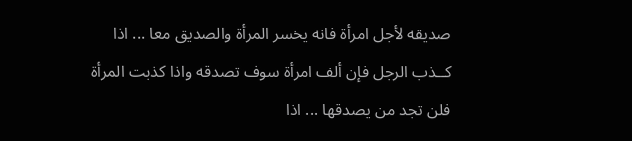صديقه لأجل امرأة فانه يخسر المرأة والصديق معا ... اذا كــذب الرجل فإن ألف امرأة سوف تصدقه واذا كذبت المرأة فلن تجد من يصدقها ... اذا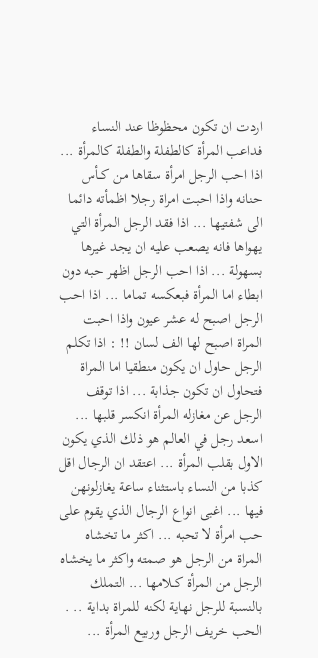اردت ان تكون محظوظا عند النساء فداعب المرأة كالطفلة والطفلة كالمرأة ... اذا احب الرجل امرأة سقاها من كــأس حنانه واذا احبت امراة رجلا اظمأته دائما الى شفتيها ... اذا فقد الرجل المرأة التي يهواها فانه يصعب عليه ان يجد غيرها بسهولة ... اذا احب الرجل اظهر حبه دون ابطاء اما المرأة فبعكسه تماما ... اذا احب الرجل اصبح له عشر عيون واذا احبت المراة اصبح لها الف لسان !! : اذا تكلم الرجل حاول ان يكون منطقيا اما المراة فتحاول ان تكون جذابة ... اذا توقف الرجل عن مغازله المرأة انكسر قلبها ... اسعد رجل في العالم هو ذلك الذي يكون الاول بقلب المرأة ... اعتقد ان الرجال اقل كذبا من النساء باستثناء ساعة يغازلونهن فيها ... اغبى انواع الرجال الذي يقوم على حب امرأة لا تحبه ... اكثر ما تخشاه المراة من الرجل هو صمته واكثر ما يخشاه الرجل من المرأة كــلامها ... التملك بالنسبة للرجل نهاية لكنه للمراة بداية .. . الحب خريف الرجل وربيع المرأة ...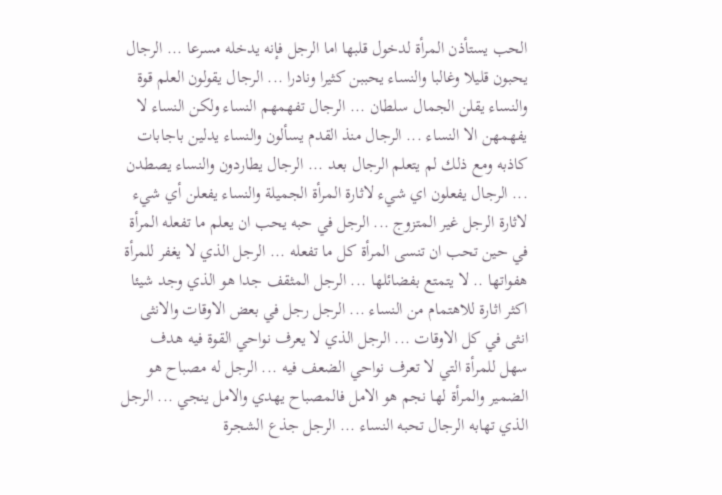الحب يستأذن المرأة لدخول قلبها اما الرجل فإنه يدخله مسرعا ... الرجال يحبون قليلا وغالبا والنساء يحببن كثيرا ونادرا ... الرجال يقولون العلم قوة والنساء يقلن الجمال سلطان ... الرجال تفهمهم النساء ولكن النساء لا يفهمهن الا النساء ... الرجال منذ القدم يسألون والنساء يدلين باجابات كاذبه ومع ذلك لم يتعلم الرجال بعد ... الرجال يطاردون والنساء يصطدن ... الرجال يفعلون اي شيء لاثارة المرأة الجميلة والنساء يفعلن أي شيء لاثارة الرجل غير المتزوج ... الرجل في حبه يحب ان يعلم ما تفعله المرأة في حين تحب ان تنسى المرأة كل ما تفعله ... الرجل الذي لا يغفر للمرأة هفواتها .. لا يتمتع بفضائلها ... الرجل المثقف جدا هو الذي وجد شيئا اكثر اثارة للاهتمام من النساء ... الرجل رجل في بعض الاوقات والانثى انثى في كل الاوقات ... الرجل الذي لا يعرف نواحي القوة فيه هدف سهل للمرأة التي لا تعرف نواحي الضعف فيه ... الرجل له مصباح هو الضمير والمرأة لها نجم هو الامل فالمصباح يهدي والامل ينجي ... الرجل الذي تهابه الرجال تحبه النساء ... الرجل جذع الشجرة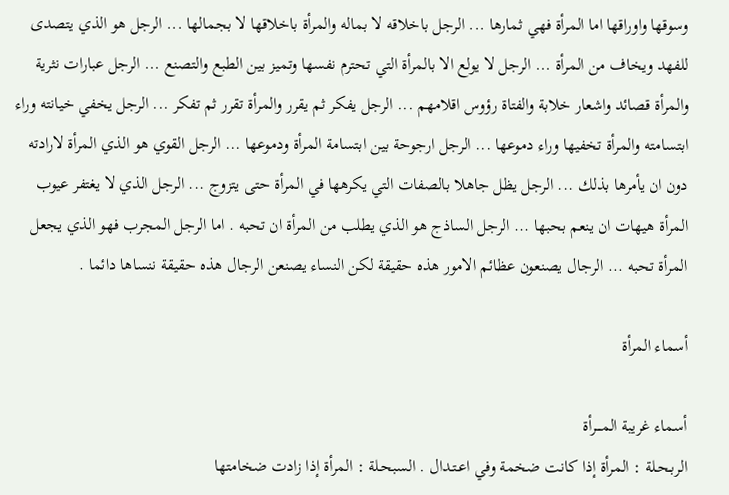وسوقها واوراقها اما المرأة فهي ثمارها ... الرجل باخلاقه لا بماله والمرأة باخلاقها لا بجمالها ... الرجل هو الذي يتصدى للفهد ويخاف من المرأة ... الرجل لا يولع الا بالمرأة التي تحترم نفسها وتميز بين الطبع والتصنع ... الرجل عبارات نثرية والمرأة قصائد واشعار خلابة والفتاة رؤوس اقلامهم ... الرجل يفكر ثم يقرر والمرأة تقرر ثم تفكر ... الرجل يخفي خيانته وراء ابتسامته والمرأة تخفيها وراء دموعها ... الرجل ارجوحة بين ابتسامة المرأة ودموعها ... الرجل القوي هو الذي المرأة لارادته دون ان يأمرها بذلك ... الرجل يظل جاهلا بالصفات التي يكرهها في المرأة حتى يتزوج ... الرجل الذي لا يغتفر عيوب المرأة هيهات ان ينعم بحبها ... الرجل الساذج هو الذي يطلب من المرأة ان تحبه . اما الرجل المجرب فهو الذي يجعل المرأة تحبه ... الرجال يصنعون عظائم الامور هذه حقيقة لكن النساء يصنعن الرجال هذه حقيقة ننساها دائما .

أسماء المرأة

أسماء غريبة المــــرأة
الربـحـلة : المرأة إذا كانت ضخمة وفي اعـتـدال . السبحـلة : المرأة إذا زادت ضخامتها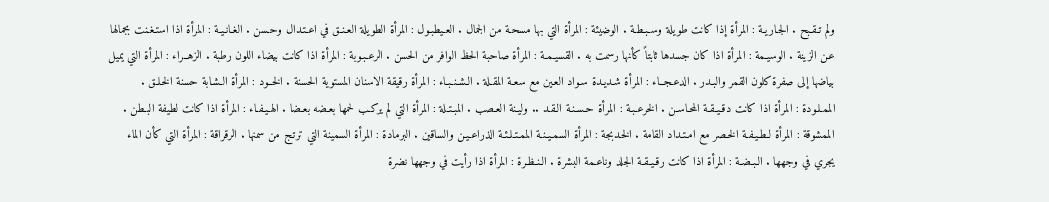ولم تـقـبح . الجـاريـة : المرأة إذا كانت طويلة وسـبـطـة . الوضيئة : المرأة التي بها مسحـة من الجمال . العـيطبـول : المرأة الطويلة العـنـق في اعـتـدال وحـسن . الغـانـيـة : المرأة اذا استـغـنت بجمالها عـن الزينة . الوسيـمة : المرأة اذا كان جسدها ثابتاً كأنها رسمت به . القسيـمـة : المرأة صاحبة الحظ الوافر من الحسن . الرعـبـوبة : المرأة اذا كانت بيضاء اللون رطبة . الزهــراء : المرأة التي يميل بياضها إلى صفرة كلون القمر والبـدر . الدعـجــاء : المرأة شـديـدة سـواد العـين مع سعـة المقـلة . الـشـنـبـاء : المرأة رقيقة الاسنان المستوية الحسنة . الخــود : المرأة الـشـابة حسنة الخـلـق . الممـلـودة : المرأة اذا كانت دقـيـقـة المحـاسـن . الخرعـبـة : المرأة حـسـنـة الـقـد .. وليـنة العـصب . المبـتـلة : المرأة التي لم يركـب لحمها بعـضه بعـضا . الهـيـفـاء : المرأة اذا كانت لطيفة البـطن . الممشوقة : المرأة لـطـيـفـة الخـصر مع امـتـداد القامة . الخـدبجة : المرأة السمـيـنـة الممـتـلـئـة الذراعـيـن والساقين . البرمادة : المرأة السمينة التي ترتـج من سمنها . الرقراقة : المرأة التي كأن الماء يجري في وجهها . الـبـضـة : المرأة اذا كانت رقـيـقـة الجلد وناعـمة البشرة . الـنـظـرة : المرأة اذا رأيت في وجهها نضرة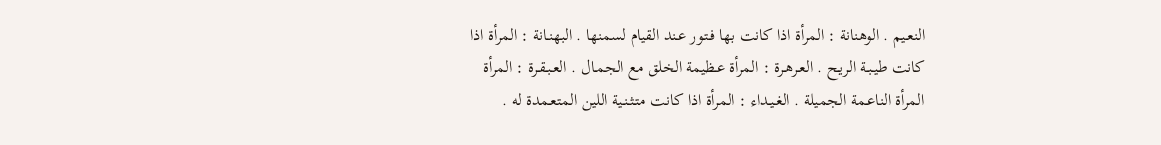النعـيم . الوهنانة : المرأة اذا كانت بها فـتـور عـند القيام لسمنها . البهنـانة : المرأة اذا كانت طيـبـة الريـح . العـرهـرة : المرأة عـظيمة الخلق مع الجمـال . العـبـقـرة : المرأة المرأة الناعـمة الجميلة . الغـيـداء : المرأة اذا كانت متـثـنـية اللين المتعـمدة له .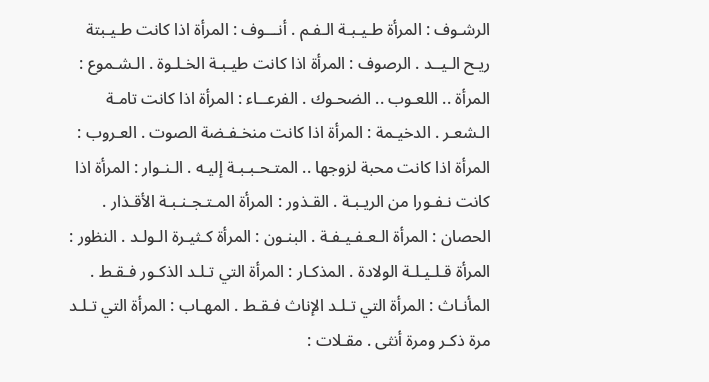الرشـوف : المرأة طـيـبـة الـفـم . أنـــوف : المرأة اذا كانت طـيـبتة ريـح الـيــد . الرصوف : المرأة اذا كانت طيـبـة الخـلـوة . الـشـموع : المرأة .. اللعـوب .. الضحـوك . الفرعــاء : المرأة اذا كانت تامـة الـشعـر . الدخيـمة : المرأة اذا كانت منخـفـضة الصوت . العـروب : المرأة اذا كانت محبة لزوجها .. المتـحـبـبـة إليـه . الـنـوار : المرأة اذا كانت نـفـورا من الريـبـة . القـذور : المرأة المـتـجـنـبـة الأقـذار . الحصان : المرأة الـعـفـيـفـة . البنـون : المرأة كـثيـرة الـولـد . النظور : المرأة قـلـيـلـة الولادة . المذكـار : المرأة التي تـلـد الذكـور فـقـط . المأنـاث : المرأة التي تـلـد الإناث فـقـط . المهـاب : المرأة التي تـلـد مرة ذكـر ومرة أنثى . مقـلات :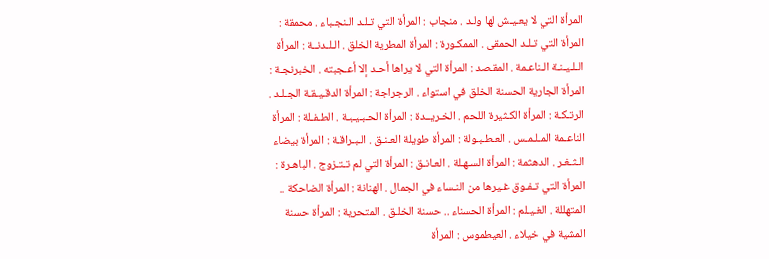المرأة التي لا يعـيـش لها ولـد . منجاب : المرأة التي تـلـد الـنجـباء . محمقة : المرأة التي تـلـد الحمقى . الممكـورة : المرأة المطرية الخلق . الـلـدنــة : المرأة الـلـيـنـة الـناعـمة . المقـصد : المرأة التي لا يراها أحـد إلا أعـجبته . الخبرنجـة : المرأة الجارية الحسنة الخلق في استواء . الرجراجة : المرأة الدقـيـقـة الجـلـد . الرتـكـة : المرأة الكـثيرة اللحم . الخـريــدة : المرأة الحـبـيـبـة . الطـفـلة : المرأة الناعـمة المـلـمـس . العـطـبـولة : المرأة طويلة العـنـق . الـبـراقـة : المرأة بيضاء الـثـغـر . الدهثمة : المرأة السـهـلة . العـانـق : المرأة التي لم تـتـزوج . الباهـرة : المرأة التي تـفـوق غـيرها من النـساء في الجمال . الهنانة : المرأة الضاحكة .. المتهللة . الغـيـلم : المرأة الحسناء .. حسنة الخلـق . المتحرية : المرأة حسنة المشية في خيلاء . العيطموس : المرأة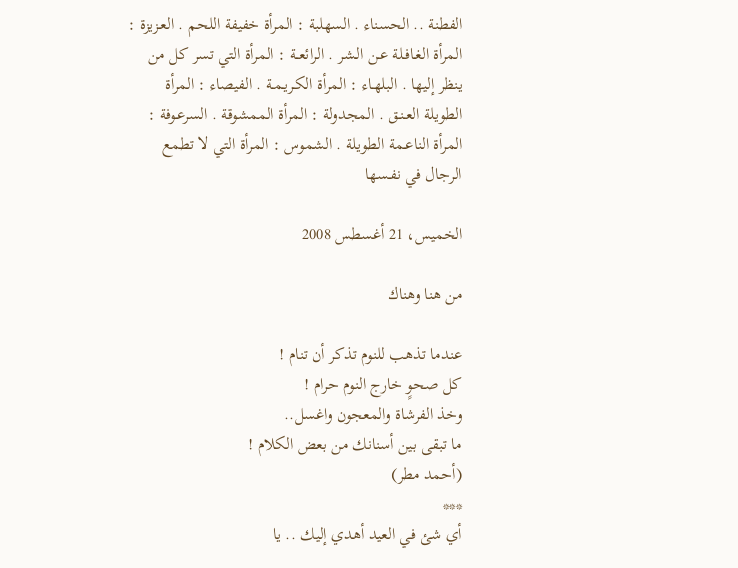الفطنة .. الحسناء . السهلبة : المرأة خفيفة اللحم . العـزيزة : المرأة الغـافـلة عـن الـشر . الرائعــة : المرأة التي تسر كل من ينظر إليها . البلهـاء : المرأة الكـريـمـة . الفيصاء : المرأة الطويلة العـنـق . المجدولة : المرأة الممشوقة . السرعـوفة : المرأة الناعـمة الطويلة . الشموس : المرأة التي لا تطمع الرجال في نفـسها

الخميس، 21 أغسطس 2008

من هنا وهناك

عندما تذهب للنوم تذكر أن تنام !
كل صحوٍ خارج النوم حرام !
وخذ الفرشاة والمعجون واغسل..
ما تبقى بين أسنانك من بعض الكلام !
(أحمد مطر)
***
أي شئ في العيد أهدي إليك .. يا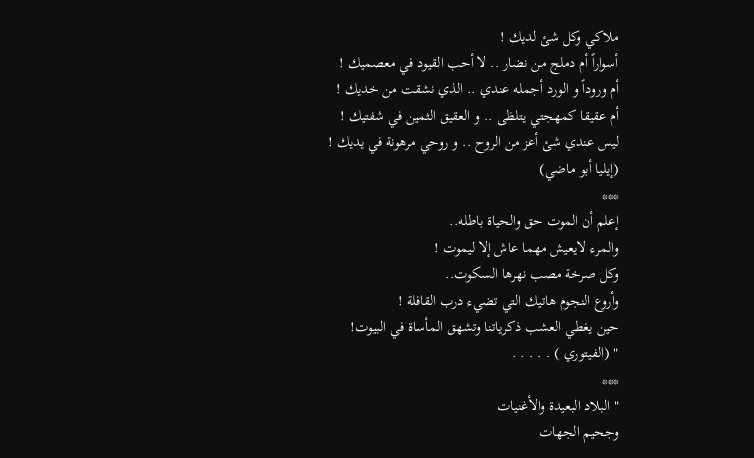ملاكي وكل شئ لديك !
أسواراً أم دملج من نضار .. لا أحب القيود في معصميك !
أم وروداً و الورد أجمله عندي .. الذي نشقت من خديك !
أم عقيقا كمهجتي يتلظى .. و العقيق الثمين في شفتيك !
ليس عندي شئ أعز من الروح .. و روحي مرهونة في يديك !
(إيليا أبو ماضي)
***
إعلم أن الموت حق والحياة باطله..
والمرء لايعيش مهما عاش إلا ليموت !
وكل صرخة مصب نهرها السكوت..
وأروع النجوم هاتيك التي تضيء درب القافلة !
حين يغطي العشب ذكرياتنا وتشهق المأساة في البيوت!
" (الفيتوري ) . . . . .
***
" البلاد البعيدة والأغنيات
وجحيم الجهات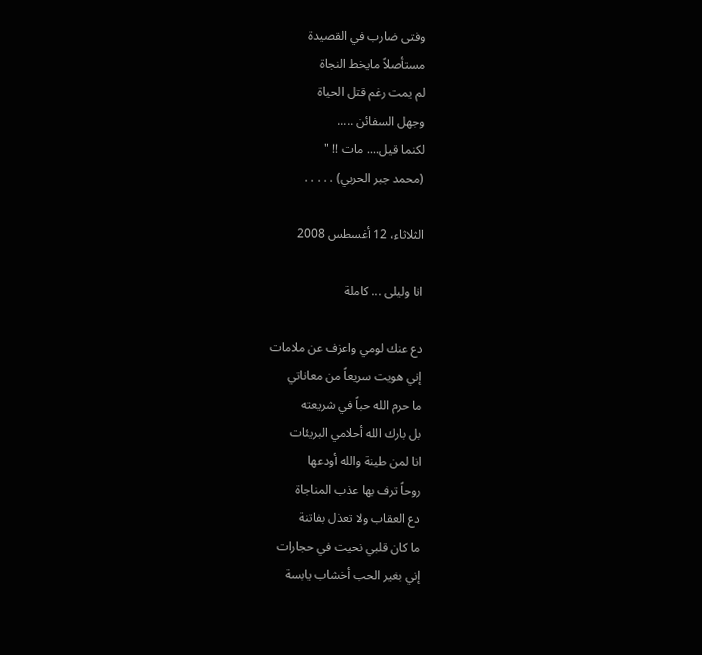وفتى ضارب في القصيدة
مستأصلاً مايخط النجاة
لم يمت رغم قتل الحياة
وجهل السفائن .....
لكنما قيل.... مات !! "
(محمد جبر الحربي) . . . . .

الثلاثاء، 12 أغسطس 2008

انا وليلى ... كاملة

دع عنك لومي واعزف عن ملامات
إني هويت سريعاً من معاناتي
ما حرم الله حباً في شريعته
بل بارك الله أحلامي البريئات
انا لمن طينة والله أودعها
روحاً ترف بها عذب المناجاة
دع العقاب ولا تعذل بفاتنة
ما كان قلبي نحيت في حجارات
إني بغير الحب أخشاب يابسة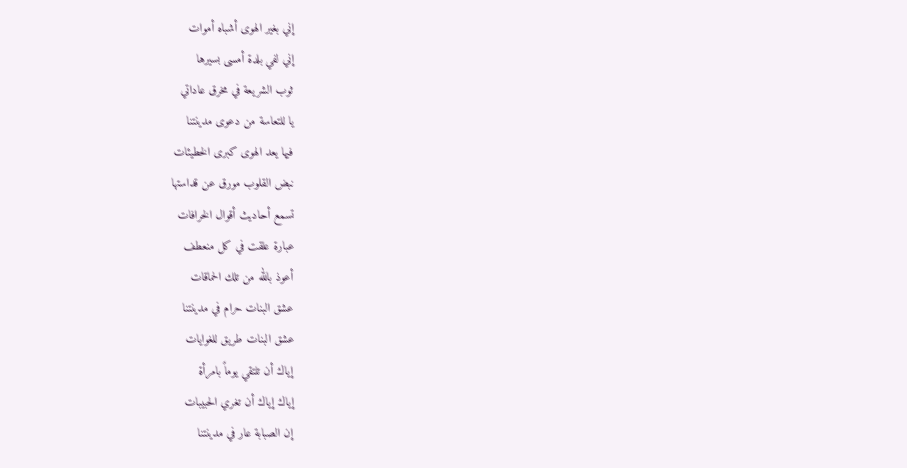إني بغير الهوى أشباه أموات
إني لفي بلدة أمسى بسيرها
ثوب الشريعة في مخرق عاداتي
يا للتعاسة من دعوى مدينتنا
فيها يعد الهوى كبرى الخطيئات
نبض القلوب مورق عن قداستها
تسمع أحاديث أقوال الخرافات
عبارة علقت في كل منعطف
أعوذ بالله من تلك الحماقات
عشق البنات حرام في مدينتنا
عشق البنات طريق للغوايات
إياك أن تلتقي يوماً بامرأة
إياك إياك أن تغري الحبيبات
إن الصبابة عار في مدينتنا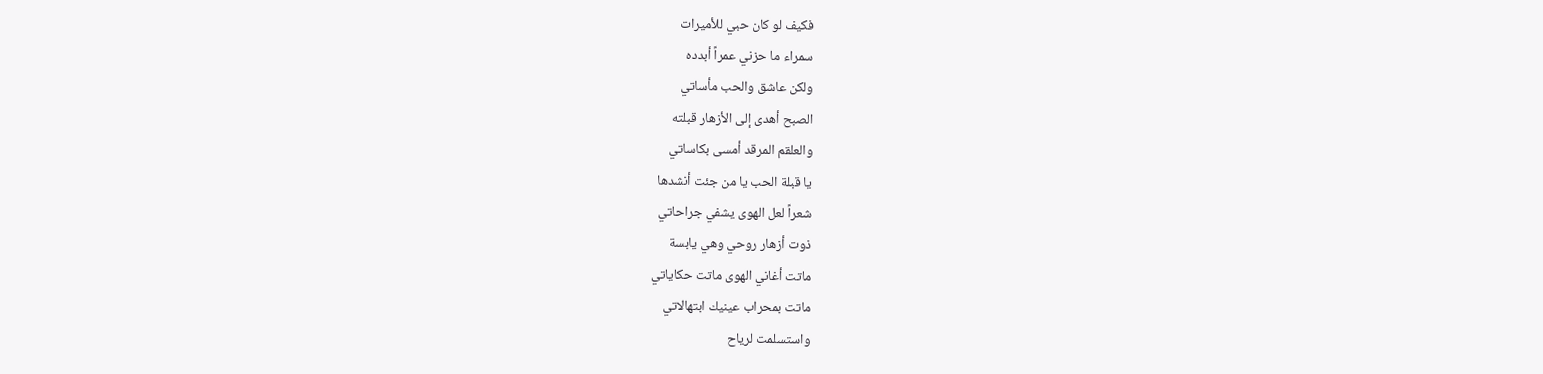فكيف لو كان حبي للأميرات
سمراء ما حزني عمراً أبدده
ولكن عاشق والحب مأساتي
الصبح أهدى إلى الأزهار قبلته
والعلقم المرقد أمسى بكاساتي
يا قبلة الحب يا من جئت أنشدها
شعراً لعل الهوى يشفي جراحاتي
ذوت أزهار روحي وهي يابسة
ماتت أغاني الهوى ماتت حكاياتي
ماتت بمحراب عينيك ابتهالاتي
واستسلمت لرياح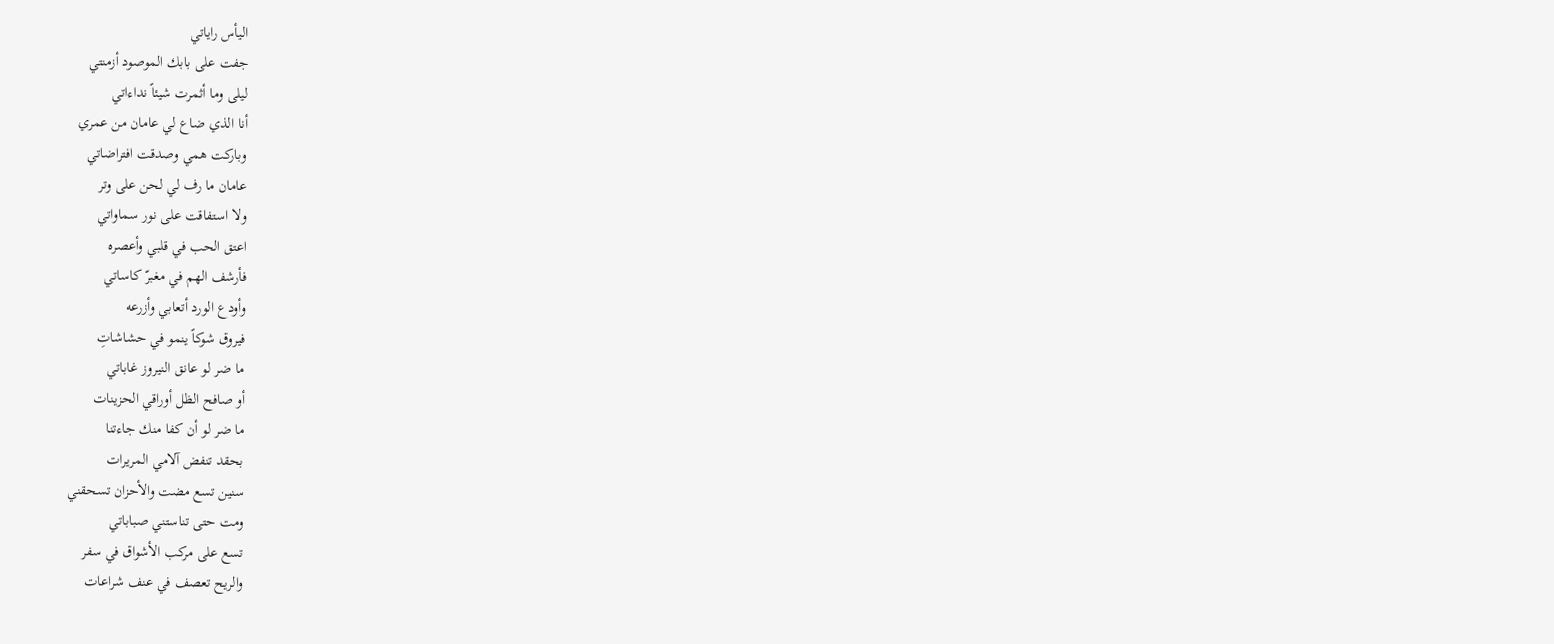اليأس راياتي
جفت على بابك الموصود أزمنتي
ليلى وما أثمرت شيئاً نداءاتي
أنا الذي ضاع لي عامان من عمري
وباركت همي وصدقت افتراضاتي
عامان ما رف لي لحن على وتر
ولا استفاقت على نور سماواتي
اعتق الحب في قلبي وأعصره
فأرشف الهم في مغبرّ كاساتي
وأودع الورد أتعابي وأزرعه
فيروق شوكاً ينمو في حشاشاتِ
ما ضر لو عانق النيروز غاباتي
أو صافح الظل أوراقي الحزينات
ما ضر لو أن كفا منك جاءتنا
بحقد تنفض آلامي المريرات
سنين تسع مضت والأحزان تسحقني
ومت حتى تناستني صباباتي
تسع على مركب الأشواق في سفر
والريح تعصف في عنف شراعات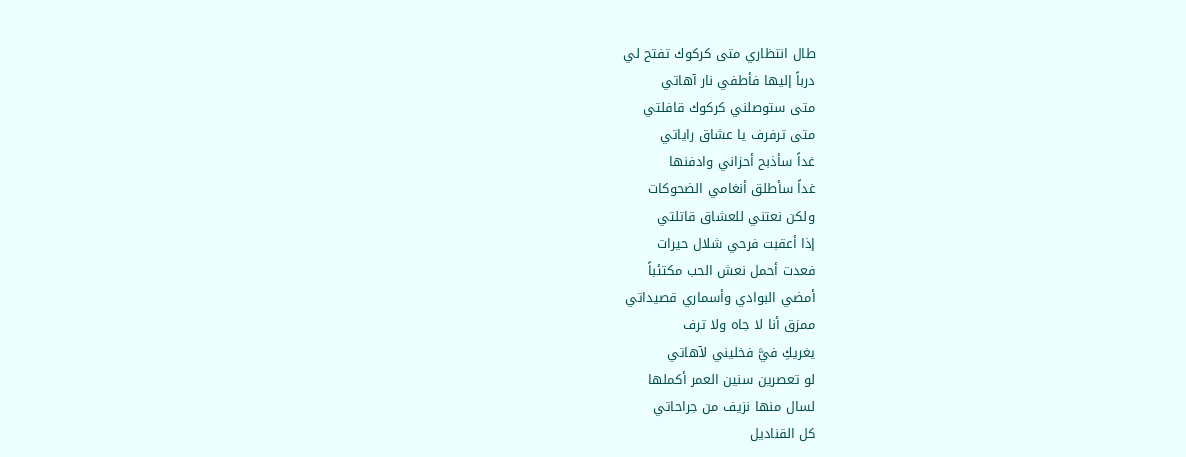طال انتظاري متى كركوك تفتح لي
درباً إليها فأطفي نار آهاتي
متى ستوصلني كركوك قافلتي
متى ترفرف يا عشاق راياتي
غداً سأذبح أحزاني وادفنها
غداً سأطلق أنغامي الضحوكات
ولكن نعتني للعشاق قاتلتي
إذا أعقبت فرحي شلال حيرات
فعدت أحمل نعش الحب مكتئباً
أمضي البوادي وأسماري قصيداتي
ممزق أنا لا جاه ولا ترف
يغريكِ فيَّ فخليني لآهاتي
لو تعصرين سنين العمر أكملها
لسال منها نزيف من جراحاتي
كل القناديل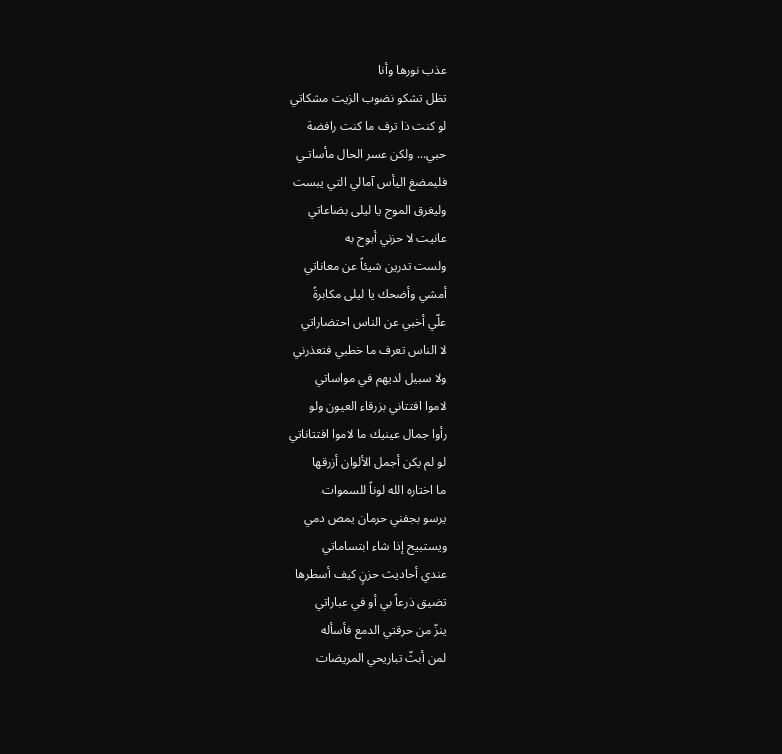عذب نورها وأنا
تظل تشكو نضوب الزيت مشكاتي
لو كنت ذا ترف ما كنت رافضة
حبي... ولكن عسر الحال مأساتـي
فليمضغ اليأس آمالي التي يبست
وليغرق الموج يا ليلى بضاعاتي
عانيت لا حزني أبوح به
ولست تدرين شيئاً عن معاناتي
أمشي وأضحك يا ليلى مكابرةً
علّي أخبي عن الناس احتضاراتي
لا الناس تعرف ما خطبي فتعذرني
ولا سبيل لديهم في مواساتي
لاموا افتتاني بزرقاء العيون ولو
رأوا جمال عينيك ما لاموا افتتاناتي
لو لم يكن أجمل الألوان أزرقها
ما اختاره الله لوناً للسموات
يرسو بجفني حرمان يمص دمي
ويستبيح إذا شاء ابتساماتي
عندي أحاديث حزنٍ كيف أسطرها
تضيق ذرعاً بي أو في عباراتي
ينزّ من حرقتي الدمع فأسأله
لمن أبثّ تباريحي المريضات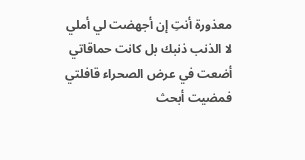معذورة أنتِ إن أجهضت لي أملي
لا الذنب ذنبك بل كانت حماقاتي
أضعت في عرض الصحراء قافلتي
فمضيت أبحث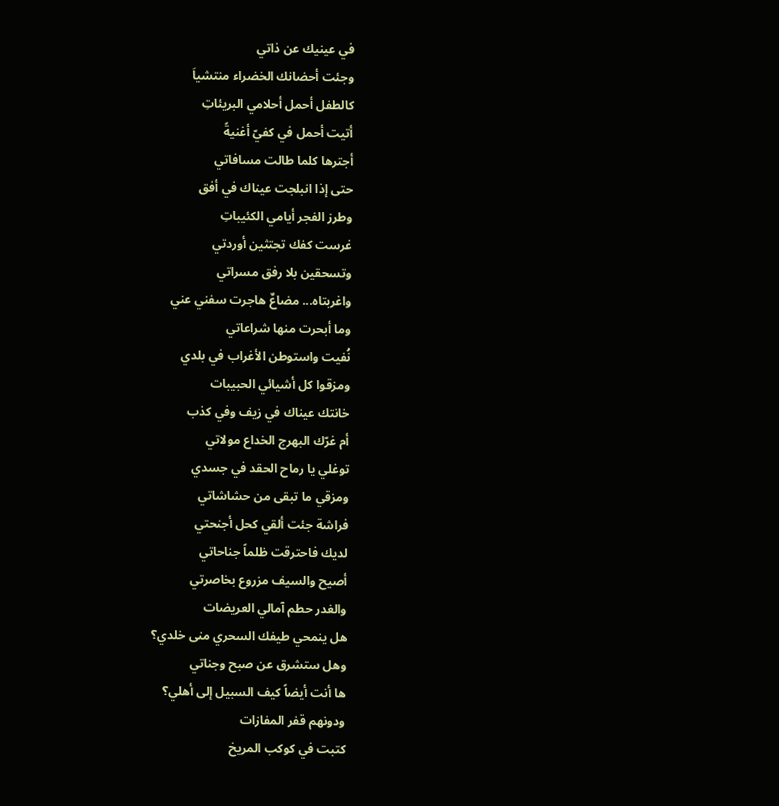في عينيك عن ذاتي
وجئت أحضانك الخضراء منتشياَ
كالطفل أحمل أحلامي البريئاتِ
أتيت أحمل في كفيّ أغنيةً
أجترها كلما طالت مسافاتي
حتى إذا انبلجت عيناك في أفق
وطرز الفجر أيامي الكئيباتِ
غرست كفك تجتثين أوردتي
وتسحقين بلا رفق مسراتي
واغربتاه... مضاعٌ هاجرت سفني عني
وما أبحرت منها شراعاتي
نُفيت واستوطن الأغراب في بلدي
ومزقوا كل أشيائي الحبيبات
خانتك عيناك في زيف وفي كذب
أم غرّك البهرج الخداع مولاتي
توغلي يا رماح الحقد في جسدي
ومزقي ما تبقى من حشاشاتي
فراشة جئت ألقي كحل أجنحتي
لديك فاحترقت ظلماً جناحاتي
أصيح والسيف مزروع بخاصرتي
والغدر حطم آمالي العريضات
هل ينمحي طيفك السحري منى خلدي؟
وهل ستشرق عن صبح وجناتي
ها أنت أيضاً كيف السبيل إلى أهلي؟
ودونهم قفر المفازات
كتبت في كوكب المريخ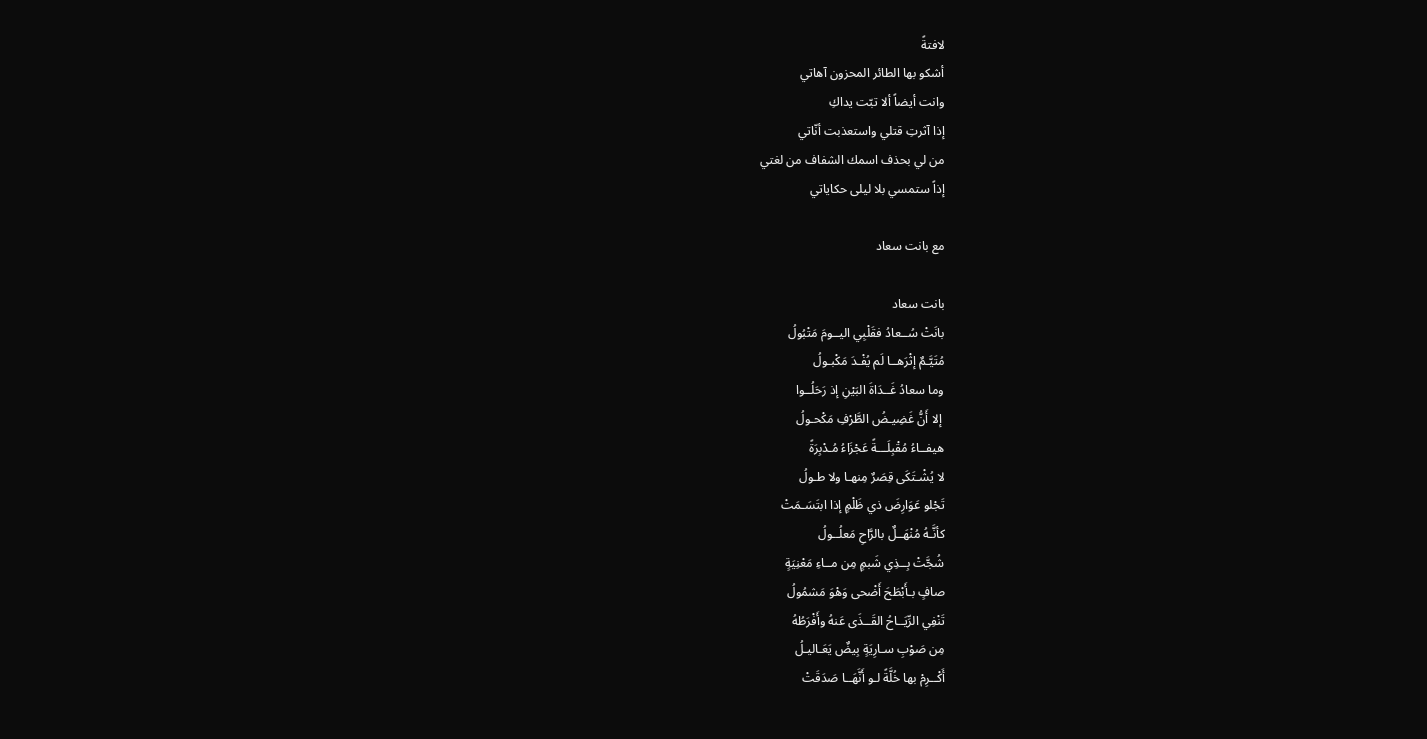لافتةً
أشكو بها الطائر المحزون آهاتي
وانت أيضاً ألا تبّت يداكِ
إذا آثرتِ قتلي واستعذبت أنّاتي
من لي بحذف اسمك الشفاف من لغتي
إذاً ستمسي بلا ليلى حكاياتي

مع بانت سعاد

بانت سعاد
بانَتْ سُــعادُ فقَلْبِي اليــومَ مَتْبُولُ
مُتَيَّـمٌ إثْرَهــا لَم يُفْـدَ مَكْبـولُ
وما سعادُ غَــدَاةَ البَيْنِ إذ رَحَلُــوا
 إلا أَنُّ غَضِيـضُ الطَّرْفِ مَكْحـولُ
هيفــاءُ مُقْبِلَـــةً عَجْزَاءُ مُـدْبِرَةً
لا يُشْـتَكَى قِصَرٌ مِنهـا ولا طـولُ
تَجْلو عَوَارِضَ ذي ظَلْمٍ إذا ابتَسَـمَتْ
كأنَّـهُ مُنْهَــلٌ بالرَّاحِ مَعلُــولُ
شُجَّتْ بِــذِي شَبمٍ مِن مــاءِ مَعْنِيَةٍ
صافٍ بـأَبْطَحَ أَضْحى وَهْوَ مَشمُولُ
تَنْفِي الرِّيَــاحُ القَــذَى عَنهُ وأَفْرَطُهُ ‍
مِن صَوْبِ سـارِيَةٍ بِيضٌ يَعَـاليـلُ
أَكْــرِمْ بها خُلَّةً لـو أَنَّهَــا صَدَقَتْ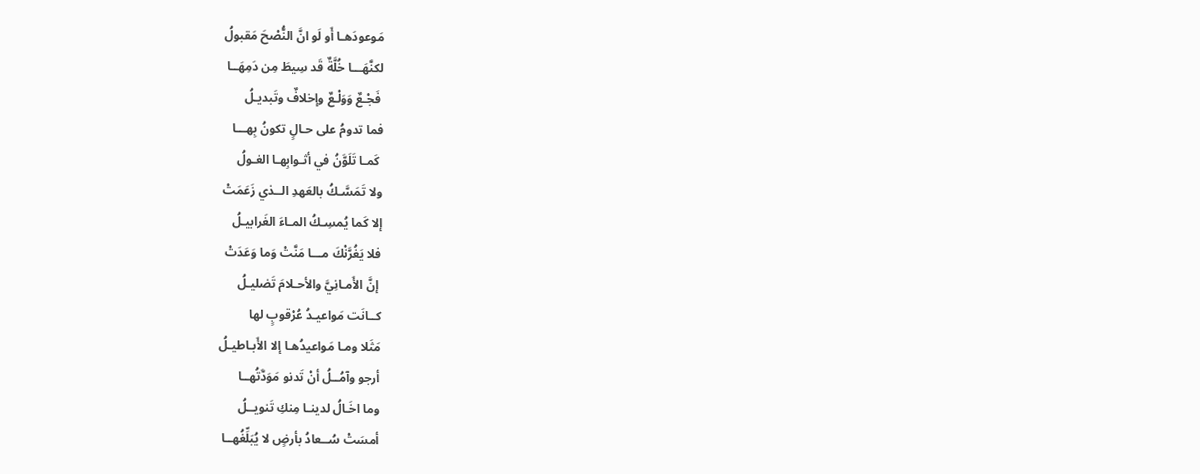مَوعودَهـا أَو لَو انَّ النُّصْحَ مَقبولُ
لكنَّهَـــا خُلَّةٌ قَد سِيطَ مِن دَمِهَــا
 فَجْـعٌ وَوَلْـعٌ وإخلافٌ وتَبديـلُ
فما تدومُ على حـالٍ تكونُ بِهـــا
 كَمـا تَلَوَّنُ في أثـوابِهـا الغـولُ
ولا تَمَسَّـكُ بالعَهدِ الــذي زَعَمَتْ
إلا كَما يُمسِـكُ المـاءَ الغَرابيـلُ
فلا يَغُرَّنْكَ مـــا مَنَّتْ وَما وَعَدَتْ
 إنَّ الأَمـانِيَّ والأحـلامَ تَضليـلُ
كــانَت مَواعيـدُ عُرْقوبٍ لها
مَثَلا ومـا مَواعيدُهـا إلا الأَبـاطيـلُ
أرجو وآمُــلُ أنْ تَدنو مَوَدَّتُهــا
وما اخَـالُ لدينـا مِنكِ تَنويــلُ
أمسَتْ سُــعادُ بأرضٍ لا يُبَلِّغُهــا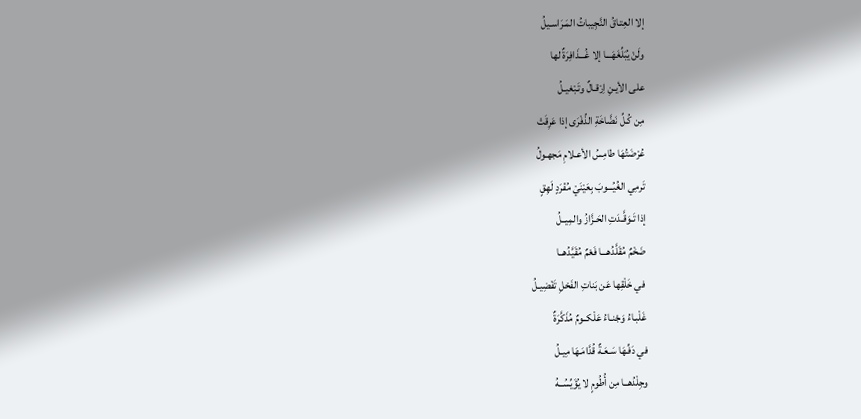إلا العِتـاقُ النَّجِيباتُ المَـرَاسـيلُ
ولَنْ يُبَلِّغَهَـــا إلا غُـــذَافِرَةٌ لها
على الأيـنِ اِرْقـالٌ وتَـبْغيـلُ
مِن كُـلِّ نَضَّاخَةِ الذِّفْرَى إذا عَرِقَتْ
عُرْضَتُهَا طامِسُ الأعـلامِ مَجهـولُ
تَرمِي الغُيُـــوبَ بِعَيْنَيْ مُفْرَدٍ لَهِقٍ ‍
إذا تَـوَقَّـدَتِ الحَـزَّازُ والمِيــلُ
ضَخْمٌ مُقَلَّدُهـــا فَعْمٌ مُقَيَّدُهــا
 في خَلْقِها عَن بَناتِ الفَحْلِ تَفْضِيـلُ
غَلْبـاءُ وَجْنـاءُ عَلْكــومٌ مُذَكَّرَةٌ
في دَفِّـهَا سَـعَـةٌ قُدَّامَـهَا مِيـلُ
وجِلْدُهــا مِن أُطُومٍ لا يُؤَيِّسُــهُ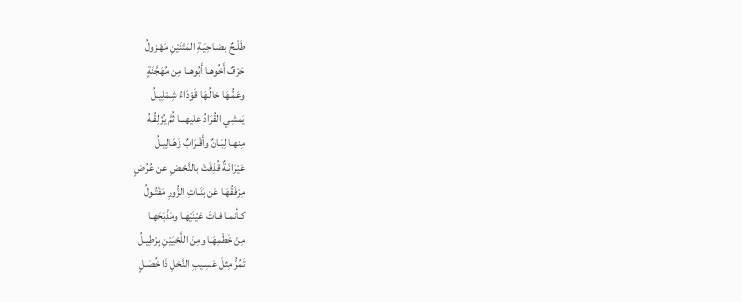طَلْـحٌ بضـاحِيَـةِ المَتْنَيْنِ مَهْـزولُ
حَرْفٌ أَخُوهـا أَبُوهــا مِن مُهَجَّنَةٍ
وعَمُّـهَا خالُـهَا قَوْدَاءُ شِـمْلِيـلُ
يَمشِي القُرَادُ عليهـــا ثُمَّ يُزْلِقُـهُ ‍
مِنهـا لِبَـانٌ وأَقْـرَابٌ زَهَـالِيـلُ
عَيْرَانَـةٌ قُذِفَتْ بالنَّحْـضِ عن عُرُضٍ
مِرْفَقُهَـا عَن بَنَـاتِ الزُّورِ مَفْتُـولُ
كـأنمـا فـاتَ عَيْنَيْهـا ومَذْبَحَهـا
مِنْ خَطْمِهَـا ومِنَ اللَّحْيَيْنِ بِرْطِيـلُ
تَمُرُّ مِثلَ عَسِـيبِ النَّخلِ ذَا خُصَـلٍ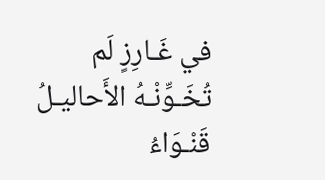في غَـارِزٍ لَم تُخَـوِّنْـهُ الأَحاليـلُ
قَنْـوَاءُ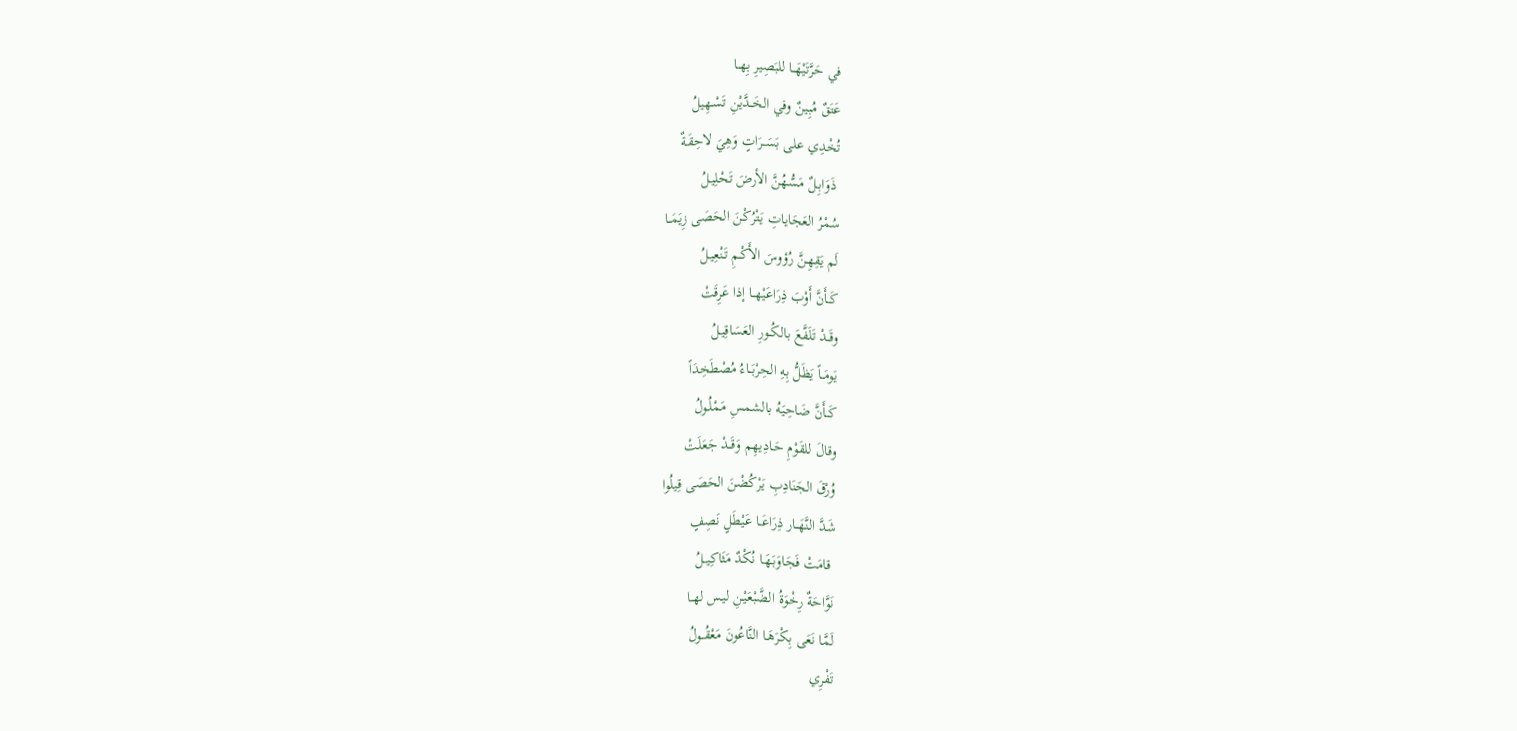في حَرَّتَيْهَــا للبَصِيرِ بِهــا ‍
عَتَقٌ مُبِينٌ وفي الخَــدَّيْنِ تَسْـهِيلُ
تُخْدِي على بَسَــرَاتٍ وَهِيَ لاحِقَـةٌ
 ذَوَابِـلٌ مَسُّـهُنَّ الأرضَ تَحْلِيـلُ
سُمْرُ العَجَاياتِ يَتْرُكْنَ الحَصَى زِيَمَــا
لَم يَقِهِـنَّ رُؤوسَ الأَكْـمِ تَنْعِيـلُ
كَــأَنَّ أَوْبَ ذِرَاعَيْهــا إذا عَرِقَتْ ‍
وقَــدْ تَلَفَّعَ بالكُـورِ العَسَاقِيـلُ
يَومَــاً يَظَلُّ بِهِ الحِرْبَــاءُ مُصْطَخِدَاً
كَــأَنَّ ضَاحِيَهُ بالشمسِ مَمْلُـولُ
وقالَ للقَوْمِ حَـادِيهِم وَقَــدْ جَعَلَتْ
وُرْقَ الجَنَادِبِ يَرْكُضْنَ الحَصَى قِيلُوا
شَدَّ النَّهَــار ذِرَاعَــا عَيْطَلٍ نَصِفٍ
 قامَتْ فَجَاوَبَـهَـا نُكْدٌ مَثَاكِيــلُ
نَوَّاحَةٌ رِخْوَةُ الضَّبْعَيْـنِ ليـس لهــا
لَمَّا نَعَى بِكْرَهَـا النَّاعُونَ مَعْقُــولُ
تَفْرِي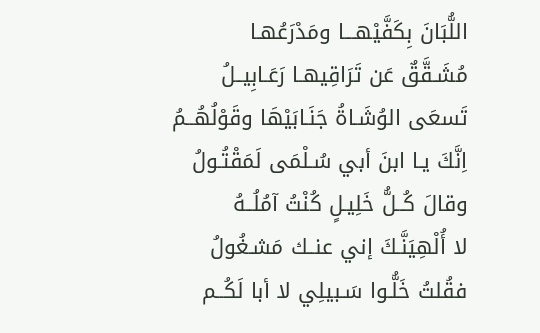اللُّبَانَ بِكَفَّيْهـــا ومَدْرَعُهـا
مُشَـقَّقٌ عَن تَرَاقِيهـا رَعَـابِيــلُ
تَسعَى الوُشَـاةُ جَنَـابَيْهَا وقَوْلُهُــمُ ‍
اِنَّكَ يـا ابنَ أبي سُـلْمَى لَمَقْتُـولُ
وقالَ كُــلُّ خَلِيـلٍ كُنْتُ آمُلُــهُ
لا أُلْهِيَنَّـكَ إني عنــك مَشـغُولُ
فقُلتُ خَلُّـوا سَـبيلِي لا أبا لَكُــم ‍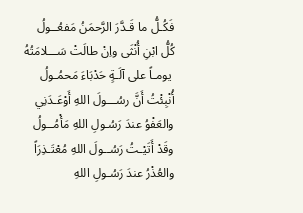فَكُـلُّ ما قَـدَّرَ الرَّحمَنُ مَفعُــولُ
كُلُّ ابْنِ أُنْثَى واِنْ طالَتْ سَـــلامَتُهُ
 يومـاً على آلَـةٍ حَدْبَاءَ مَحمُـولُ
أُنْبِئْتُ أَنَّ رسُـــولَ اللهِ أَوْعَـدَنِي
والعَفْوُ عندَ رَسُـولِ اللهِ مَأْمُــولُ
وقَدْ أَتَيْـتُ رَسُــولَ اللهِ مُعْتَـذِرَاً
والعُذْرُ عندَ رَسُـولِ اللهِ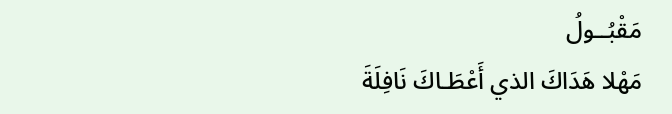مَقْبُــولُ
مَهْلا هَدَاكَ الذي أَعْطَـاكَ نَافِلَةَ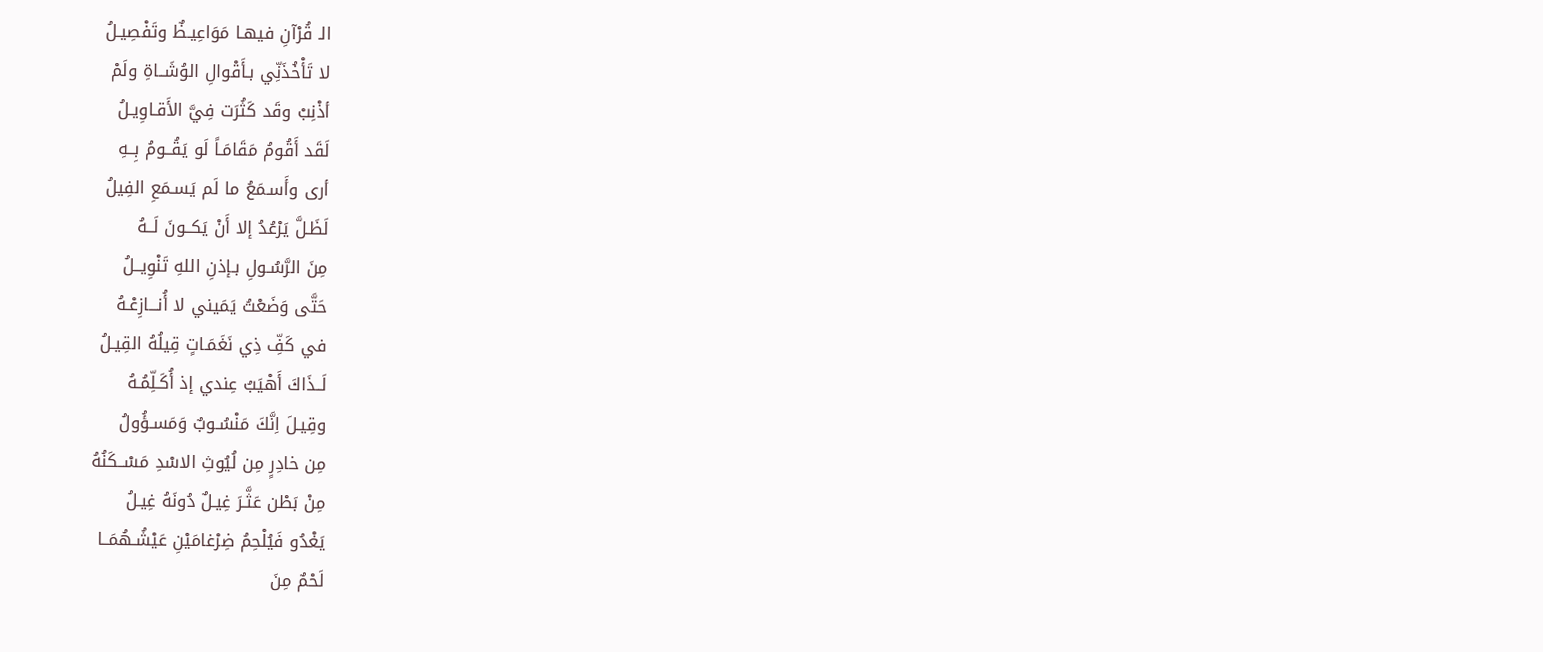الـ قُرْآنِ فيهـا مَوَاعِيـظٌ وتَفْصِيـلُ
لا تَأْخُذَنِّي بـأَقْوالِ الوُشَــاةِ ولَمْ ‍
أذْنِبْ وقَد كَثُرَت فِيَّ الأَقـاوِيـلُ
لَقَد أَقُومُ مَقَامَـاً لَو يَقُــومُ بِــهِ
أرى وأَسـمَعُ ما لَم يَسـمَعِ الفِيلُ
لَظَـلَّ يَرْعُدُ إلا أَنْ يَكــونَ لَــهُ
مِنَ الرَّسُـولِ بـإذنِ اللهِ تَنْوِيــلُ
حَتَّى وَضَعْتُ يَمَيني لا أُنـــازِعْـهُ
في كَفِّ ذِي نَغَمَـاتٍ قِيلُهُ القِيـلُ
لَــذَاكَ أَهْيَبُ عِندي إذ أُكَـلِّمُـهُ ‍
وقِيـلَ اِنَّكَ مَنْسُـوبٌ وَمَسـؤُولُ
مِن خادِرٍ مِن لُيُوثِ الاسْدِ مَسْــكَنُهُ
مِنْ بَطْن عَثَّـرَ غِيـلٌ دُونَهُ غِيـلُ
يَغْدُو فَيُلْحِمُ ضِرْغامَيْنِ عَيْشُـهُمَــا
لَحْمٌ مِنَ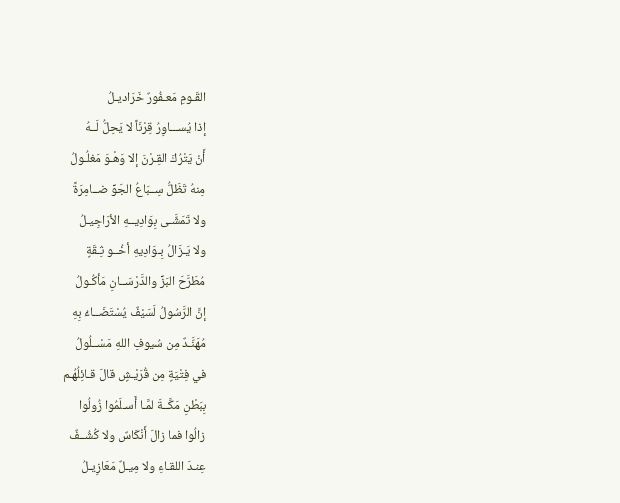القَـومِ مَعـفُورٌ خَرَاديـلُ
إذا يُســـاوِرُ قِرْنَاً لا يَحِلُّ لَــهُ
أَنْ يَتْرُكَ القِـرْنَ إلا وَهْـوَ مَغلُـولُ
مِنهُ تَظَلُّ سِــبَاعُ الجَوِّ ضــامِرَةً ‍
ولا تَمَشَّـى بِوَادِيــهِ الأرَاجِيـلُ
ولا يَـزَالُ بِـوَادِيهِ أخُــو ثِـقَةٍ ‍
مُطَرَّحَ البَزِّ والدَّرْسَــانِ مَأكُـولُ
إنَّ الرَّسُولُ لَسَيْفٌ يُسْتَضَــاءُ بِهِ
مُهَنَّـدٌ مِن سُيوفِ اللهِ مَسْــلُولُ
في فِتْيَةٍ مِن قُرَيْـشٍ قالَ قـائِلُهُـم ‍
بِبَطْنِ مَكَّــةَ لمَّـا أَسـلَمُوا زُولُوا
زالُوا فما زالَ أَنْكَاسٌ ولا كُشُــفٌ ‍
عِنـدَ اللقـاءِ ولا مِيـلٌ مَعَازِيـلُ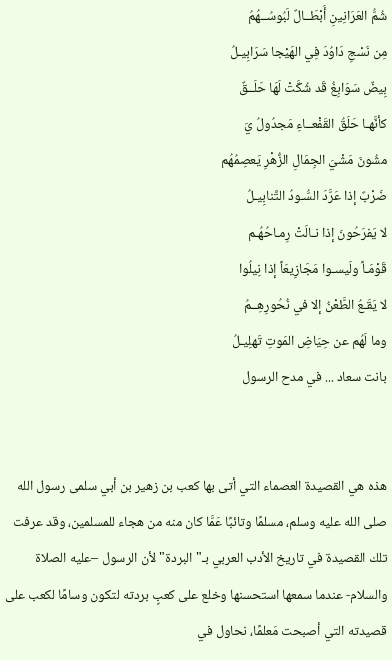شُمُّ العَرَانِينِ أَبْطَــالٌ لَبُوسُــهُمُ ‍
مِن نَسْجِ دَاوُدَ فِي الهَيْجا سَرَابِيـلُ
بِيضٌ سَوَابِغُ قَد شُكَّتْ لَهَا حَلَــقٌ ‍
كأنَّهـا حَلَقُ القَفْعــاءِ مَجدُولُ يَ
مشُونَ مَشْيَ الجِمَالِ الزُّهْرِ يَعصِمُهُم
ضَرْبٌ إذا عَرَّدَ السُّـودُ التَّنابِيـلُ
لا يَفرَحُونَ إذا نـالَتْ رِمـاحُهُـم
قَوْمَـاً ولَيسـوا مَجَازِيعَاً إذا نِيلُوا
لا يَقَـعُ الطَّعْنُ إلا في نُحُورِهِــمُ
وما لَهُم عن حِيَاضِ المَوتِ تَهلِيـلُ
بانت سعاد ... في مدح الرسول


هذه هي القصيدة العصماء التي أتى بها كعب بن زهير بن أبي سلمى رسول الله صلى الله عليه وسلم، مسلمًا وتائبًا عَمَّا كان منه من هجاء للمسلمين، وقد عرفت تلك القصيدة في تاريخ الأدب العربي بـ"البردة" لأن الرسول –عليه الصلاة والسلام- عندما سمعها استحسنها وخلع على كعبٍ بردته لتكون وسامًا لكعب على قصيدته التي أصبحت مَعلمًا، نحاول في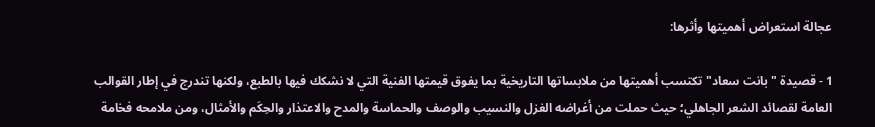عجالة استعراض أهميتها وأثرها:

1 - قصيدة "بانت سعاد" تكتسب أهميتها من ملابساتها التاريخية بما يفوق قيمتها الفنية التي لا نشكك فيها بالطبع، ولكنها تندرج في إطار القوالب العامة لقصائد الشعر الجاهلي؛ حيث حملت من أغراضه الغزل والنسيب والوصف والحماسة والمدح والاعتذار والحِكَم والأمثال، ومن ملامحه فخامة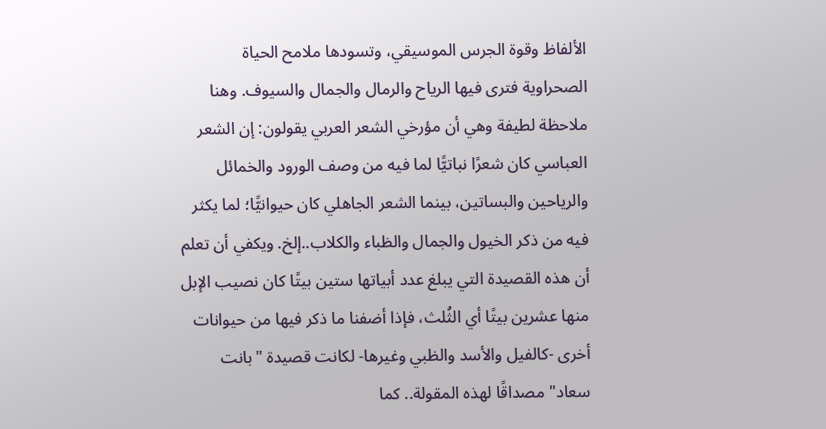الألفاظ وقوة الجرس الموسيقي، وتسودها ملامح الحياة الصحراوية فترى فيها الرياح والرمال والجمال والسيوف. وهنا ملاحظة لطيفة وهي أن مؤرخي الشعر العربي يقولون: إن الشعر العباسي كان شعرًا نباتيًّا لما فيه من وصف الورود والخمائل والرياحين والبساتين، بينما الشعر الجاهلي كان حيوانيًّا؛ لما يكثر فيه من ذكر الخيول والجمال والظباء والكلاب..إلخ. ويكفي أن تعلم أن هذه القصيدة التي يبلغ عدد أبياتها ستين بيتًا كان نصيب الإبل منها عشرين بيتًا أي الثُلث، فإذا أضفنا ما ذكر فيها من حيوانات أخرى -كالفيل والأسد والظبي وغيرها- لكانت قصيدة "بانت سعاد" مصداقًا لهذه المقولة.. كما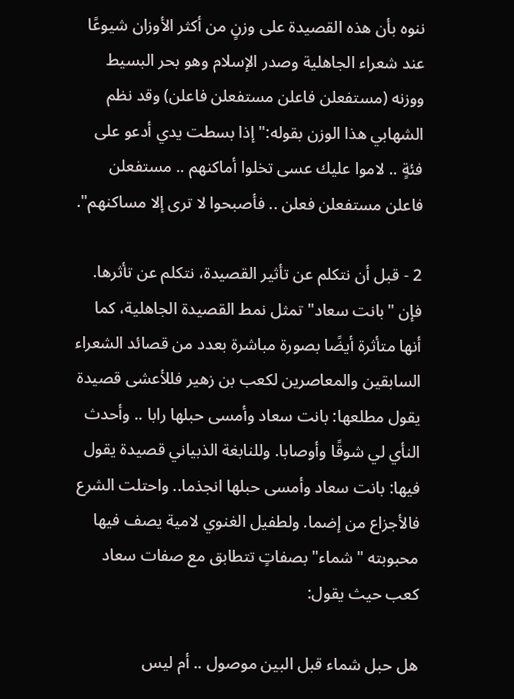ننوه بأن هذه القصيدة على وزنٍ من أكثر الأوزان شيوعًا عند شعراء الجاهلية وصدر الإسلام وهو بحر البسيط ووزنه (مستفعلن فاعلن مستفعلن فاعلن) وقد نظم الشهابي هذا الوزن بقوله:"إذا بسطت يدي أدعو على فئةٍ .. لاموا عليك عسى تخلوا أماكنهم .. مستفعلن فاعلن مستفعلن فعلن .. فأصبحوا لا ترى إلا مساكنهم".

2 - قبل أن نتكلم عن تأثير القصيدة، نتكلم عن تأثرها. فإن "بانت سعاد" تمثل نمط القصيدة الجاهلية، كما أنها متأثرة أيضًا بصورة مباشرة بعدد من قصائد الشعراء السابقين والمعاصرين لكعب بن زهير فللأعشى قصيدة يقول مطلعها: بانت سعاد وأمسى حبلها رابا .. وأحدث النأي لي شوقًا وأوصابا. وللنابغة الذبياني قصيدة يقول فيها: بانت سعاد وأمسى حبلها انجذما.. واحتلت الشرع فالأجزاع من إضما. ولطفيل الغنوي لامية يصف فيها محبوبته "شماء" بصفاتٍ تتطابق مع صفات سعاد كعب حيث يقول:

هل حبل شماء قبل البين موصول .. أم ليس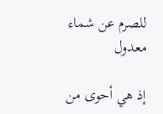للصرم عن شماء معدول

إذ هي أحوى من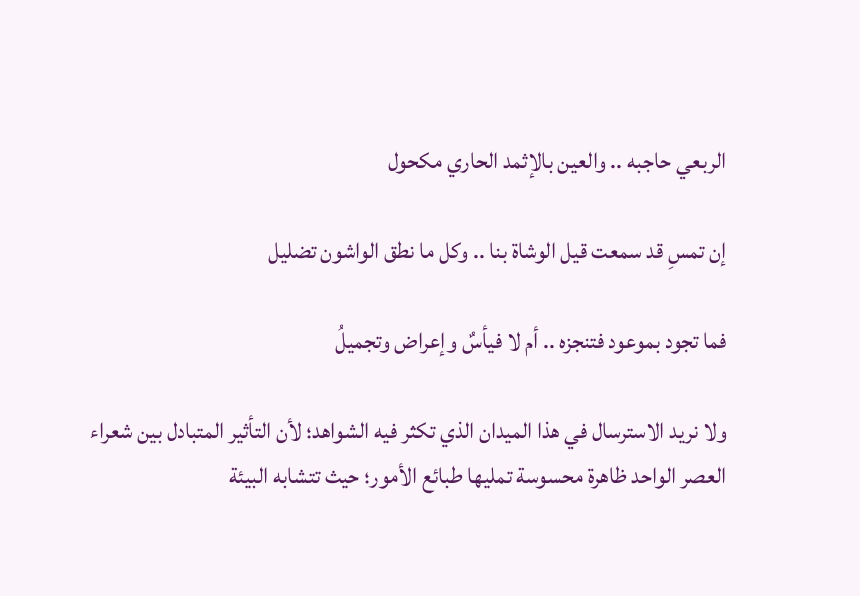الربعي حاجبه .. والعين بالإثمد الحاري مكحول

إن تمسِ قد سمعت قيل الوشاة بنا .. وكل ما نطق الواشون تضليل

فما تجود بموعود فتنجزه .. أم لا فيأسٌ وإعراض وتجميلُ

ولا نريد الاسترسال في هذا الميدان الذي تكثر فيه الشواهد؛ لأن التأثير المتبادل بين شعراء العصر الواحد ظاهرة محسوسة تمليها طبائع الأمور؛ حيث تتشابه البيئة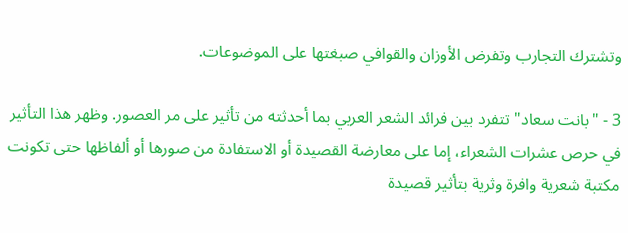وتشترك التجارب وتفرض الأوزان والقوافي صبغتها على الموضوعات.

3 - "بانت سعاد" تتفرد بين فرائد الشعر العربي بما أحدثته من تأثير على مر العصور. وظهر هذا التأثير في حرص عشرات الشعراء، إما على معارضة القصيدة أو الاستفادة من صورها أو ألفاظها حتى تكونت مكتبة شعرية وافرة وثرية بتأثير قصيدة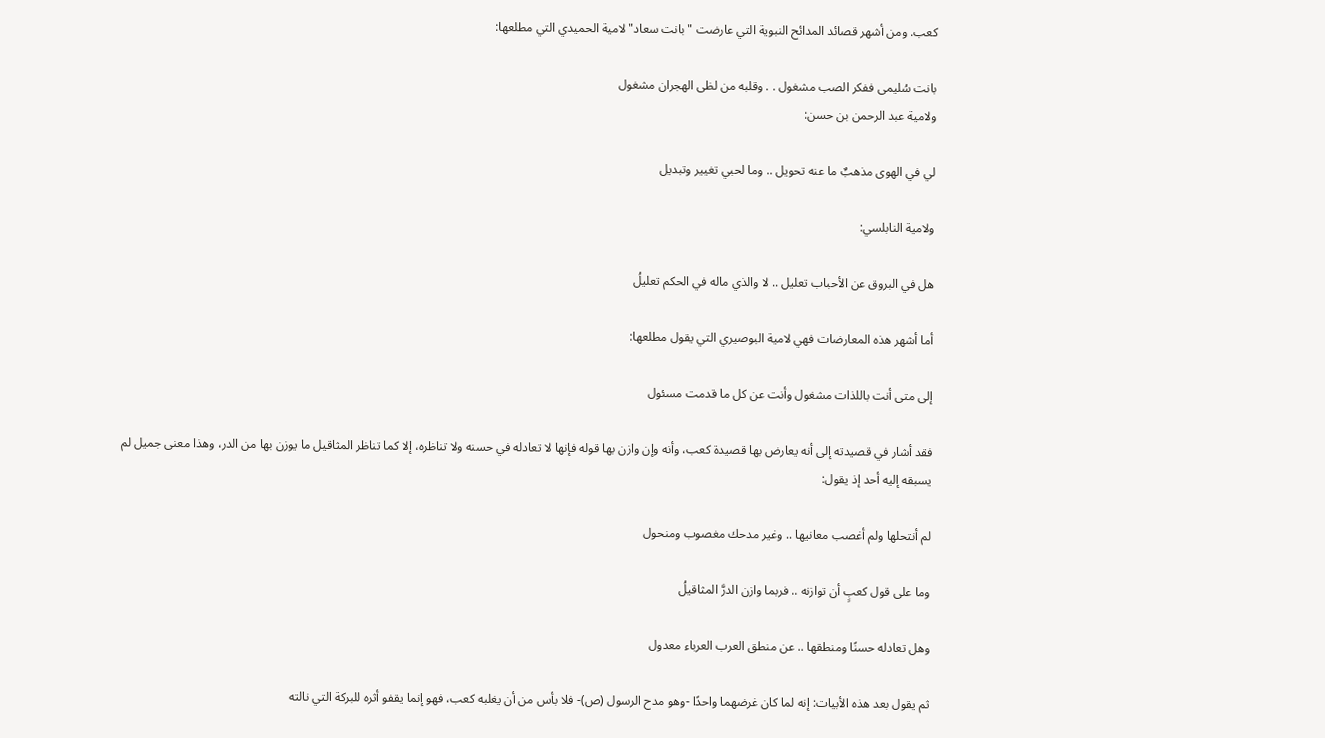كعب. ومن أشهر قصائد المدائح النبوية التي عارضت "بانت سعاد" لامية الحميدي التي مطلعها:

بانت سُليمى ففكر الصب مشغول . . وقلبه من لظى الهجران مشغول
ولامية عبد الرحمن بن حسن:

لي في الهوى مذهبٌ ما عنه تحويل .. وما لحبي تغيير وتبديل

ولامية النابلسي:

هل في البروق عن الأحباب تعليل .. لا والذي ماله في الحكم تعليلُ

أما أشهر هذه المعارضات فهي لامية البوصيري التي يقول مطلعها:

إلى متى أنت باللذات مشغول وأنت عن كل ما قدمت مسئول

فقد أشار في قصيدته إلى أنه يعارض بها قصيدة كعب، وأنه وإن وازن بها قوله فإنها لا تعادله في حسنه ولا تناظره، إلا كما تناظر المثاقيل ما يوزن بها من الدر، وهذا معنى جميل لم يسبقه إليه أحد إذ يقول:

لم أنتحلها ولم أغصب معانيها .. وغير مدحك مغصوب ومنحول

وما على قول كعبٍ أن توازنه .. فربما وازن الدرَّ المثاقيلُ

وهل تعادله حسنًا ومنطقها .. عن منطق العرب العرباء معدول

ثم يقول بعد هذه الأبيات: إنه لما كان غرضهما واحدًا -وهو مدح الرسول (ص)- فلا بأس من أن يغلبه كعب، فهو إنما يقفو أثره للبركة التي نالته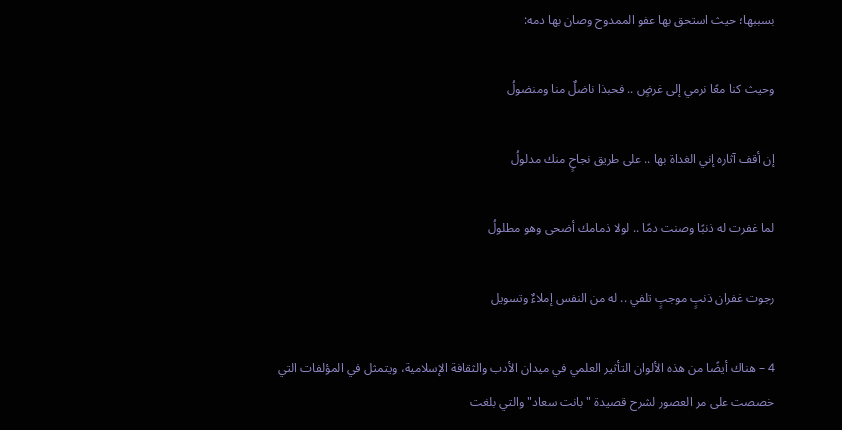بسببها؛ حيث استحق بها عفو الممدوح وصان بها دمه:

وحيث كنا معًا نرمي إلى غرضٍ .. فحبذا ناضلٌ منا ومنضولُ

إن أقف آثاره إني الغداة بها .. على طريق نجاحٍ منك مدلولُ

لما غفرت له ذنبًا وصنت دمًا .. لولا ذمامك أضحى وهو مطلولُ

رجوت غفران ذنبٍ موجبٍ تلفي .. له من النفس إملاءٌ وتسويل

4 – هناك أيضًا من هذه الألوان التأثير العلمي في ميدان الأدب والثقافة الإسلامية، ويتمثل في المؤلفات التي خصصت على مر العصور لشرح قصيدة "بانت سعاد" والتي بلغت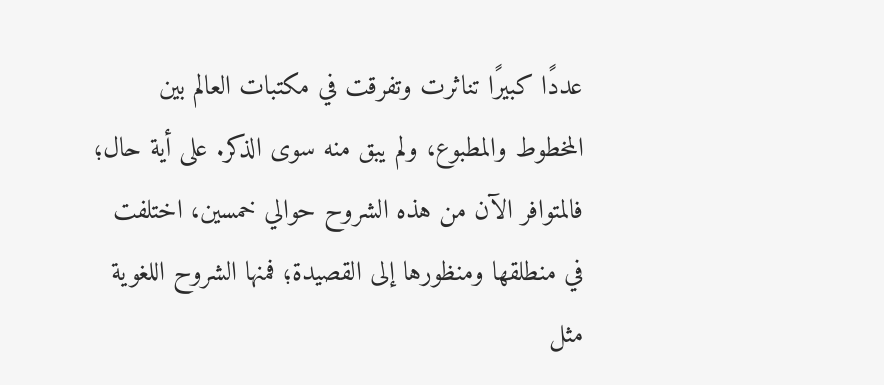عددًا كبيرًا تناثرت وتفرقت في مكتبات العالم بين المخطوط والمطبوع، ولم يبق منه سوى الذكر. على أية حال؛ فالمتوافر الآن من هذه الشروح حوالي خمسين، اختلفت في منطلقها ومنظورها إلى القصيدة؛ فمنها الشروح اللغوية مثل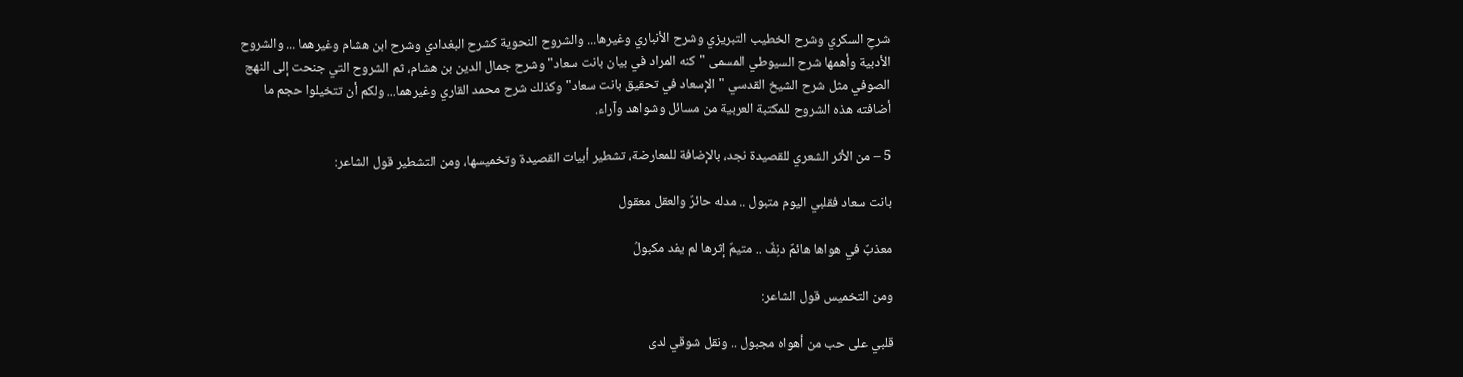شرحِ السكري وشرح الخطيب التبريزي وشرح الأنباري وغيرها... والشروح النحوية كشرح البغدادي وشرح ابن هشام وغيرهما ... والشروح الأدبية وأهمها شرح السيوطي المسمى "كنه المراد في بيان بانت سعاد" وشرح جمال الدين بن هشام، ثم الشروح التي جنحت إلى النهج الصوفي مثل شرح الشيخ القدسي "الإسعاد في تحقيق بانت سعاد" وكذلك شرح محمد القاري وغيرهما... ولكم أن تتخيلوا حجم ما أضافته هذه الشروح للمكتبة العربية من مسائل وشواهد وآراء.

5 – من الأثر الشعري للقصيدة نجد، بالإضافة للمعارضة، تشطير أبيات القصيدة وتخميسها، ومن التشطير قول الشاعر:

بانت سعاد فقلبي اليوم متبول .. مدله حائرٌ والعقل معقول

معذبٌ في هواها هائمٌ دنِفٌ .. متيمٌ إثرها لم يفد مكبولُ

ومن التخميس قول الشاعر:

قلبي على حب من أهواه مجبول .. ونقل شوقي لدى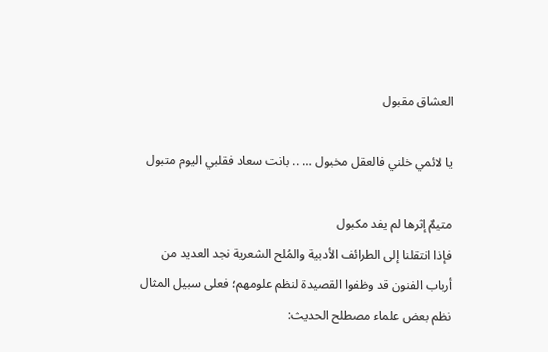العشاق مقبول

يا لائمي خلني فالعقل مخبول … .. بانت سعاد فقلبي اليوم متبول

متيمٌ إثرها لم يفد مكبول
فإذا انتقلنا إلى الطرائف الأدبية والمُلح الشعرية نجد العديد من أرباب الفنون قد وظفوا القصيدة لنظم علومهم؛ فعلى سبيل المثال نظم بعض علماء مصطلح الحديث: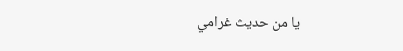يا من حديث غرامي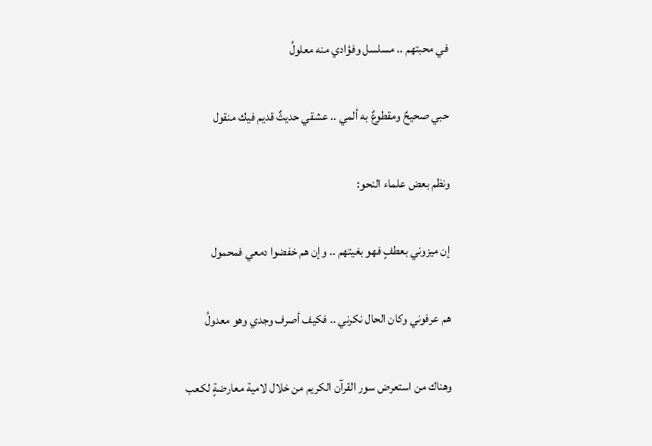في محبتهم .. مسلسل وفؤادي منه معلولُ

حبي صحيحٌ ومقطوعٌ به ألمي .. عشقي حديثٌ قديم فيك منقول

ونظم بعض علماء النحو:

إن ميزوني بعطفٍ فهو بغيتهم .. وإن هم خفضوا دمعي فمحمول

هم عرفوني وكان الحال نكرني .. فكيف أصرف وجدي وهو معدولُ

وهناك من استعرض سور القرآن الكريم من خلال لامية معارضةٍ لكعب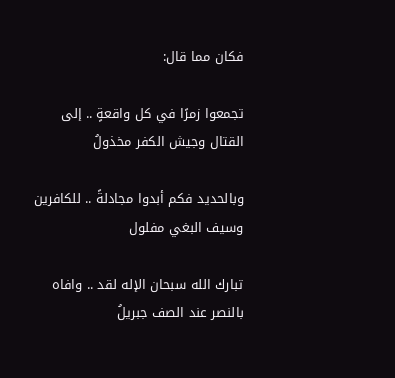فكان مما قال:

تجمعوا زمرًا في كل واقعةٍ .. إلى القتال وجيش الكفر مخذولُ

وبالحديد فكم أبدوا مجادلةً .. للكافرين وسيف البغي مفلول

تبارك الله سبحان الإله لقد .. وافاه بالنصر عند الصف جبريلُ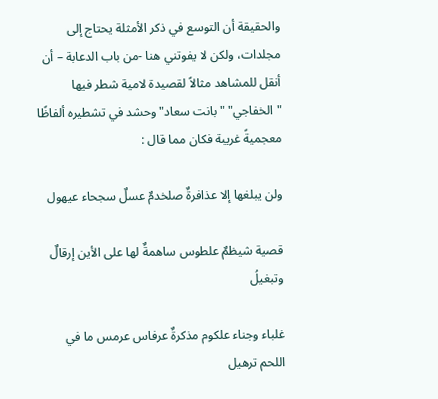والحقيقة أن التوسع في ذكر الأمثلة يحتاج إلى مجلدات، ولكن لا يفوتني هنا -من باب الدعابة – أن أنقل للمشاهد مثالاً لقصيدة لامية شطر فيها "الخفاجي" "بانت سعاد" وحشد في تشطيره ألفاظًا معجميةً غريبة فكان مما قال :

ولن يبلغها إلا عذافرةٌ صلخدمٌ عسلٌ سجحاء عيهول

قصية شيظمٌ علطوس ساهمةٌ لها على الأين إرقالٌ وتبغيلُ

غلباء وجناء علكوم مذكرةٌ عرفاس عرمس ما في اللحم ترهيل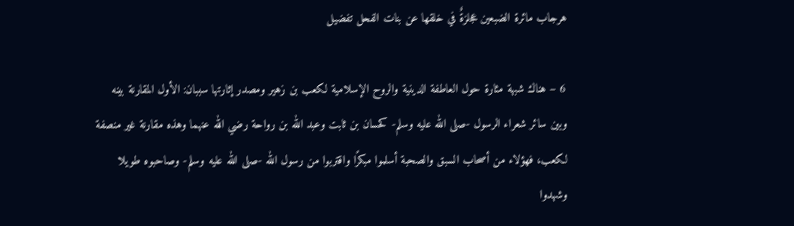هرجاب مائرة الضبعين عجلزةٌ في خلقها عن بنات الفحل تفضيل

6 – هناك شبهة مثارة حول العاطفة الدينية والروح الإسلامية لكعب بن زهير ومصدر إثارتها سببان: الأول المقارنة بينه وبين سائر شعراء الرسول -صلى الله عليه وسلم- كحسان بن ثابت وعبد الله بن رواحة رضي الله عنهما وهذه مقارنة غير منصفة لكعب، فهؤلاء من أصحاب السبق والصحبة أسلموا مبكرًا واقتربوا من رسول الله -صلى الله عليه وسلم- وصاحبوه طويلا وشهدوا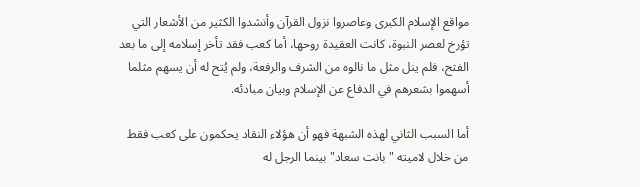مواقع الإسلام الكبرى وعاصروا نزول القرآن وأنشدوا الكثير من الأشعار التي تؤرخ لعصر النبوة، كانت العقيدة روحها، أما كعب فقد تأخر إسلامه إلى ما بعد الفتح، فلم ينل مثل ما نالوه من الشرف والرفعة، ولم يُتح له أن يسهم مثلما أسهموا بشعرهم في الدفاع عن الإسلام وبيان مبادئه.

أما السبب الثاني لهذه الشبهة فهو أن هؤلاء النقاد يحكمون على كعب فقط من خلال لاميته "بانت سعاد" بينما الرجل له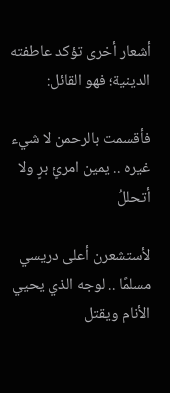أشعار أخرى تؤكد عاطفته الدينية؛ فهو القائل:

فأقسمت بالرحمن لا شيء غيره .. يمين امرئٍ برٍ ولا أتحللُ

لأستشعرن أعلى دريسي مسلمًا .. لوجه الذي يحيي الأنام ويقتل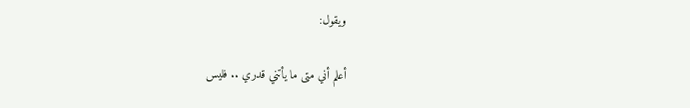ويقول:

أعلم أني متى ما يأتني قدري .. فليس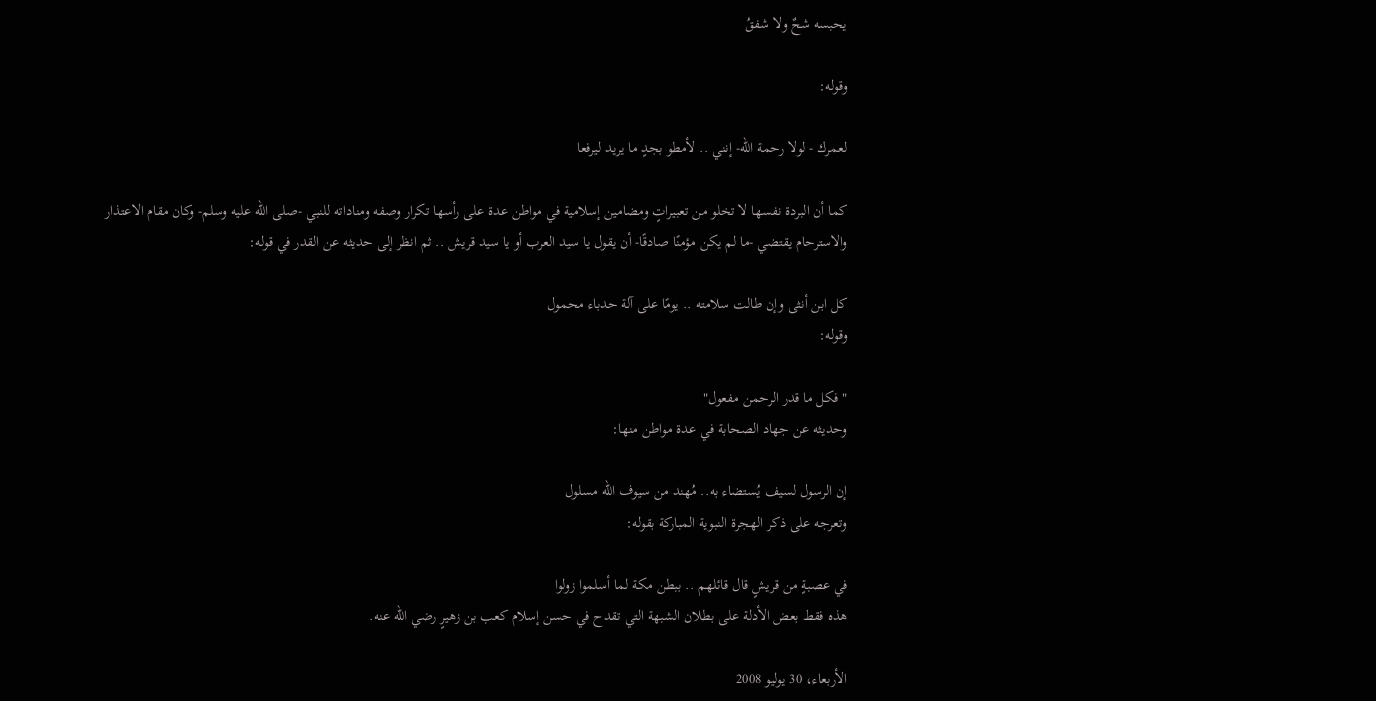يحبسه شحٌ ولا شفقُ

وقوله:

لعمرك - لولا رحمة الله- إنني .. لأمطو بجدٍ ما يريد ليرفعا

كما أن البردة نفسها لا تخلو من تعبيراتٍ ومضامين إسلامية في مواطن عدة على رأسها تكرار وصفه ومناداته للنبي -صلى الله عليه وسلم- وكان مقام الاعتذار والاسترحام يقتضي -ما لم يكن مؤمنًا صادقًا- أن يقول يا سيد العرب أو يا سيد قريش .. ثم انظر إلى حديثه عن القدر في قوله:

كل ابن أنثى وإن طالت سلامته .. يومًا على آلة حدباء محمول
وقوله:

"فكل ما قدر الرحمن مفعول"
وحديثه عن جهاد الصحابة في عدة مواطن منها:

إن الرسول لسيف يُستضاء به.. مُهند من سيوف الله مسلول
وتعرجه على ذكر الهجرة النبوية المباركة بقوله:

في عصبةٍ من قريشٍ قال قائلهم .. ببطن مكة لما أسلموا زولوا
هذه فقط بعض الأدلة على بطلان الشبهة التي تقدح في حسن إسلام كعب بن زهيرٍ رضي الله عنه.

الأربعاء، 30 يوليو 2008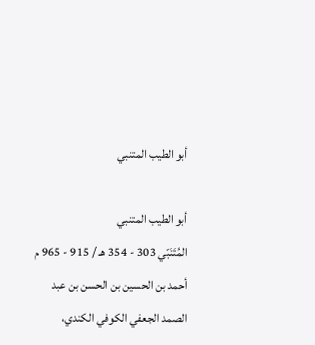أبو الطيب المتنبي

أبو الطيب المتنبي
المُتَنَبّي 303 - 354 هـ / 915 - 965 م أحمد بن الحسين بن الحسن بن عبد الصمد الجعفي الكوفي الكندي،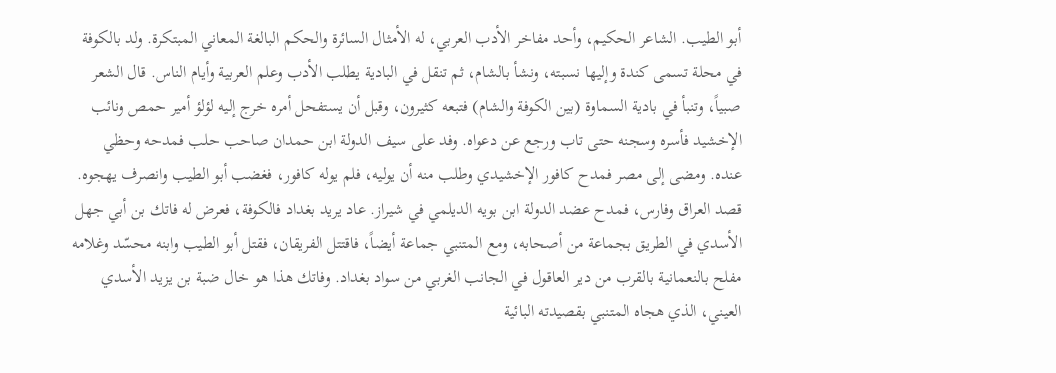أبو الطيب. الشاعر الحكيم، وأحد مفاخر الأدب العربي، له الأمثال السائرة والحكم البالغة المعاني المبتكرة. ولد بالكوفة في محلة تسمى كندة وإليها نسبته، ونشأ بالشام، ثم تنقل في البادية يطلب الأدب وعلم العربية وأيام الناس. قال الشعر صبياً، وتنبأ في بادية السماوة (بين الكوفة والشام) فتبعه كثيرون، وقبل أن يستفحل أمره خرج إليه لؤلؤ أمير حمص ونائب الإخشيد فأسره وسجنه حتى تاب ورجع عن دعواه. وفد على سيف الدولة ابن حمدان صاحب حلب فمدحه وحظي عنده. ومضى إلى مصر فمدح كافور الإخشيدي وطلب منه أن يوليه، فلم يوله كافور، فغضب أبو الطيب وانصرف يهجوه. قصد العراق وفارس، فمدح عضد الدولة ابن بويه الديلمي في شيراز. عاد يريد بغداد فالكوفة، فعرض له فاتك بن أبي جهل الأسدي في الطريق بجماعة من أصحابه، ومع المتنبي جماعة أيضاً، فاقتتل الفريقان، فقتل أبو الطيب وابنه محسّد وغلامه مفلح بالنعمانية بالقرب من دير العاقول في الجانب الغربي من سواد بغداد. وفاتك هذا هو خال ضبة بن يزيد الأسدي العيني، الذي هجاه المتنبي بقصيدته البائية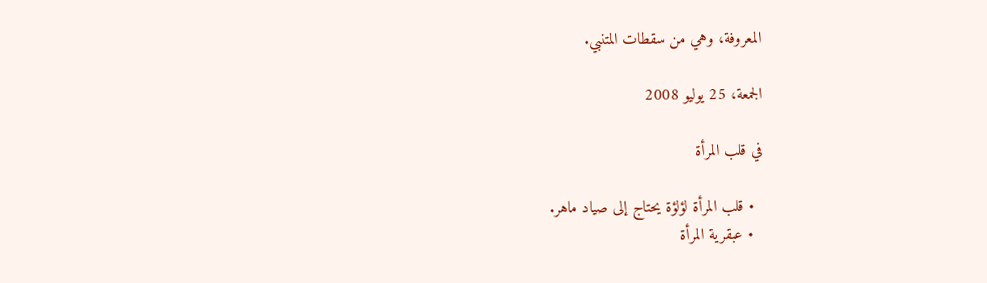المعروفة، وهي من سقطات المتنبي.

الجمعة، 25 يوليو 2008

في قلب المرأة

  • قلب المرأة لؤلؤة يحتاج إلى صياد ماهر.
  • عبقرية المرأة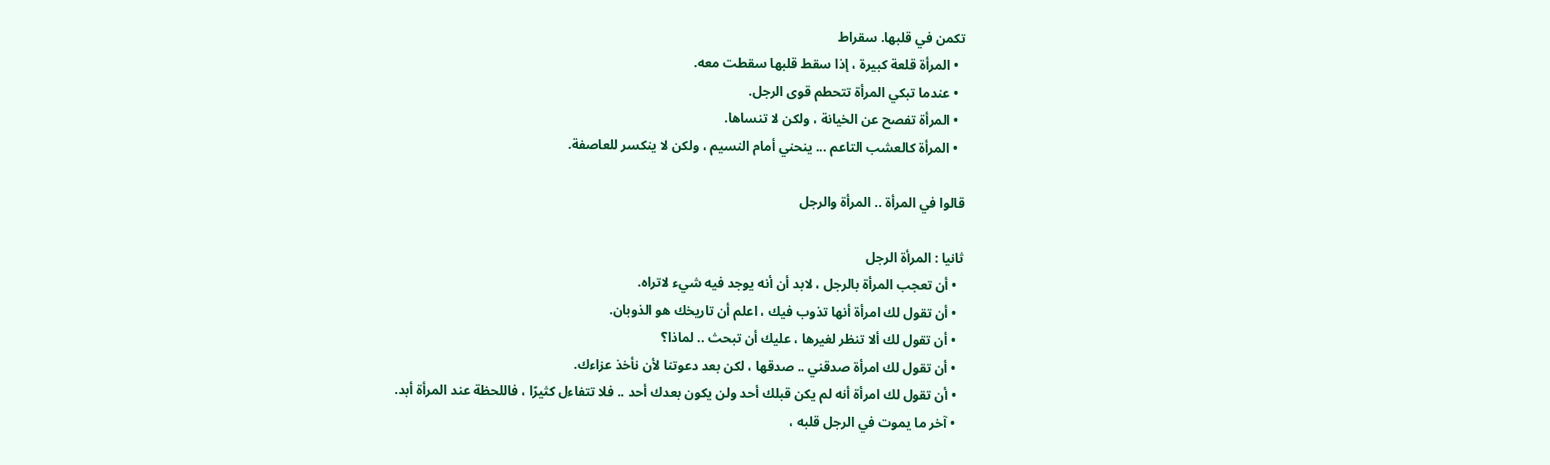تكمن في قلبها. سقراط
  • المرأة قلعة كبيرة ، إذا سقط قلبها سقطت معه.
  • عندما تبكي المرأة تتحطم قوى الرجل.
  • المرأة تفصح عن الخيانة ، ولكن لا تنساها.
  • المرأة كالعشب التاعم ... ينحني أمام النسيم ، ولكن لا ينكسر للعاصفة.

قالوا في المرأة .. المرأة والرجل

ثانيا : المرأة الرجل
  • أن تعجب المرأة بالرجل ، لابد أن أنه يوجد فيه شيء لاتراه.
  • أن تقول لك امرأة أنها تذوب فيك ، اعلم أن تاريخك هو الذوبان.
  • أن تقول لك ألا تنظر لغيرها ، عليك أن تبحث .. لماذا؟
  • أن تقول لك امرأة صدقني .. صدقها ، لكن بعد دعوتنا لأن نأخذ عزاءك.
  • أن تقول لك امرأة أنه لم يكن قبلك أحد ولن يكون بعدك أحد .. فلا تتفاءل كثيرًا ، فاللحظة عند المرأة أبد.
  • آخر ما يموت في الرجل قلبه ،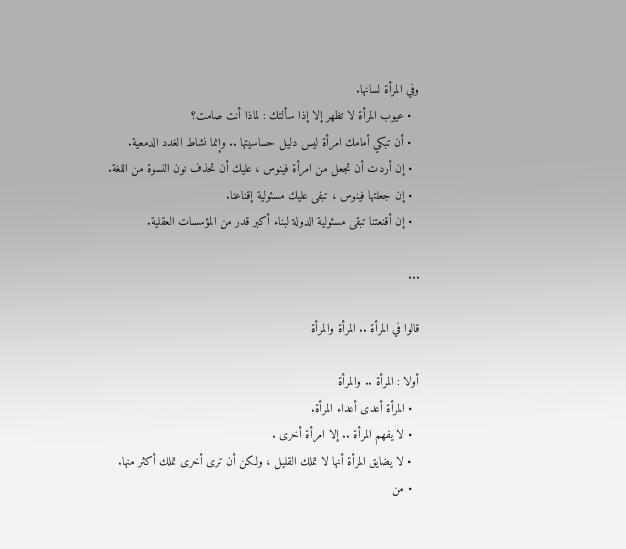وفي المرأة لسانها.
  • عيوب المرأة لا تظهر إلا إذا سألتك : لماذا أنت صامت؟
  • أن تبكي أمامك امرأة ليس دليل حساسيتها .. وإنما نشاط الغدد الدمعية.
  • إن أردت أن تجعل من امرأة فينوس ، عليك أن تحذف نون النسوة من اللغة.
  • إن جعلتها فينوس ، تبفى عليك مسئولية إقناعنا.
  • إن أقنعتنا تبقى مسئولية الدولة لبناء أكبر قدر من المؤسسات العقلية.

...

قالوا في المرأة .. المرأة والمرأة

أولا : المرأة .. والمرأة
  • المرأة أعدى أعداء المرأة.
  • لا يفهم المرأة .. إلا امرأة أخرى .
  • لا يضايق المرأة أنها لا تملك القليل ، ولكن أن ترى أخرى تملك أكثر منها.
  • من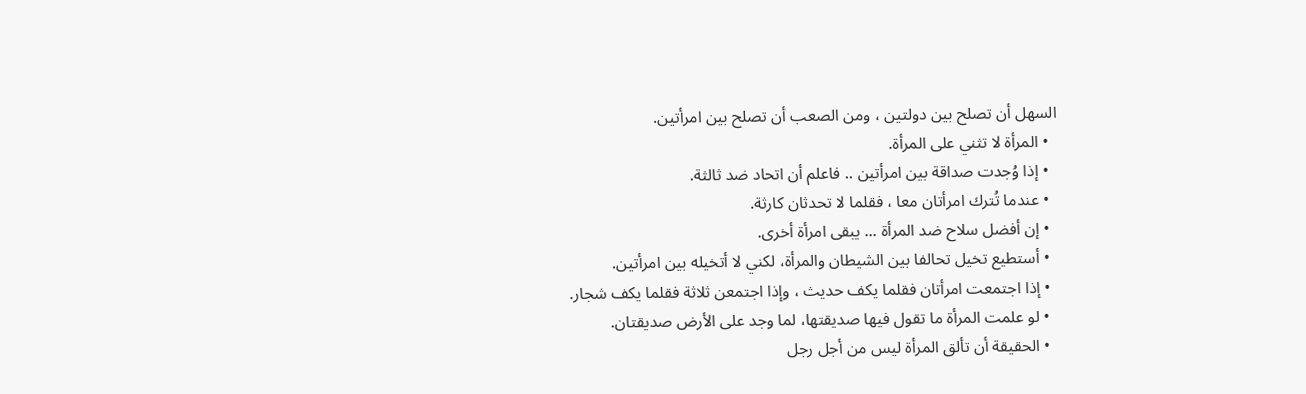السهل أن تصلح بين دولتين ، ومن الصعب أن تصلح بين امرأتين.
  • المرأة لا تثني على المرأة.
  • إذا وُجدت صداقة بين امرأتين .. فاعلم أن اتحاد ضد ثالثة.
  • عندما تُترك امرأتان معا ، فقلما لا تحدثان كارثة.
  • إن أفضل سلاح ضد المرأة ... يبقى امرأة أخرى.
  • أستطيع تخيل تحالفا بين الشيطان والمرأة، لكني لا أتخيله بين امرأتين.
  • إذا اجتمعت امرأتان فقلما يكف حديث ، وإذا اجتمعن ثلاثة فقلما يكف شجار.
  • لو علمت المرأة ما تقول فيها صديقتها، لما وجد على الأرض صديقتان.
  • الحقيقة أن تألق المرأة ليس من أجل رجل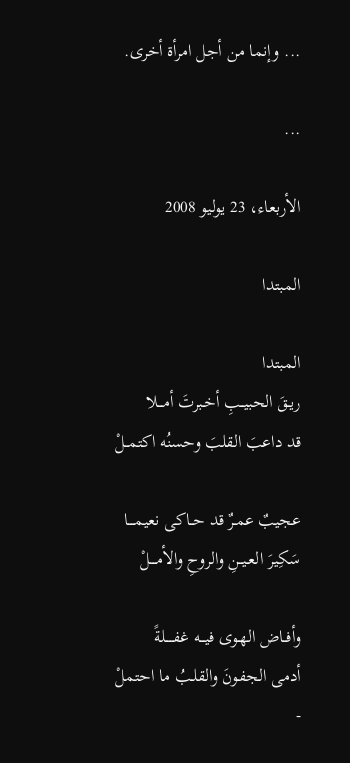... وإنما من أجل امرأة أخرى.

...

الأربعاء، 23 يوليو 2008

المبتدا

المبتدا
ريـقَ الحبيــبِ أخـبرتَ أمـــلا
قد داعبَ القلبَ وحسنُه اكتمــلْ

عجيبٌ عمـرٌ قد حــاكى نعيمــــا
سَكِيرَ العـيــنِ والروحِ والأمــــلْ

وأفــاض الهـوى فيـــه غفـــــلةً
أدمى الجفـونَ والقلـبُ ما احتملْ
-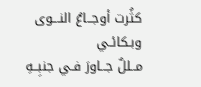كثُرت أوجــاعُ النـــوى وبـكائـي
مــللٌ جــاورَ فـي جنبِــهِ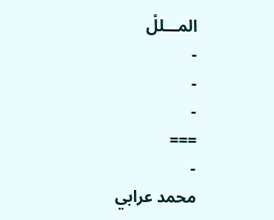المـــللْ
-
-
-
===
-
محمد عرابي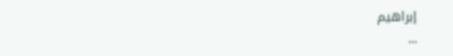إبراهيم
...